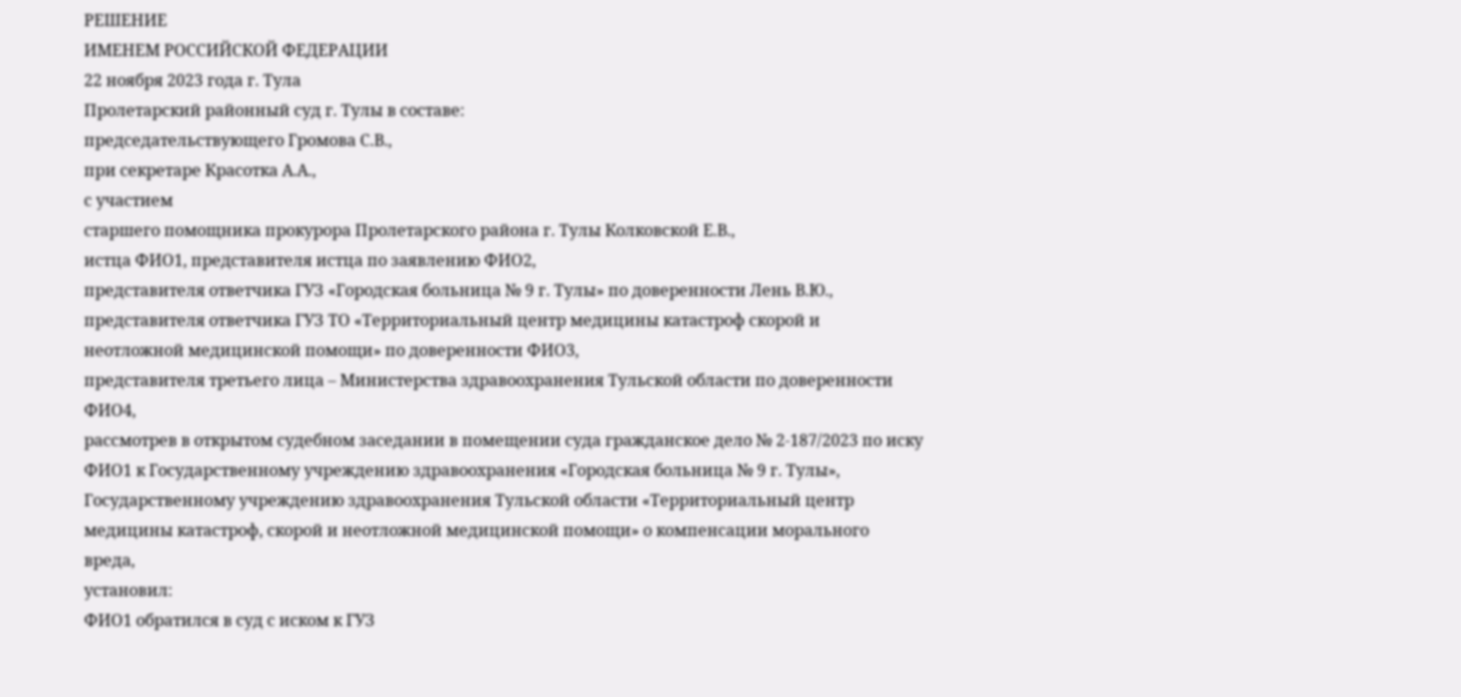РЕШЕНИЕ
ИМЕНЕМ РОССИЙСКОЙ ФЕДЕРАЦИИ
22 ноября 2023 года г. Тула
Пролетарский районный суд г. Тулы в составе:
председательствующего Громова С.В.,
при секретаре Красотка А.А.,
с участием
старшего помощника прокурора Пролетарского района г. Тулы Колковской Е.В.,
истца ФИО1, представителя истца по заявлению ФИО2,
представителя ответчика ГУЗ «Городская больница № 9 г. Тулы» по доверенности Лень В.Ю.,
представителя ответчика ГУЗ ТО «Территориальный центр медицины катастроф скорой и неотложной медицинской помощи» по доверенности ФИО3,
представителя третьего лица – Министерства здравоохранения Тульской области по доверенности ФИО4,
рассмотрев в открытом судебном заседании в помещении суда гражданское дело № 2-187/2023 по иску ФИО1 к Государственному учреждению здравоохранения «Городская больница № 9 г. Тулы», Государственному учреждению здравоохранения Тульской области «Территориальный центр медицины катастроф, скорой и неотложной медицинской помощи» о компенсации морального вреда,
установил:
ФИО1 обратился в суд с иском к ГУЗ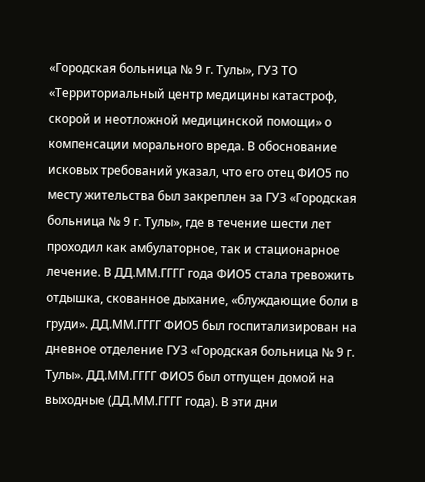«Городская больница № 9 г. Тулы», ГУЗ ТО «Территориальный центр медицины катастроф, скорой и неотложной медицинской помощи» о компенсации морального вреда. В обоснование исковых требований указал, что его отец ФИО5 по месту жительства был закреплен за ГУЗ «Городская больница № 9 г. Тулы», где в течение шести лет проходил как амбулаторное, так и стационарное лечение. В ДД.ММ.ГГГГ года ФИО5 стала тревожить отдышка, скованное дыхание, «блуждающие боли в груди». ДД.ММ.ГГГГ ФИО5 был госпитализирован на дневное отделение ГУЗ «Городская больница № 9 г. Тулы». ДД.ММ.ГГГГ ФИО5 был отпущен домой на выходные (ДД.ММ.ГГГГ года). В эти дни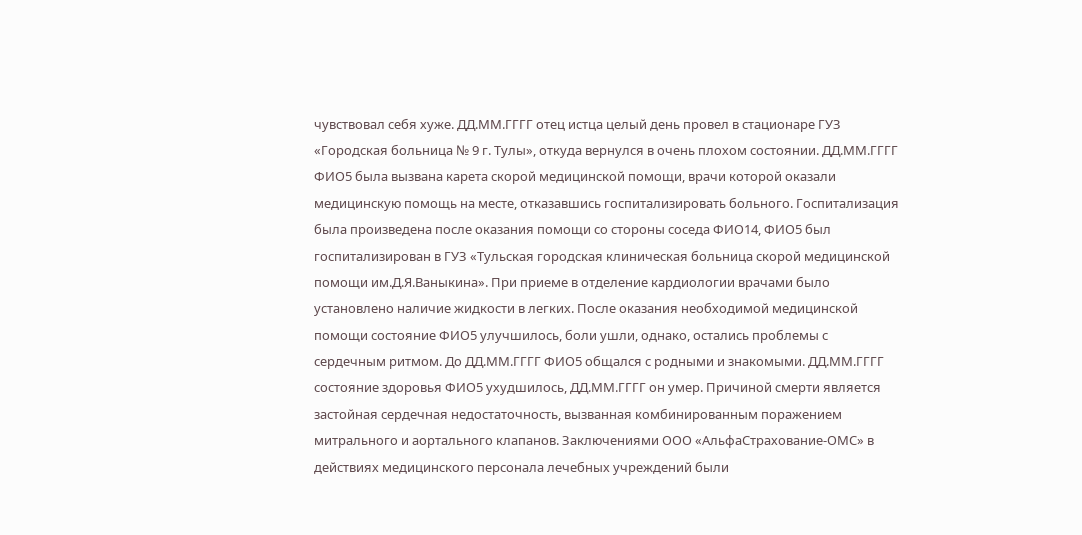чувствовал себя хуже. ДД.ММ.ГГГГ отец истца целый день провел в стационаре ГУЗ «Городская больница № 9 г. Тулы», откуда вернулся в очень плохом состоянии. ДД.ММ.ГГГГ ФИО5 была вызвана карета скорой медицинской помощи, врачи которой оказали медицинскую помощь на месте, отказавшись госпитализировать больного. Госпитализация была произведена после оказания помощи со стороны соседа ФИО14, ФИО5 был госпитализирован в ГУЗ «Тульская городская клиническая больница скорой медицинской помощи им.Д.Я.Ваныкина». При приеме в отделение кардиологии врачами было установлено наличие жидкости в легких. После оказания необходимой медицинской помощи состояние ФИО5 улучшилось, боли ушли, однако, остались проблемы с сердечным ритмом. До ДД.ММ.ГГГГ ФИО5 общался с родными и знакомыми. ДД.ММ.ГГГГ состояние здоровья ФИО5 ухудшилось, ДД.ММ.ГГГГ он умер. Причиной смерти является застойная сердечная недостаточность, вызванная комбинированным поражением митрального и аортального клапанов. Заключениями ООО «АльфаСтрахование-ОМС» в действиях медицинского персонала лечебных учреждений были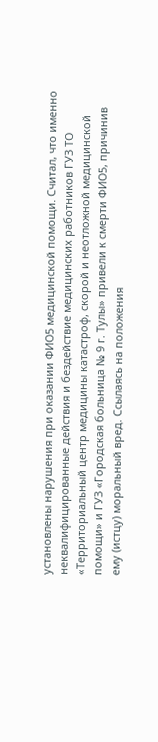установлены нарушения при оказании ФИО5 медицинской помощи. Считал, что именно неквалифицированные действия и бездействие медицинских работников ГУЗ ТО «Территориальный центр медицины катастроф, скорой и неотложной медицинской помощи» и ГУЗ «Городская больница № 9 г. Тулы» привели к смерти ФИО5, причинив ему (истцу) моральный вред. Ссылаясь на положения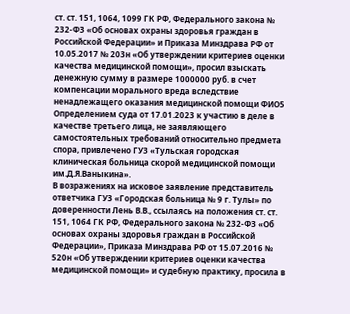ст. ст. 151, 1064, 1099 ГК РФ, Федерального закона № 232-ФЗ «Об основах охраны здоровья граждан в Российской Федерации» и Приказа Минздрава РФ от 10.05.2017 № 203н «Об утверждении критериев оценки качества медицинской помощи», просил взыскать денежную сумму в размере 1000000 руб. в счет компенсации морального вреда вследствие ненадлежащего оказания медицинской помощи ФИО5
Определением суда от 17.01.2023 к участию в деле в качестве третьего лица, не заявляющего самостоятельных требований относительно предмета спора, привлечено ГУЗ «Тульская городская клиническая больница скорой медицинской помощи им.Д.Я.Ваныкина».
В возражениях на исковое заявление представитель ответчика ГУЗ «Городская больница № 9 г. Тулы» по доверенности Лень В.В., ссылаясь на положения ст. ст. 151, 1064 ГК РФ, Федерального закона № 232-ФЗ «Об основах охраны здоровья граждан в Российской Федерации», Приказа Минздрава РФ от 15.07.2016 № 520н «Об утверждении критериев оценки качества медицинской помощи» и судебную практику, просила в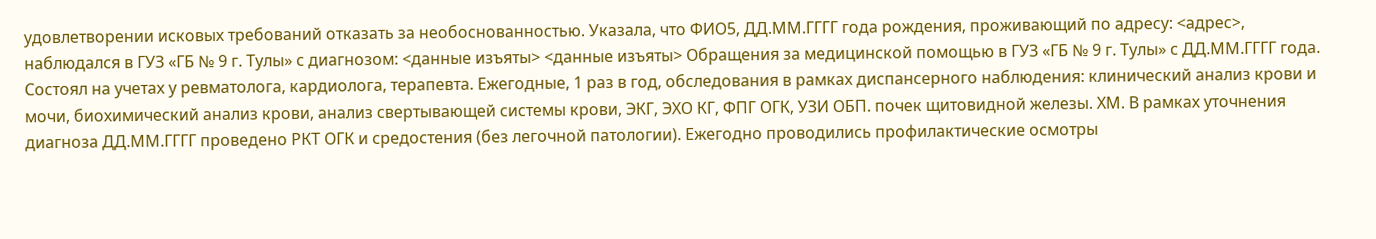удовлетворении исковых требований отказать за необоснованностью. Указала, что ФИО5, ДД.ММ.ГГГГ года рождения, проживающий по адресу: <адрес>, наблюдался в ГУЗ «ГБ № 9 г. Тулы» с диагнозом: <данные изъяты> <данные изъяты> Обращения за медицинской помощью в ГУЗ «ГБ № 9 г. Тулы» с ДД.ММ.ГГГГ года. Состоял на учетах у ревматолога, кардиолога, терапевта. Ежегодные, 1 раз в год, обследования в рамках диспансерного наблюдения: клинический анализ крови и мочи, биохимический анализ крови, анализ свертывающей системы крови, ЭКГ, ЭХО КГ, ФПГ ОГК, УЗИ ОБП. почек щитовидной железы. ХМ. В рамках уточнения диагноза ДД.ММ.ГГГГ проведено РКТ ОГК и средостения (без легочной патологии). Ежегодно проводились профилактические осмотры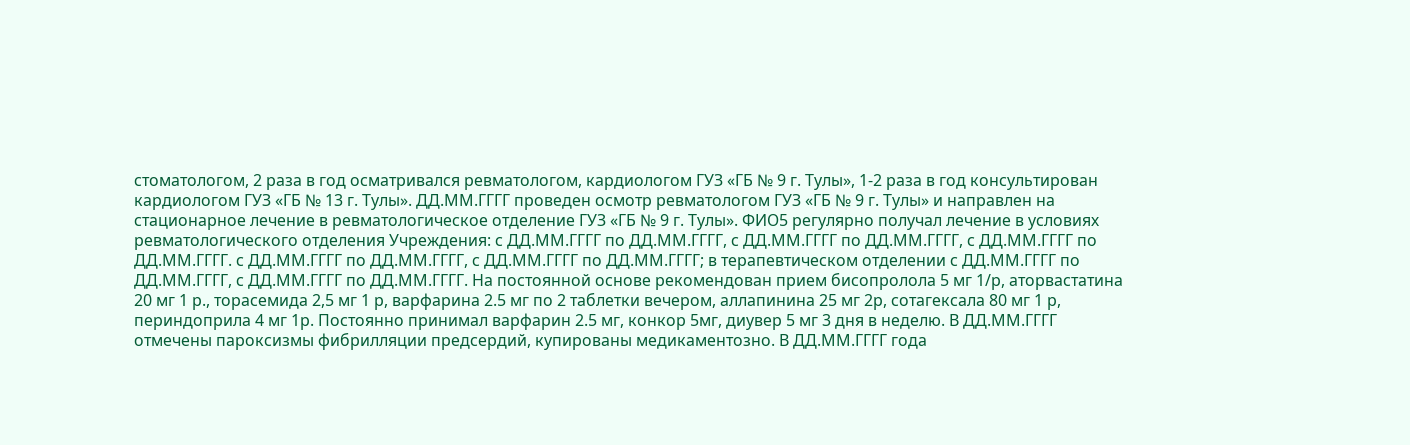стоматологом, 2 раза в год осматривался ревматологом, кардиологом ГУЗ «ГБ № 9 г. Тулы», 1-2 раза в год консультирован кардиологом ГУЗ «ГБ № 13 г. Тулы». ДД.ММ.ГГГГ проведен осмотр ревматологом ГУЗ «ГБ № 9 г. Тулы» и направлен на стационарное лечение в ревматологическое отделение ГУЗ «ГБ № 9 г. Тулы». ФИО5 регулярно получал лечение в условиях ревматологического отделения Учреждения: с ДД.ММ.ГГГГ по ДД.ММ.ГГГГ, с ДД.ММ.ГГГГ по ДД.ММ.ГГГГ, с ДД.ММ.ГГГГ по ДД.ММ.ГГГГ. с ДД.ММ.ГГГГ по ДД.ММ.ГГГГ, с ДД.ММ.ГГГГ по ДД.ММ.ГГГГ; в терапевтическом отделении с ДД.ММ.ГГГГ по ДД.ММ.ГГГГ, с ДД.ММ.ГГГГ по ДД.ММ.ГГГГ. На постоянной основе рекомендован прием бисопролола 5 мг 1/р, аторвастатина 20 мг 1 р., торасемида 2,5 мг 1 р, варфарина 2.5 мг по 2 таблетки вечером, аллапинина 25 мг 2р, сотагексала 80 мг 1 р, периндоприла 4 мг 1р. Постоянно принимал варфарин 2.5 мг, конкор 5мг, диувер 5 мг 3 дня в неделю. В ДД.ММ.ГГГГ отмечены пароксизмы фибрилляции предсердий, купированы медикаментозно. В ДД.ММ.ГГГГ года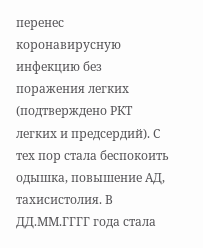перенес коронавирусную инфекцию без поражения легких (подтверждено РКТ легких и предсердий). С тех пор стала беспокоить одышка, повышение АД, тахисистолия. В ДД.ММ.ГГГГ года стала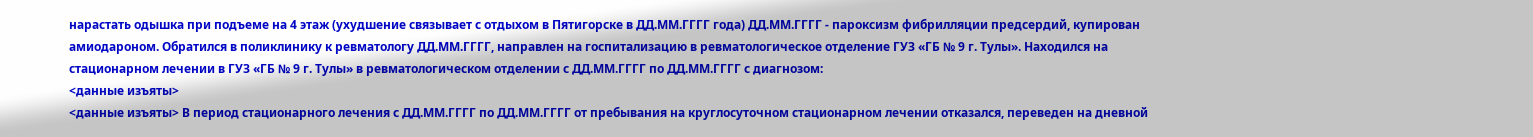нарастать одышка при подъеме на 4 этаж (ухудшение связывает с отдыхом в Пятигорске в ДД.ММ.ГГГГ года) ДД.ММ.ГГГГ - пароксизм фибрилляции предсердий, купирован амиодароном. Обратился в поликлинику к ревматологу ДД.ММ.ГГГГ, направлен на госпитализацию в ревматологическое отделение ГУЗ «ГБ № 9 г. Тулы». Находился на стационарном лечении в ГУЗ «ГБ № 9 г. Тулы» в ревматологическом отделении с ДД.ММ.ГГГГ по ДД.ММ.ГГГГ с диагнозом:
<данные изъяты>
<данные изъяты> В период стационарного лечения с ДД.ММ.ГГГГ по ДД.ММ.ГГГГ от пребывания на круглосуточном стационарном лечении отказался, переведен на дневной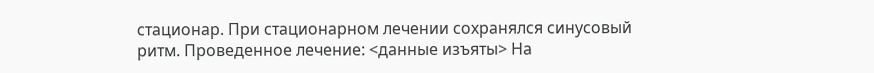стационар. При стационарном лечении сохранялся синусовый ритм. Проведенное лечение: <данные изъяты> На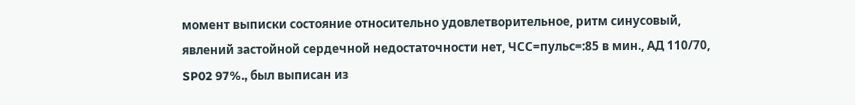момент выписки состояние относительно удовлетворительное, ритм синусовый, явлений застойной сердечной недостаточности нет, ЧСС=пульс=:85 в мин., АД 110/70, SP02 97%., был выписан из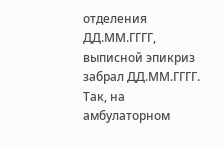отделения ДД.ММ.ГГГГ, выписной эпикриз забрал ДД.ММ.ГГГГ. Так, на амбулаторном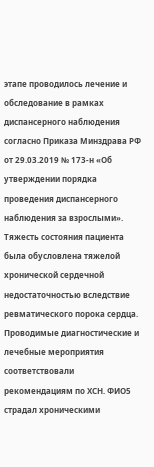этапе проводилось лечение и обследование в рамках диспансерного наблюдения согласно Приказа Минздрава РФ от 29.03.2019 № 173-н «Об утверждении порядка проведения диспансерного наблюдения за взрослыми». Тяжесть состояния пациента была обусловлена тяжелой хронической сердечной недостаточностью вследствие ревматического порока сердца. Проводимые диагностические и лечебные мероприятия соответствовали рекомендациям по ХСН. ФИО5 страдал хроническими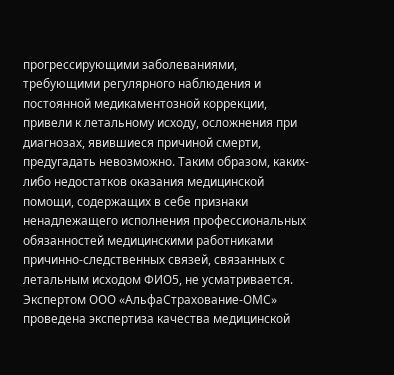прогрессирующими заболеваниями, требующими регулярного наблюдения и постоянной медикаментозной коррекции, привели к летальному исходу, осложнения при диагнозах, явившиеся причиной смерти, предугадать невозможно. Таким образом, каких-либо недостатков оказания медицинской помощи, содержащих в себе признаки ненадлежащего исполнения профессиональных обязанностей медицинскими работниками причинно-следственных связей, связанных с летальным исходом ФИО5, не усматривается. Экспертом ООО «АльфаСтрахование-ОМС» проведена экспертиза качества медицинской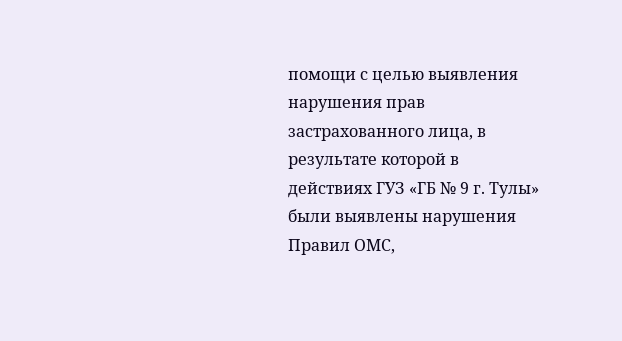помощи с целью выявления нарушения прав застрахованного лица, в результате которой в действиях ГУЗ «ГБ № 9 г. Тулы» были выявлены нарушения Правил ОМС,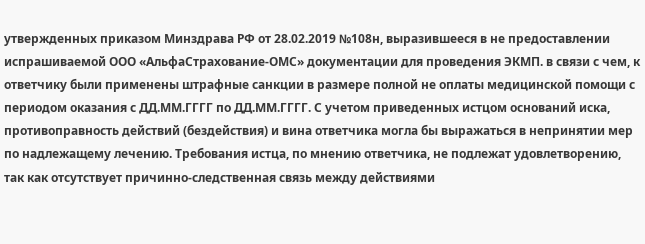утвержденных приказом Минздрава РФ от 28.02.2019 №108н, выразившееся в не предоставлении испрашиваемой ООО «АльфаСтрахование-ОМС» документации для проведения ЭКМП. в связи с чем, к ответчику были применены штрафные санкции в размере полной не оплаты медицинской помощи с периодом оказания с ДД.ММ.ГГГГ по ДД.ММ.ГГГГ. С учетом приведенных истцом оснований иска, противоправность действий (бездействия) и вина ответчика могла бы выражаться в непринятии мер по надлежащему лечению. Требования истца, по мнению ответчика, не подлежат удовлетворению, так как отсутствует причинно-следственная связь между действиями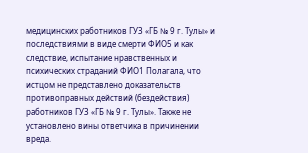медицинских работников ГУЗ «ГБ № 9 г. Тулы» и последствиями в виде смерти ФИО5 и как следствие, испытание нравственных и психических страданий ФИО1 Полагала, что истцом не представлено доказательств противоправных действий (бездействия) работников ГУЗ «ГБ № 9 г. Тулы». Также не установлено вины ответчика в причинении вреда.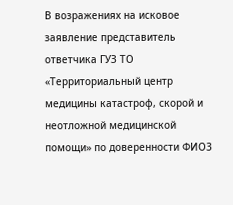В возражениях на исковое заявление представитель ответчика ГУЗ ТО «Территориальный центр медицины катастроф, скорой и неотложной медицинской помощи» по доверенности ФИО3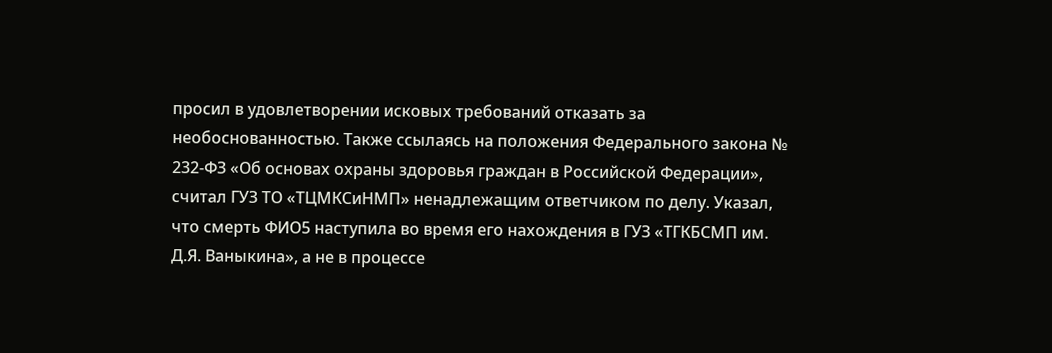просил в удовлетворении исковых требований отказать за необоснованностью. Также ссылаясь на положения Федерального закона № 232-ФЗ «Об основах охраны здоровья граждан в Российской Федерации», считал ГУЗ ТО «ТЦМКСиНМП» ненадлежащим ответчиком по делу. Указал, что смерть ФИО5 наступила во время его нахождения в ГУЗ «ТГКБСМП им. Д.Я. Ваныкина», а не в процессе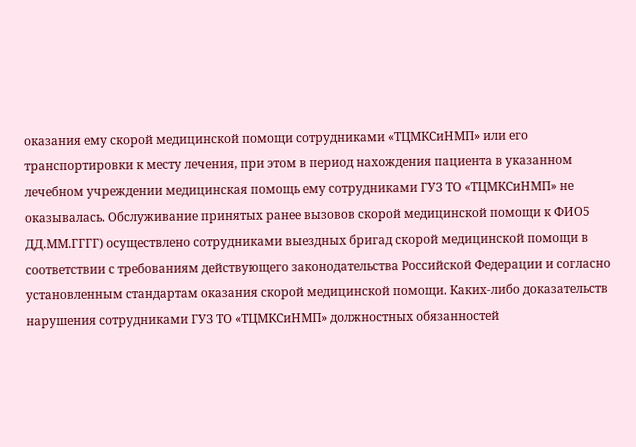оказания ему скорой медицинской помощи сотрудниками «ТЦМКСиНМП» или его транспортировки к месту лечения, при этом в период нахождения пациента в указанном лечебном учреждении медицинская помощь ему сотрудниками ГУЗ ТО «ТЦМКСиНМП» не оказывалась. Обслуживание принятых ранее вызовов скорой медицинской помощи к ФИО5 ДД.ММ.ГГГГ) осуществлено сотрудниками выездных бригад скорой медицинской помощи в соответствии с требованиям действующего законодательства Российской Федерации и согласно установленным стандартам оказания скорой медицинской помощи. Каких-либо доказательств нарушения сотрудниками ГУЗ ТО «ТЦМКСиНМП» должностных обязанностей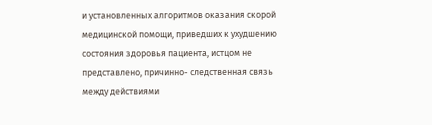и установленных алгоритмов оказания скорой медицинской помощи, приведших к ухудшению состояния здоровья пациента, истцом не представлено, причинно- следственная связь между действиями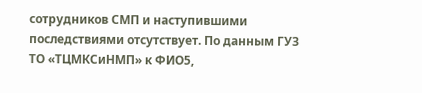сотрудников СМП и наступившими последствиями отсутствует. По данным ГУЗ ТО «ТЦМКСиНМП» к ФИО5,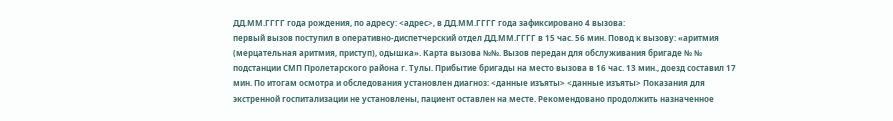ДД.ММ.ГГГГ года рождения, по адресу: <адрес>, в ДД.ММ.ГГГГ года зафиксировано 4 вызова:
первый вызов поступил в оперативно-диспетчерский отдел ДД.ММ.ГГГГ в 15 час. 56 мин. Повод к вызову: «аритмия (мерцательная аритмия, приступ), одышка». Карта вызова №№. Вызов передан для обслуживания бригаде № № подстанции СМП Пролетарского района г. Тулы. Прибытие бригады на место вызова в 16 час. 13 мин., доезд составил 17 мин. По итогам осмотра и обследования установлен диагноз: <данные изъяты> <данные изъяты> Показания для экстренной госпитализации не установлены, пациент оставлен на месте. Рекомендовано продолжить назначенное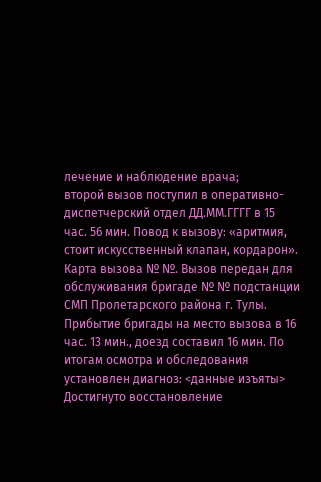лечение и наблюдение врача;
второй вызов поступил в оперативно-диспетчерский отдел ДД.ММ.ГГГГ в 15 час. 56 мин. Повод к вызову: «аритмия, стоит искусственный клапан, кордарон». Карта вызова № №. Вызов передан для обслуживания бригаде № № подстанции СМП Пролетарского района г. Тулы. Прибытие бригады на место вызова в 16 час. 13 мин., доезд составил 16 мин. По итогам осмотра и обследования установлен диагноз: <данные изъяты> Достигнуто восстановление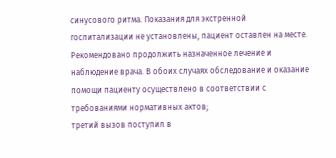синусового ритма. Показания для экстренной госпитализации не установлены, пациент оставлен на месте. Рекомендовано продолжить назначенное лечение и наблюдение врача. В обоих случаях обследование и оказание помощи пациенту осуществлено в соответствии с требованиями нормативных актов;
третий вызов поступил в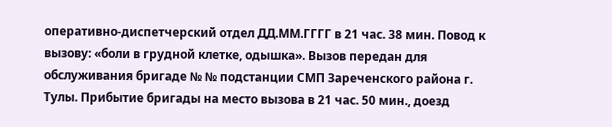оперативно-диспетчерский отдел ДД.ММ.ГГГГ в 21 час. 38 мин. Повод к вызову: «боли в грудной клетке, одышка». Вызов передан для обслуживания бригаде № № подстанции СМП Зареченского района г. Тулы. Прибытие бригады на место вызова в 21 час. 50 мин., доезд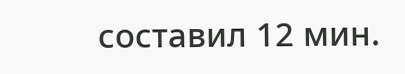составил 12 мин.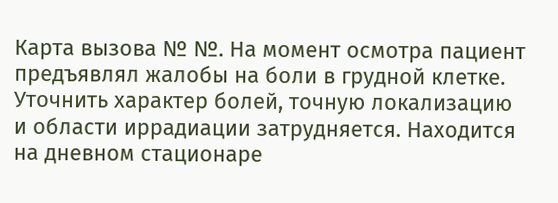Карта вызова № №. На момент осмотра пациент предъявлял жалобы на боли в грудной клетке. Уточнить характер болей, точную локализацию и области иррадиации затрудняется. Находится на дневном стационаре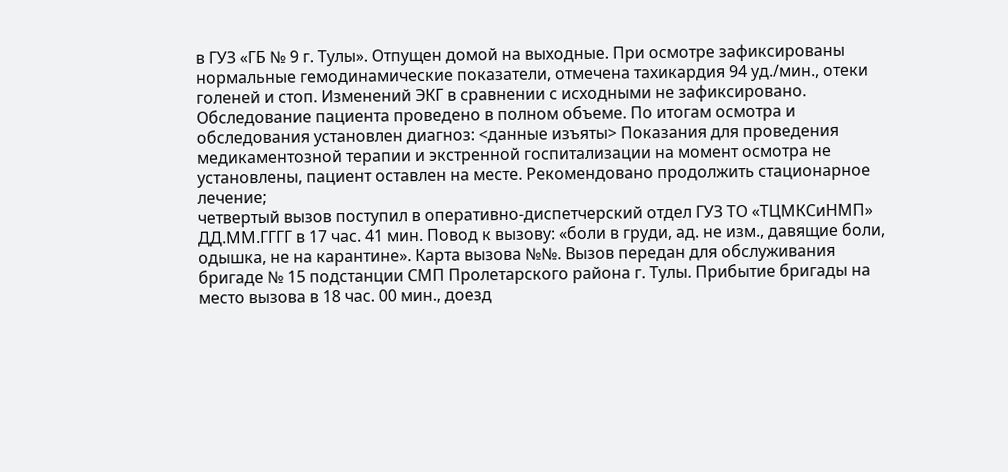в ГУЗ «ГБ № 9 г. Тулы». Отпущен домой на выходные. При осмотре зафиксированы нормальные гемодинамические показатели, отмечена тахикардия 94 уд./мин., отеки голеней и стоп. Изменений ЭКГ в сравнении с исходными не зафиксировано. Обследование пациента проведено в полном объеме. По итогам осмотра и обследования установлен диагноз: <данные изъяты> Показания для проведения медикаментозной терапии и экстренной госпитализации на момент осмотра не установлены, пациент оставлен на месте. Рекомендовано продолжить стационарное лечение;
четвертый вызов поступил в оперативно-диспетчерский отдел ГУЗ ТО «ТЦМКСиНМП» ДД.ММ.ГГГГ в 17 час. 41 мин. Повод к вызову: «боли в груди, ад. не изм., давящие боли, одышка, не на карантине». Карта вызова №№. Вызов передан для обслуживания бригаде № 15 подстанции СМП Пролетарского района г. Тулы. Прибытие бригады на место вызова в 18 час. 00 мин., доезд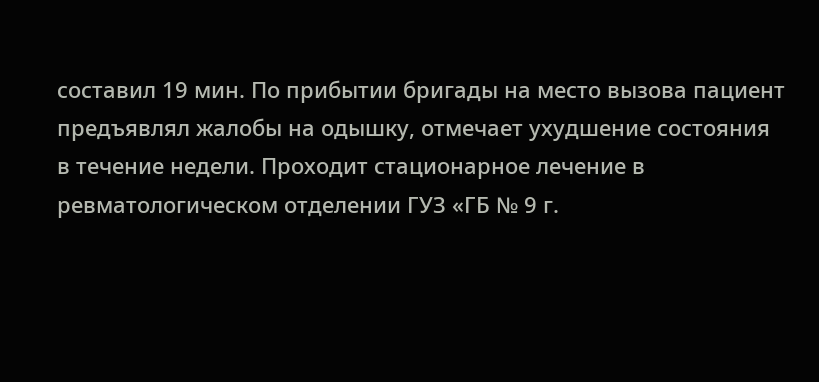составил 19 мин. По прибытии бригады на место вызова пациент предъявлял жалобы на одышку, отмечает ухудшение состояния в течение недели. Проходит стационарное лечение в ревматологическом отделении ГУЗ «ГБ № 9 г.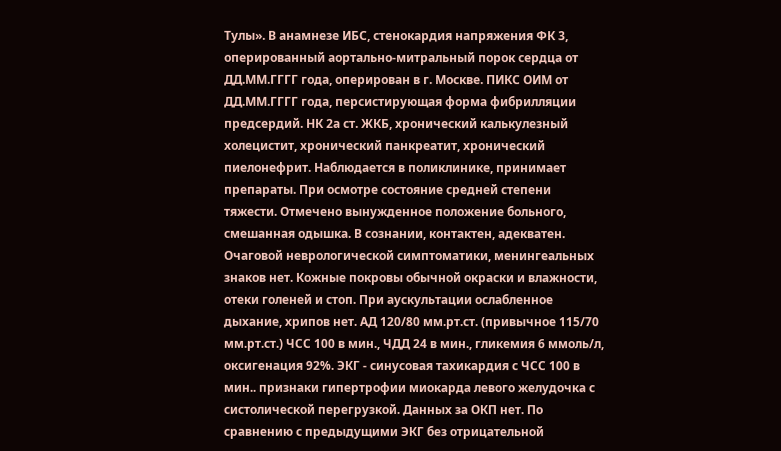Тулы». В анамнезе ИБС, стенокардия напряжения ФК 3, оперированный аортально-митральный порок сердца от ДД.ММ.ГГГГ года, оперирован в г. Москве. ПИКС ОИМ от ДД.ММ.ГГГГ года, персистирующая форма фибрилляции предсердий. НК 2а ст. ЖКБ, хронический калькулезный холецистит, хронический панкреатит, хронический пиелонефрит. Наблюдается в поликлинике, принимает препараты. При осмотре состояние средней степени тяжести. Отмечено вынужденное положение больного, смешанная одышка. В сознании, контактен, адекватен. Очаговой неврологической симптоматики, менингеальных знаков нет. Кожные покровы обычной окраски и влажности, отеки голеней и стоп. При аускультации ослабленное дыхание, хрипов нет. АД 120/80 мм.рт.ст. (привычное 115/70 мм.рт.ст.) ЧСС 100 в мин., ЧДД 24 в мин., гликемия 6 ммоль/л, оксигенация 92%. ЭКГ - синусовая тахикардия с ЧСС 100 в мин.. признаки гипертрофии миокарда левого желудочка с систолической перегрузкой. Данных за ОКП нет. По сравнению с предыдущими ЭКГ без отрицательной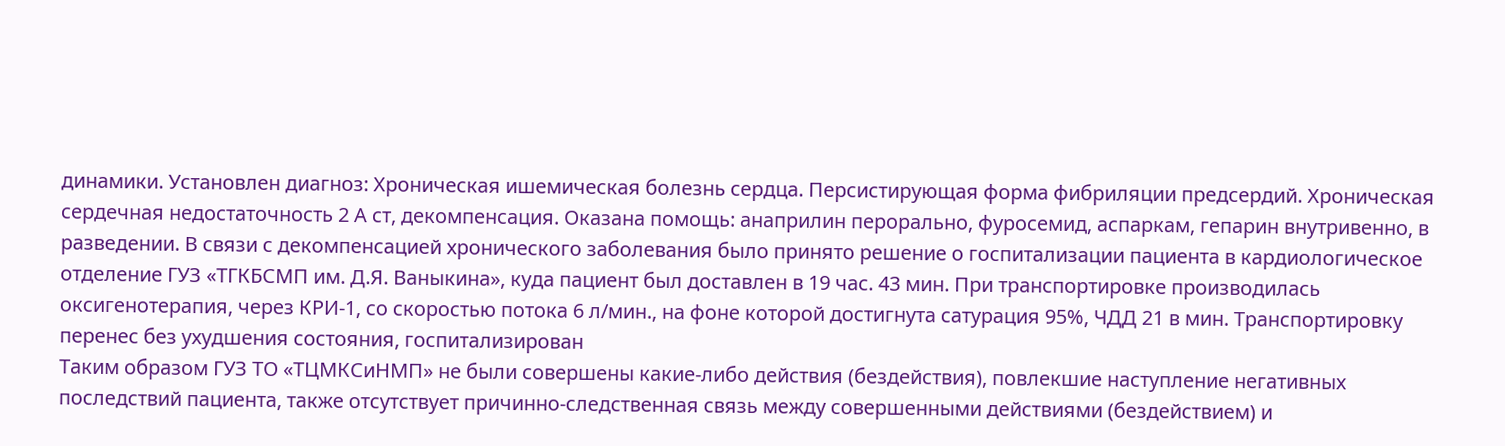динамики. Установлен диагноз: Хроническая ишемическая болезнь сердца. Персистирующая форма фибриляции предсердий. Хроническая сердечная недостаточность 2 А ст, декомпенсация. Оказана помощь: анаприлин перорально, фуросемид, аспаркам, гепарин внутривенно, в разведении. В связи с декомпенсацией хронического заболевания было принято решение о госпитализации пациента в кардиологическое отделение ГУЗ «ТГКБСМП им. Д.Я. Ваныкина», куда пациент был доставлен в 19 час. 43 мин. При транспортировке производилась оксигенотерапия, через КРИ-1, со скоростью потока 6 л/мин., на фоне которой достигнута сатурация 95%, ЧДД 21 в мин. Транспортировку перенес без ухудшения состояния, госпитализирован
Таким образом ГУЗ ТО «ТЦМКСиНМП» не были совершены какие-либо действия (бездействия), повлекшие наступление негативных последствий пациента, также отсутствует причинно-следственная связь между совершенными действиями (бездействием) и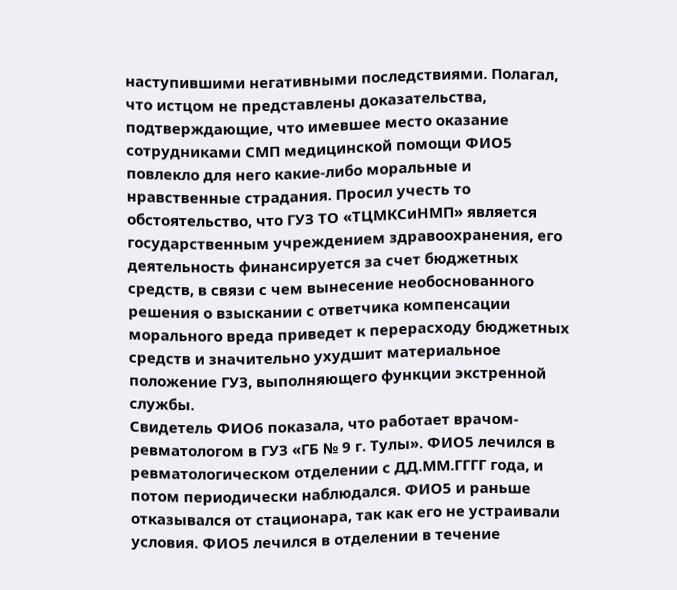наступившими негативными последствиями. Полагал, что истцом не представлены доказательства, подтверждающие, что имевшее место оказание сотрудниками СМП медицинской помощи ФИО5 повлекло для него какие-либо моральные и нравственные страдания. Просил учесть то обстоятельство, что ГУЗ ТО «ТЦМКСиНМП» является государственным учреждением здравоохранения, его деятельность финансируется за счет бюджетных средств, в связи с чем вынесение необоснованного решения о взыскании с ответчика компенсации морального вреда приведет к перерасходу бюджетных средств и значительно ухудшит материальное положение ГУЗ, выполняющего функции экстренной службы.
Свидетель ФИО6 показала, что работает врачом-ревматологом в ГУЗ «ГБ № 9 г. Тулы». ФИО5 лечился в ревматологическом отделении с ДД.ММ.ГГГГ года, и потом периодически наблюдался. ФИО5 и раньше отказывался от стационара, так как его не устраивали условия. ФИО5 лечился в отделении в течение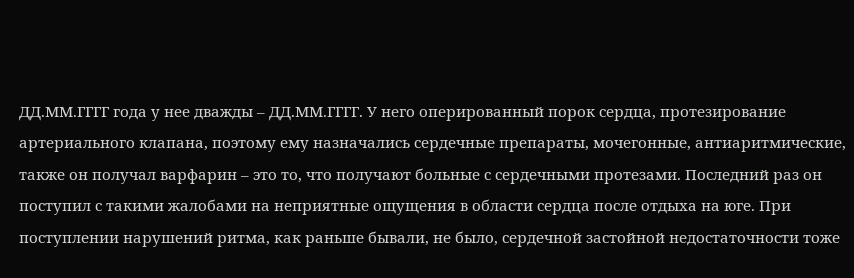ДД.ММ.ГГГГ года у нее дважды – ДД.ММ.ГГГГ. У него оперированный порок сердца, протезирование артериального клапана, поэтому ему назначались сердечные препараты, мочегонные, антиаритмические, также он получал варфарин – это то, что получают больные с сердечными протезами. Последний раз он поступил с такими жалобами на неприятные ощущения в области сердца после отдыха на юге. При поступлении нарушений ритма, как раньше бывали, не было, сердечной застойной недостаточности тоже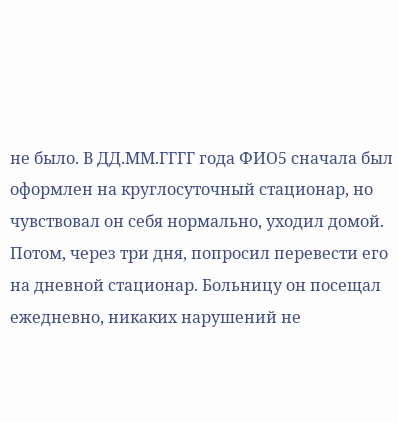не было. В ДД.ММ.ГГГГ года ФИО5 сначала был оформлен на круглосуточный стационар, но чувствовал он себя нормально, уходил домой. Потом, через три дня, попросил перевести его на дневной стационар. Больницу он посещал ежедневно, никаких нарушений не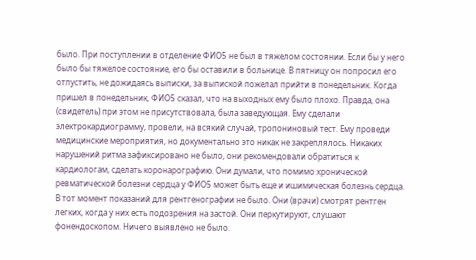было. При поступлении в отделение ФИО5 не был в тяжелом состоянии. Если бы у него было бы тяжелое состояние, его бы оставили в больнице. В пятницу он попросил его отпустить, не дожидаясь выписки, за выпиской пожелал прийти в понедельник. Когда пришел в понедельник, ФИО5 сказал, что на выходных ему было плохо. Правда, она (свидетель) при этом не присутствовала, была заведующая. Ему сделали электрокардиограмму, провели, на всякий случай, тропониновый тест. Ему проведи медицинские мероприятия, но документально это никак не закреплялось. Никаких нарушений ритма зафиксировано не было, они рекомендовали обратиться к кардиологам, сделать коронарографию. Они думали, что помимо хронической ревматической болезни сердца у ФИО5 может быть еще и ишимическая болезнь сердца. В тот момент показаний для рентгенографии не было. Они (врачи) смотрят рентген легких, когда у них есть подозрения на застой. Они перкутируют, слушают фонендоскопом. Ничего выявлено не было.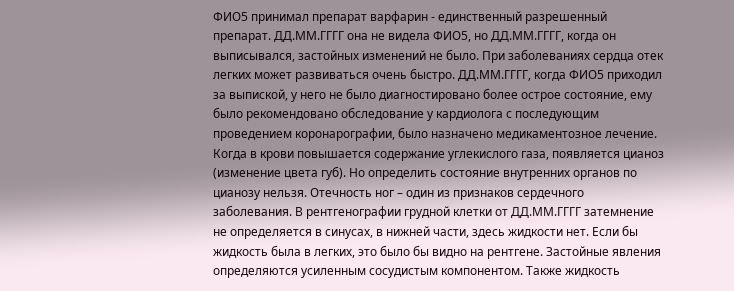ФИО5 принимал препарат варфарин - единственный разрешенный препарат. ДД.ММ.ГГГГ она не видела ФИО5, но ДД.ММ.ГГГГ, когда он выписывался, застойных изменений не было. При заболеваниях сердца отек легких может развиваться очень быстро. ДД.ММ.ГГГГ, когда ФИО5 приходил за выпиской, у него не было диагностировано более острое состояние, ему было рекомендовано обследование у кардиолога с последующим проведением коронарографии, было назначено медикаментозное лечение. Когда в крови повышается содержание углекислого газа, появляется цианоз (изменение цвета губ). Но определить состояние внутренних органов по цианозу нельзя. Отечность ног – один из признаков сердечного заболевания. В рентгенографии грудной клетки от ДД.ММ.ГГГГ затемнение не определяется в синусах, в нижней части, здесь жидкости нет. Если бы жидкость была в легких, это было бы видно на рентгене. Застойные явления определяются усиленным сосудистым компонентом. Также жидкость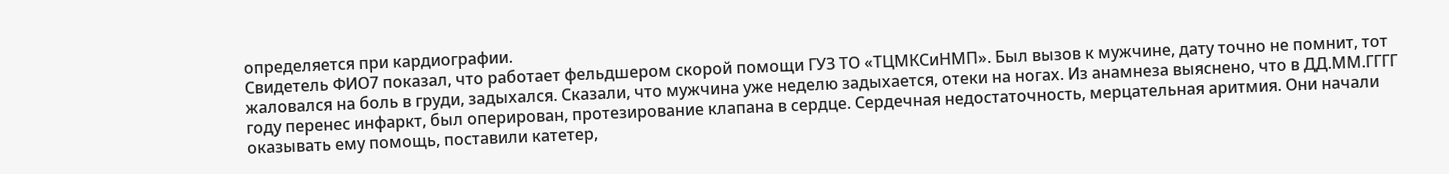определяется при кардиографии.
Свидетель ФИО7 показал, что работает фельдшером скорой помощи ГУЗ ТО «ТЦМКСиНМП». Был вызов к мужчине, дату точно не помнит, тот жаловался на боль в груди, задыхался. Сказали, что мужчина уже неделю задыхается, отеки на ногах. Из анамнеза выяснено, что в ДД.ММ.ГГГГ году перенес инфаркт, был оперирован, протезирование клапана в сердце. Сердечная недостаточность, мерцательная аритмия. Они начали оказывать ему помощь, поставили катетер,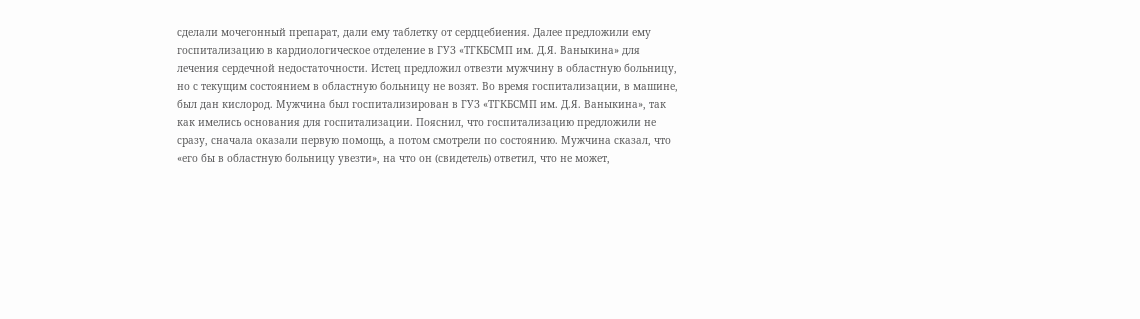сделали мочегонный препарат, дали ему таблетку от сердцебиения. Далее предложили ему госпитализацию в кардиологическое отделение в ГУЗ «ТГКБСМП им. Д.Я. Ваныкина» для лечения сердечной недостаточности. Истец предложил отвезти мужчину в областную больницу, но с текущим состоянием в областную больницу не возят. Во время госпитализации, в машине, был дан кислород. Мужчина был госпитализирован в ГУЗ «ТГКБСМП им. Д.Я. Ваныкина», так как имелись основания для госпитализации. Пояснил, что госпитализацию предложили не сразу, сначала оказали первую помощь, а потом смотрели по состоянию. Мужчина сказал, что «его бы в областную больницу увезти», на что он (свидетель) ответил, что не может,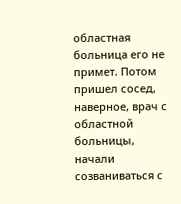областная больница его не примет. Потом пришел сосед, наверное, врач с областной больницы, начали созваниваться с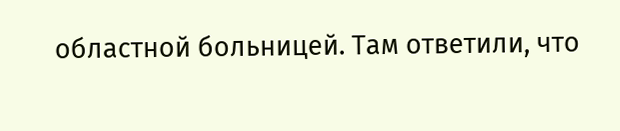областной больницей. Там ответили, что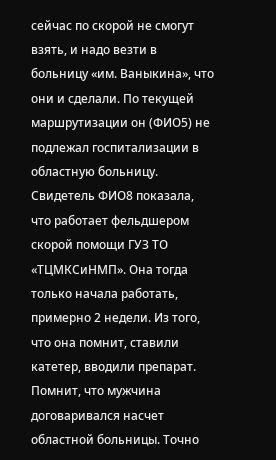сейчас по скорой не смогут взять, и надо везти в больницу «им. Ваныкина», что они и сделали. По текущей маршрутизации он (ФИО5) не подлежал госпитализации в областную больницу.
Свидетель ФИО8 показала, что работает фельдшером скорой помощи ГУЗ ТО «ТЦМКСиНМП». Она тогда только начала работать, примерно 2 недели. Из того, что она помнит, ставили катетер, вводили препарат. Помнит, что мужчина договаривался насчет областной больницы. Точно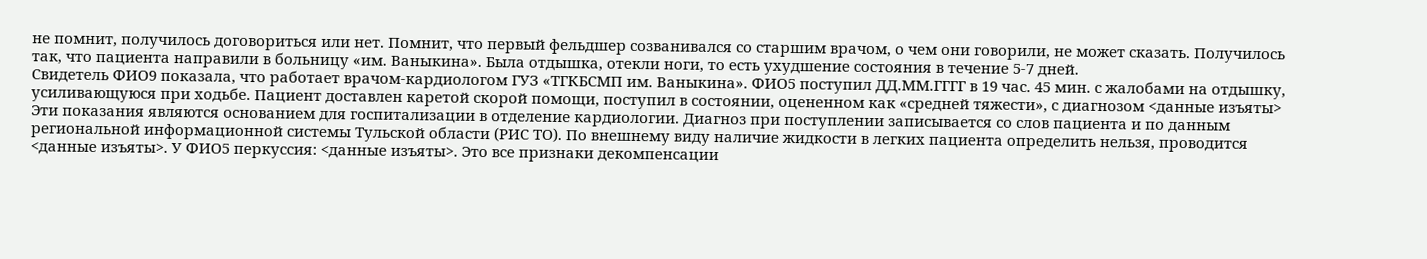не помнит, получилось договориться или нет. Помнит, что первый фельдшер созванивался со старшим врачом, о чем они говорили, не может сказать. Получилось так, что пациента направили в больницу «им. Ваныкина». Была отдышка, отекли ноги, то есть ухудшение состояния в течение 5-7 дней.
Свидетель ФИО9 показала, что работает врачом-кардиологом ГУЗ «ТГКБСМП им. Ваныкина». ФИО5 поступил ДД.ММ.ГГГГ в 19 час. 45 мин. с жалобами на отдышку, усиливающуюся при ходьбе. Пациент доставлен каретой скорой помощи, поступил в состоянии, оцененном как «средней тяжести», с диагнозом <данные изъяты> Эти показания являются основанием для госпитализации в отделение кардиологии. Диагноз при поступлении записывается со слов пациента и по данным региональной информационной системы Тульской области (РИС ТО). По внешнему виду наличие жидкости в легких пациента определить нельзя, проводится <данные изъяты>. У ФИО5 перкуссия: <данные изъяты>. Это все признаки декомпенсации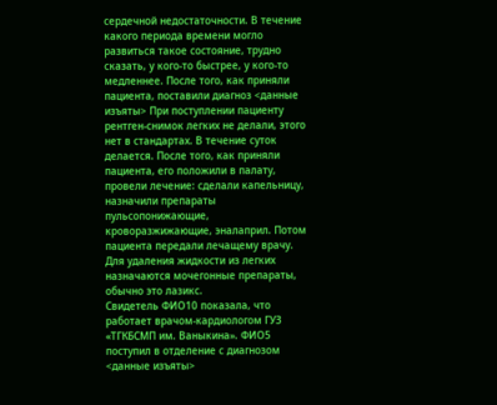сердечной недостаточности. В течение какого периода времени могло развиться такое состояние, трудно сказать, у кого-то быстрее, у кого-то медленнее. После того, как приняли пациента, поставили диагноз <данные изъяты> При поступлении пациенту рентген-снимок легких не делали, этого нет в стандартах. В течение суток делается. После того, как приняли пациента, его положили в палату, провели лечение: сделали капельницу, назначили препараты пульсопонижающие, кроворазжижающие, эналаприл. Потом пациента передали лечащему врачу. Для удаления жидкости из легких назначаются мочегонные препараты, обычно это лазикс.
Свидетель ФИО10 показала, что работает врачом-кардиологом ГУЗ «ТГКБСМП им. Ваныкина». ФИО5 поступил в отделение с диагнозом <данные изъяты>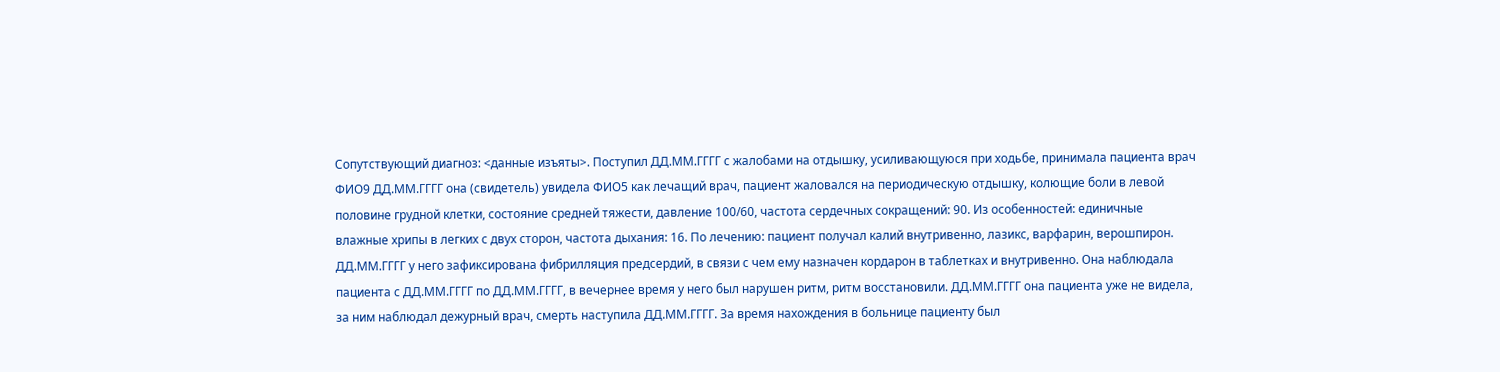Сопутствующий диагноз: <данные изъяты>. Поступил ДД.ММ.ГГГГ с жалобами на отдышку, усиливающуюся при ходьбе, принимала пациента врач ФИО9 ДД.ММ.ГГГГ она (свидетель) увидела ФИО5 как лечащий врач, пациент жаловался на периодическую отдышку, колющие боли в левой половине грудной клетки, состояние средней тяжести, давление 100/60, частота сердечных сокращений: 90. Из особенностей: единичные влажные хрипы в легких с двух сторон, частота дыхания: 16. По лечению: пациент получал калий внутривенно, лазикс, варфарин, верошпирон. ДД.ММ.ГГГГ у него зафиксирована фибрилляция предсердий, в связи с чем ему назначен кордарон в таблетках и внутривенно. Она наблюдала пациента с ДД.ММ.ГГГГ по ДД.ММ.ГГГГ, в вечернее время у него был нарушен ритм, ритм восстановили. ДД.ММ.ГГГГ она пациента уже не видела, за ним наблюдал дежурный врач, смерть наступила ДД.ММ.ГГГГ. За время нахождения в больнице пациенту был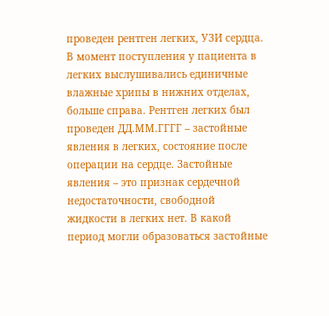проведен рентген легких, УЗИ сердца. В момент поступления у пациента в легких выслушивались единичные влажные хрипы в нижних отделах, больше справа. Рентген легких был проведен ДД.ММ.ГГГГ – застойные явления в легких, состояние после операции на сердце. Застойные явления – это признак сердечной недостаточности, свободной жидкости в легких нет. В какой период могли образоваться застойные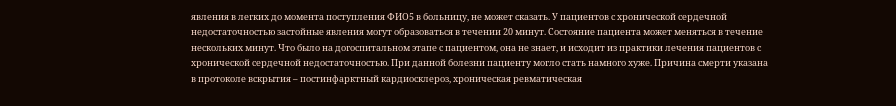явления в легких до момента поступления ФИО5 в больницу, не может сказать. У пациентов с хронической сердечной недостаточностью застойные явления могут образоваться в течении 20 минут. Состояние пациента может меняться в течение нескольких минут. Что было на догоспитальном этапе с пациентом, она не знает, и исходит из практики лечения пациентов с хронической сердечной недостаточностью. При данной болезни пациенту могло стать намного хуже. Причина смерти указана в протоколе вскрытия – постинфарктный кардиосклероз, хроническая ревматическая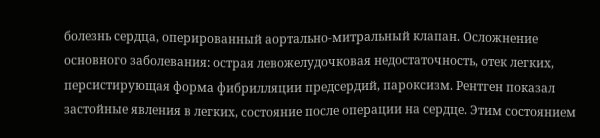болезнь сердца, оперированный аортально-митральный клапан. Осложнение основного заболевания: острая левожелудочковая недостаточность, отек легких, персистирующая форма фибрилляции предсердий, пароксизм. Рентген показал застойные явления в легких, состояние после операции на сердце. Этим состоянием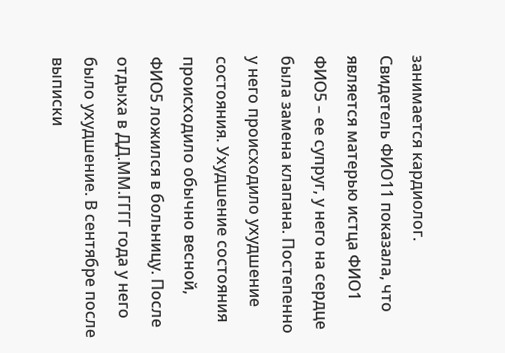занимается кардиолог.
Свидетель ФИО11 показала, что является матерью истца ФИО1 ФИО5 – ее супруг, у него на сердце была замена клапана. Постепенно у него происходило ухудшение состояния. Ухудшение состояния происходило обычно весной, ФИО5 ложился в больницу. После отдыха в ДД.ММ.ГГГГ года у него было ухудшение. В сентябре после выписки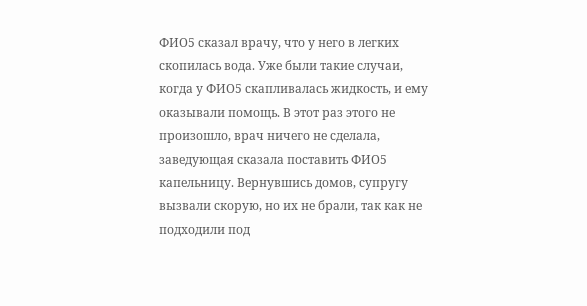ФИО5 сказал врачу, что у него в легких скопилась вода. Уже были такие случаи, когда у ФИО5 скапливалась жидкость, и ему оказывали помощь. В этот раз этого не произошло, врач ничего не сделала, заведующая сказала поставить ФИО5 капельницу. Вернувшись домов, супругу вызвали скорую, но их не брали, так как не подходили под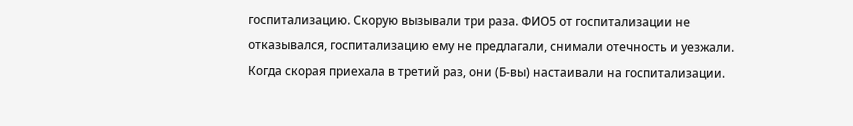госпитализацию. Скорую вызывали три раза. ФИО5 от госпитализации не отказывался, госпитализацию ему не предлагали, снимали отечность и уезжали. Когда скорая приехала в третий раз, они (Б-вы) настаивали на госпитализации.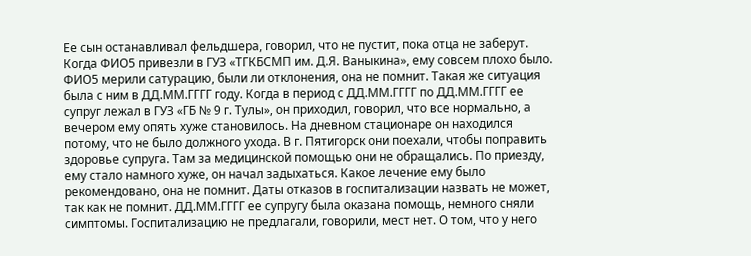Ее сын останавливал фельдшера, говорил, что не пустит, пока отца не заберут. Когда ФИО5 привезли в ГУЗ «ТГКБСМП им. Д.Я. Ваныкина», ему совсем плохо было. ФИО5 мерили сатурацию, были ли отклонения, она не помнит. Такая же ситуация была с ним в ДД.ММ.ГГГГ году. Когда в период с ДД.ММ.ГГГГ по ДД.ММ.ГГГГ ее супруг лежал в ГУЗ «ГБ № 9 г. Тулы», он приходил, говорил, что все нормально, а вечером ему опять хуже становилось. На дневном стационаре он находился потому, что не было должного ухода. В г. Пятигорск они поехали, чтобы поправить здоровье супруга. Там за медицинской помощью они не обращались. По приезду, ему стало намного хуже, он начал задыхаться. Какое лечение ему было рекомендовано, она не помнит. Даты отказов в госпитализации назвать не может, так как не помнит. ДД.ММ.ГГГГ ее супругу была оказана помощь, немного сняли симптомы. Госпитализацию не предлагали, говорили, мест нет. О том, что у него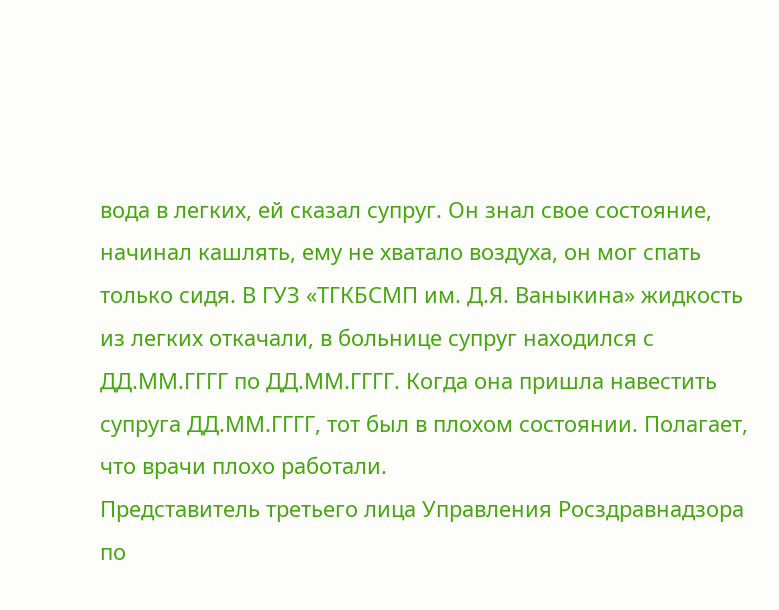вода в легких, ей сказал супруг. Он знал свое состояние, начинал кашлять, ему не хватало воздуха, он мог спать только сидя. В ГУЗ «ТГКБСМП им. Д.Я. Ваныкина» жидкость из легких откачали, в больнице супруг находился с ДД.ММ.ГГГГ по ДД.ММ.ГГГГ. Когда она пришла навестить супруга ДД.ММ.ГГГГ, тот был в плохом состоянии. Полагает, что врачи плохо работали.
Представитель третьего лица Управления Росздравнадзора по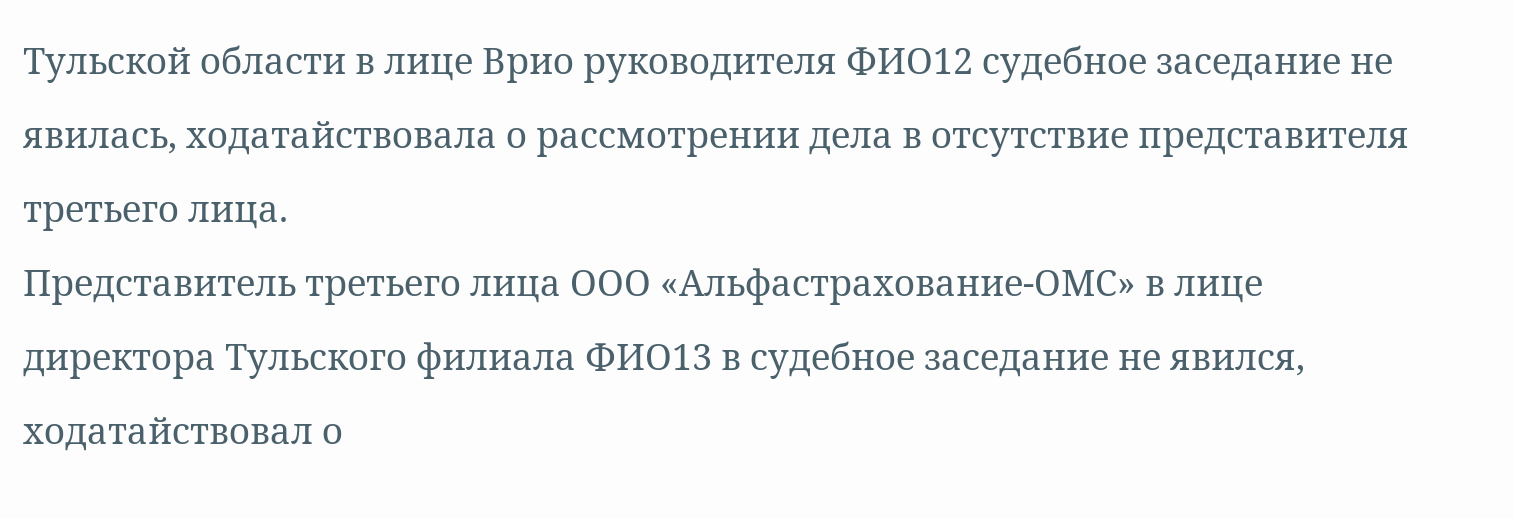Тульской области в лице Врио руководителя ФИО12 судебное заседание не явилась, ходатайствовала о рассмотрении дела в отсутствие представителя третьего лица.
Представитель третьего лица ООО «Альфастрахование-ОМС» в лице директора Тульского филиала ФИО13 в судебное заседание не явился, ходатайствовал о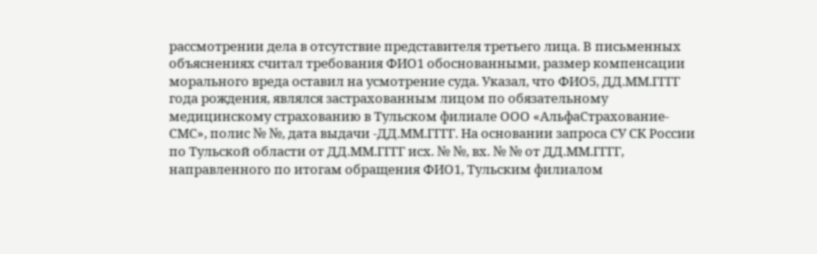рассмотрении дела в отсутствие представителя третьего лица. В письменных объяснениях считал требования ФИО1 обоснованными, размер компенсации морального вреда оставил на усмотрение суда. Указал, что ФИО5, ДД.ММ.ГГГГ года рождения, являлся застрахованным лицом по обязательному медицинскому страхованию в Тульском филиале ООО «АльфаСтрахование-СМС», полис № №, дата выдачи -ДД.ММ.ГГГГ. На основании запроса СУ СК России по Тульской области от ДД.ММ.ГГГГ исх. № №, вх. № № от ДД.ММ.ГГГГ, направленного по итогам обращения ФИО1, Тульским филиалом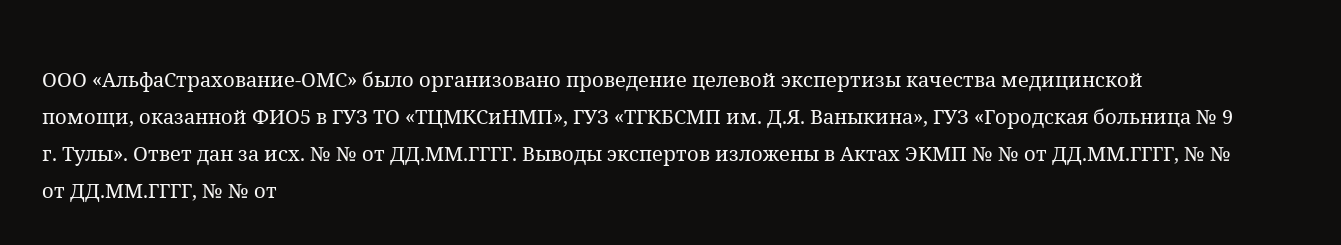ООО «АльфаСтрахование-ОМС» было организовано проведение целевой экспертизы качества медицинской помощи, оказанной ФИО5 в ГУЗ ТО «ТЦМКСиНМП», ГУЗ «ТГКБСМП им. Д.Я. Ваныкина», ГУЗ «Городская больница № 9 г. Тулы». Ответ дан за исх. № № от ДД.ММ.ГГГГ. Выводы экспертов изложены в Актах ЭКМП № № от ДД.ММ.ГГГГ, № № от ДД.ММ.ГГГГ, № № от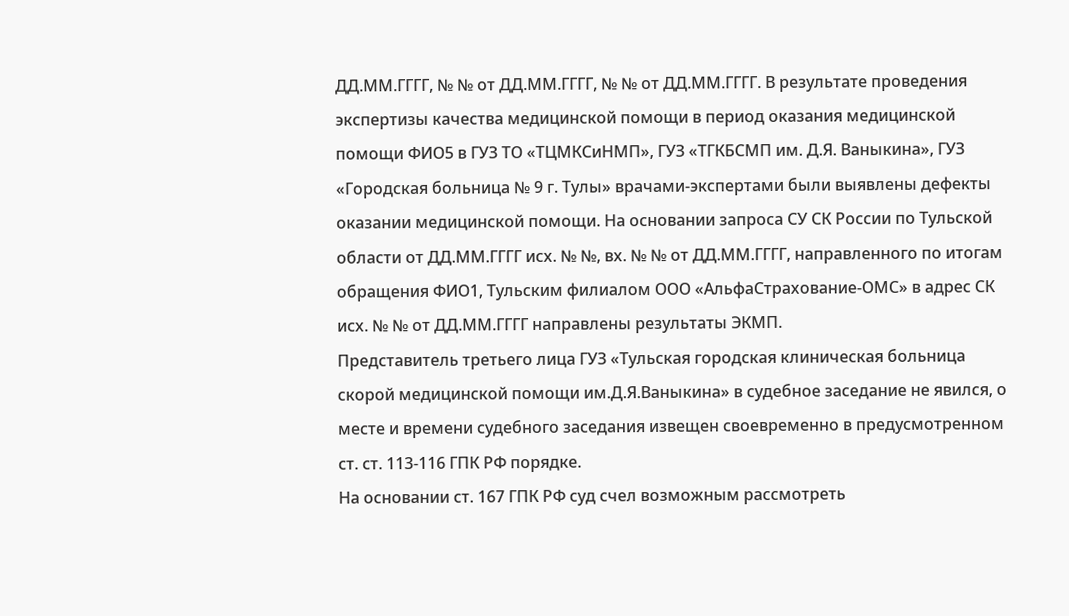ДД.ММ.ГГГГ, № № от ДД.ММ.ГГГГ, № № от ДД.ММ.ГГГГ. В результате проведения экспертизы качества медицинской помощи в период оказания медицинской помощи ФИО5 в ГУЗ ТО «ТЦМКСиНМП», ГУЗ «ТГКБСМП им. Д.Я. Ваныкина», ГУЗ «Городская больница № 9 г. Тулы» врачами-экспертами были выявлены дефекты оказании медицинской помощи. На основании запроса СУ СК России по Тульской области от ДД.ММ.ГГГГ исх. № №, вх. № № от ДД.ММ.ГГГГ, направленного по итогам обращения ФИО1, Тульским филиалом ООО «АльфаСтрахование-ОМС» в адрес СК исх. № № от ДД.ММ.ГГГГ направлены результаты ЭКМП.
Представитель третьего лица ГУЗ «Тульская городская клиническая больница скорой медицинской помощи им.Д.Я.Ваныкина» в судебное заседание не явился, о месте и времени судебного заседания извещен своевременно в предусмотренном ст. ст. 113-116 ГПК РФ порядке.
На основании ст. 167 ГПК РФ суд счел возможным рассмотреть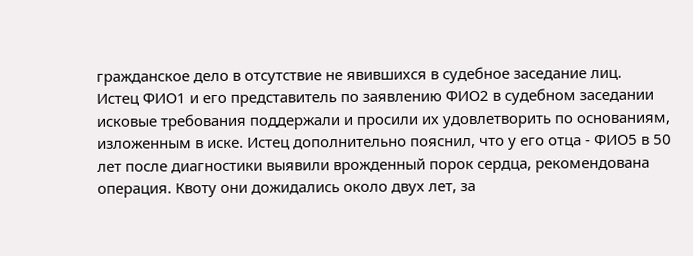гражданское дело в отсутствие не явившихся в судебное заседание лиц.
Истец ФИО1 и его представитель по заявлению ФИО2 в судебном заседании исковые требования поддержали и просили их удовлетворить по основаниям, изложенным в иске. Истец дополнительно пояснил, что у его отца - ФИО5 в 50 лет после диагностики выявили врожденный порок сердца, рекомендована операция. Квоту они дожидались около двух лет, за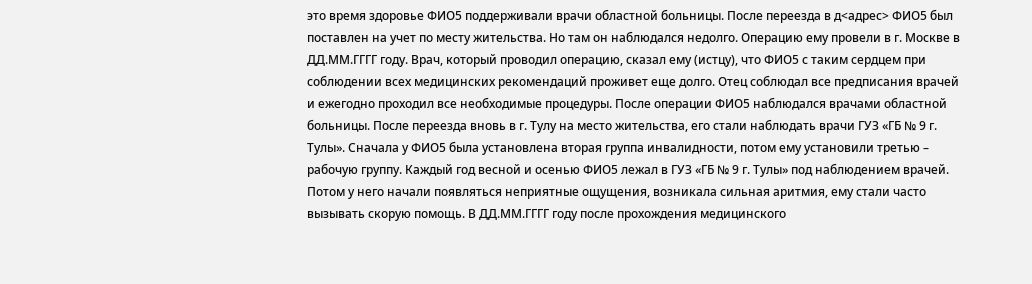это время здоровье ФИО5 поддерживали врачи областной больницы. После переезда в д<адрес> ФИО5 был поставлен на учет по месту жительства. Но там он наблюдался недолго. Операцию ему провели в г. Москве в ДД.ММ.ГГГГ году. Врач, который проводил операцию, сказал ему (истцу), что ФИО5 с таким сердцем при соблюдении всех медицинских рекомендаций проживет еще долго. Отец соблюдал все предписания врачей и ежегодно проходил все необходимые процедуры. После операции ФИО5 наблюдался врачами областной больницы. После переезда вновь в г. Тулу на место жительства, его стали наблюдать врачи ГУЗ «ГБ № 9 г. Тулы». Сначала у ФИО5 была установлена вторая группа инвалидности, потом ему установили третью – рабочую группу. Каждый год весной и осенью ФИО5 лежал в ГУЗ «ГБ № 9 г. Тулы» под наблюдением врачей. Потом у него начали появляться неприятные ощущения, возникала сильная аритмия, ему стали часто вызывать скорую помощь. В ДД.ММ.ГГГГ году после прохождения медицинского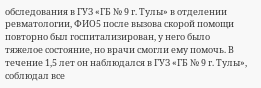обследования в ГУЗ «ГБ № 9 г. Тулы» в отделении ревматологии, ФИО5 после вызова скорой помощи повторно был госпитализирован, у него было тяжелое состояние, но врачи смогли ему помочь. В течение 1,5 лет он наблюдался в ГУЗ «ГБ № 9 г. Тулы», соблюдал все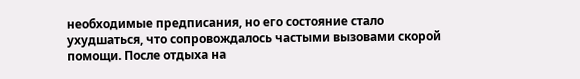необходимые предписания, но его состояние стало ухудшаться, что сопровождалось частыми вызовами скорой помощи. После отдыха на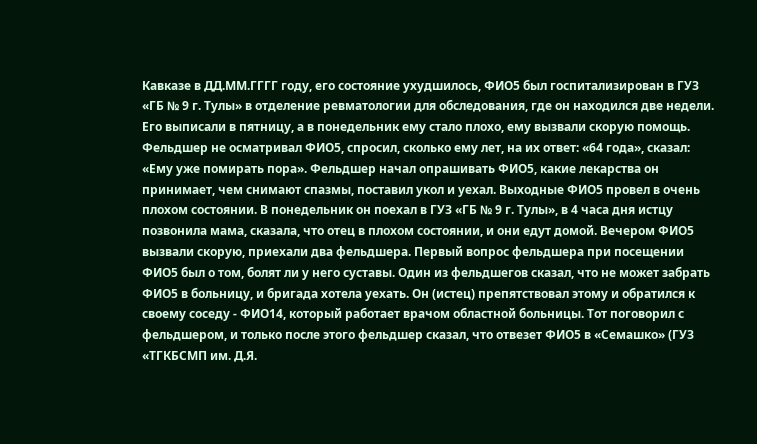Кавказе в ДД.ММ.ГГГГ году, его состояние ухудшилось, ФИО5 был госпитализирован в ГУЗ «ГБ № 9 г. Тулы» в отделение ревматологии для обследования, где он находился две недели. Его выписали в пятницу, а в понедельник ему стало плохо, ему вызвали скорую помощь. Фельдшер не осматривал ФИО5, спросил, сколько ему лет, на их ответ: «64 года», сказал: «Ему уже помирать пора». Фельдшер начал опрашивать ФИО5, какие лекарства он принимает, чем снимают спазмы, поставил укол и уехал. Выходные ФИО5 провел в очень плохом состоянии. В понедельник он поехал в ГУЗ «ГБ № 9 г. Тулы», в 4 часа дня истцу позвонила мама, сказала, что отец в плохом состоянии, и они едут домой. Вечером ФИО5 вызвали скорую, приехали два фельдшера. Первый вопрос фельдшера при посещении ФИО5 был о том, болят ли у него суставы. Один из фельдшегов сказал, что не может забрать ФИО5 в больницу, и бригада хотела уехать. Он (истец) препятствовал этому и обратился к своему соседу - ФИО14, который работает врачом областной больницы. Тот поговорил с фельдшером, и только после этого фельдшер сказал, что отвезет ФИО5 в «Семашко» (ГУЗ «ТГКБСМП им. Д.Я.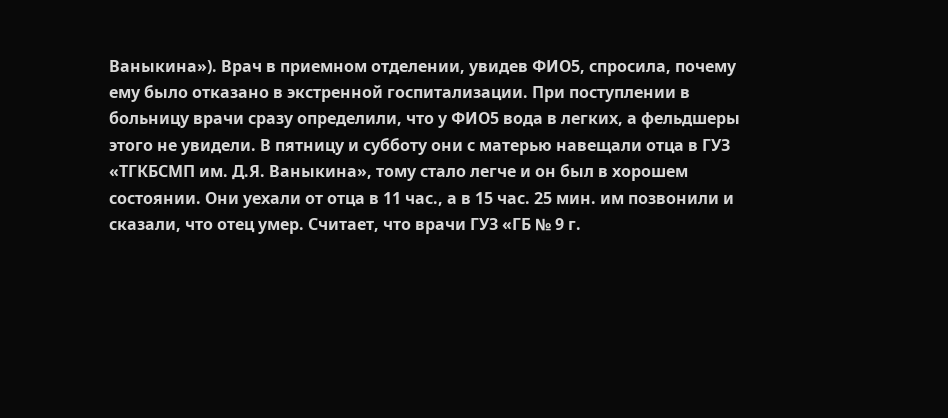Ваныкина»). Врач в приемном отделении, увидев ФИО5, спросила, почему ему было отказано в экстренной госпитализации. При поступлении в больницу врачи сразу определили, что у ФИО5 вода в легких, а фельдшеры этого не увидели. В пятницу и субботу они с матерью навещали отца в ГУЗ «ТГКБСМП им. Д.Я. Ваныкина», тому стало легче и он был в хорошем состоянии. Они уехали от отца в 11 час., а в 15 час. 25 мин. им позвонили и сказали, что отец умер. Считает, что врачи ГУЗ «ГБ № 9 г.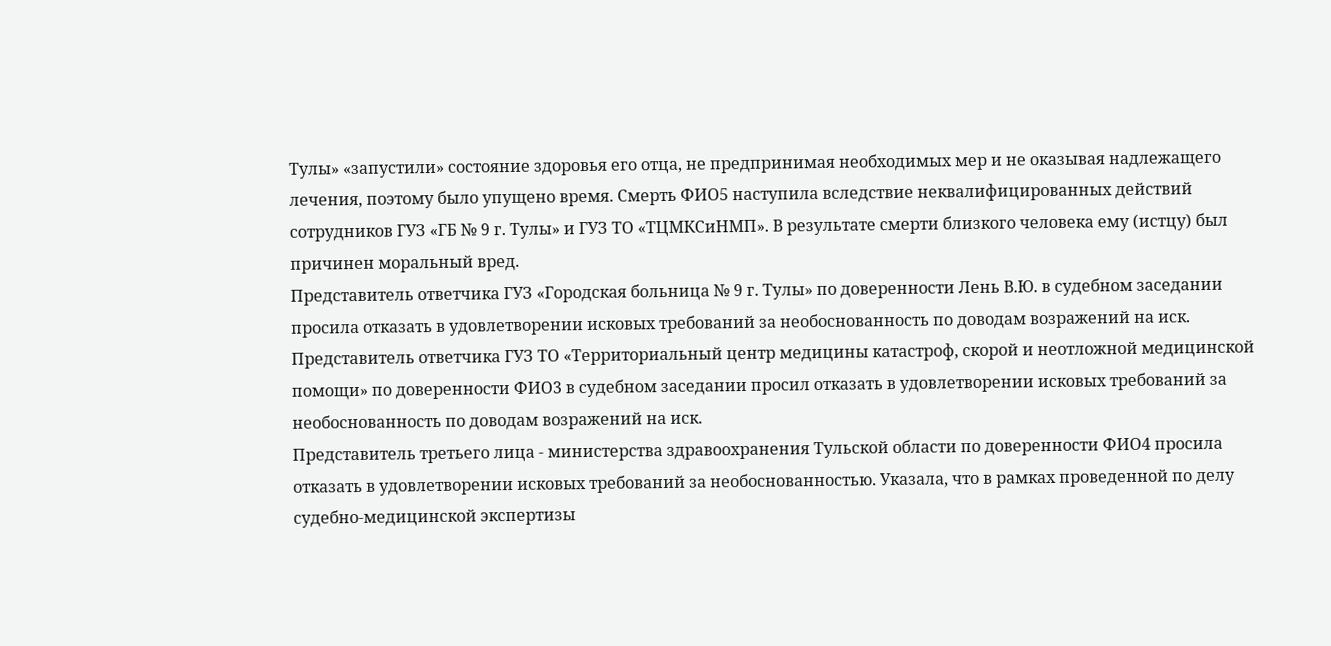Тулы» «запустили» состояние здоровья его отца, не предпринимая необходимых мер и не оказывая надлежащего лечения, поэтому было упущено время. Смерть ФИО5 наступила вследствие неквалифицированных действий сотрудников ГУЗ «ГБ № 9 г. Тулы» и ГУЗ ТО «ТЦМКСиНМП». В результате смерти близкого человека ему (истцу) был причинен моральный вред.
Представитель ответчика ГУЗ «Городская больница № 9 г. Тулы» по доверенности Лень В.Ю. в судебном заседании просила отказать в удовлетворении исковых требований за необоснованность по доводам возражений на иск.
Представитель ответчика ГУЗ ТО «Территориальный центр медицины катастроф, скорой и неотложной медицинской помощи» по доверенности ФИО3 в судебном заседании просил отказать в удовлетворении исковых требований за необоснованность по доводам возражений на иск.
Представитель третьего лица - министерства здравоохранения Тульской области по доверенности ФИО4 просила отказать в удовлетворении исковых требований за необоснованностью. Указала, что в рамках проведенной по делу судебно-медицинской экспертизы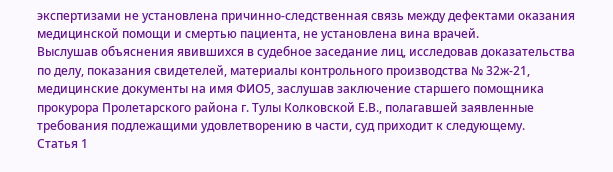экспертизами не установлена причинно-следственная связь между дефектами оказания медицинской помощи и смертью пациента, не установлена вина врачей.
Выслушав объяснения явившихся в судебное заседание лиц, исследовав доказательства по делу, показания свидетелей, материалы контрольного производства № 32ж-21, медицинские документы на имя ФИО5, заслушав заключение старшего помощника прокурора Пролетарского района г. Тулы Колковской Е.В., полагавшей заявленные требования подлежащими удовлетворению в части, суд приходит к следующему.
Статья 1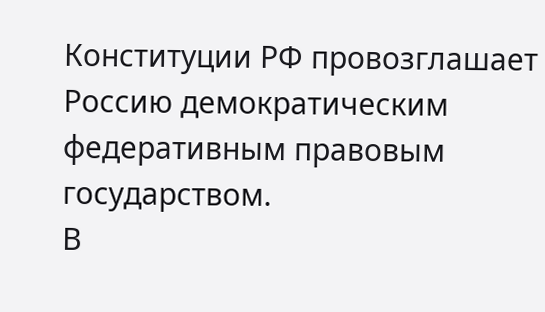Конституции РФ провозглашает Россию демократическим федеративным правовым государством.
В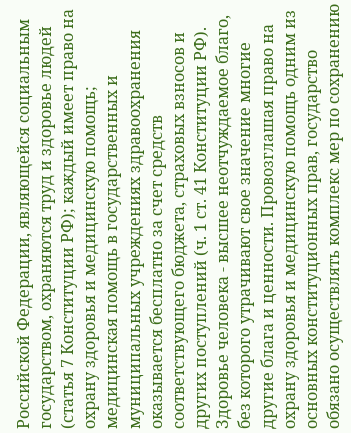Российской Федерации, являющейся социальным государством, охраняются труд и здоровье людей (статья 7 Конституции РФ); каждый имеет право на охрану здоровья и медицинскую помощь; медицинская помощь в государственных и муниципальных учреждениях здравоохранения оказывается бесплатно за счет средств соответствующего бюджета, страховых взносов и других поступлений (ч. 1 ст. 41 Конституции РФ).
Здоровье человека - высшее неотчуждаемое благо, без которого утрачивают свое значение многие другие блага и ценности. Провозглашая право на охрану здоровья и медицинскую помощь одним из основных конституционных прав, государство обязано осуществлять комплекс мер по сохранению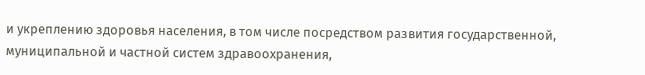и укреплению здоровья населения, в том числе посредством развития государственной, муниципальной и частной систем здравоохранения,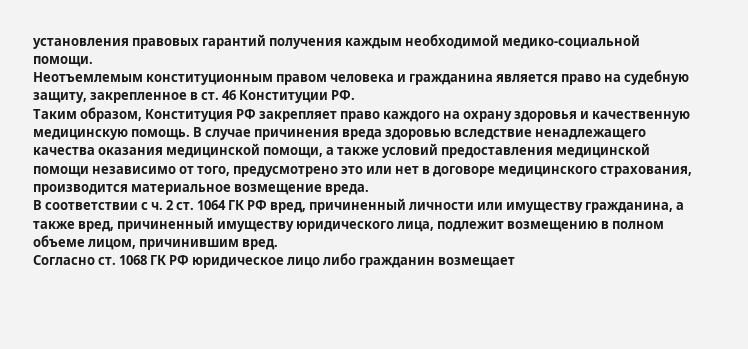установления правовых гарантий получения каждым необходимой медико-социальной помощи.
Неотъемлемым конституционным правом человека и гражданина является право на судебную защиту, закрепленное в ст. 46 Конституции РФ.
Таким образом, Конституция РФ закрепляет право каждого на охрану здоровья и качественную медицинскую помощь. В случае причинения вреда здоровью вследствие ненадлежащего качества оказания медицинской помощи, а также условий предоставления медицинской помощи независимо от того, предусмотрено это или нет в договоре медицинского страхования, производится материальное возмещение вреда.
В соответствии с ч. 2 ст. 1064 ГК РФ вред, причиненный личности или имуществу гражданина, а также вред, причиненный имуществу юридического лица, подлежит возмещению в полном объеме лицом, причинившим вред.
Согласно ст. 1068 ГК РФ юридическое лицо либо гражданин возмещает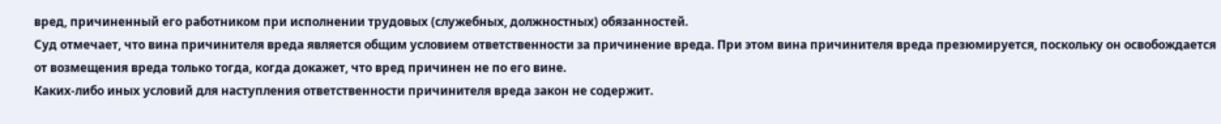вред, причиненный его работником при исполнении трудовых (служебных, должностных) обязанностей.
Суд отмечает, что вина причинителя вреда является общим условием ответственности за причинение вреда. При этом вина причинителя вреда презюмируется, поскольку он освобождается от возмещения вреда только тогда, когда докажет, что вред причинен не по его вине.
Каких-либо иных условий для наступления ответственности причинителя вреда закон не содержит.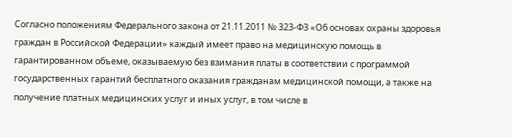Согласно положениям Федерального закона от 21.11.2011 № 323-ФЗ «Об основах охраны здоровья граждан в Российской Федерации» каждый имеет право на медицинскую помощь в гарантированном объеме, оказываемую без взимания платы в соответствии с программой государственных гарантий бесплатного оказания гражданам медицинской помощи, а также на получение платных медицинских услуг и иных услуг, в том числе в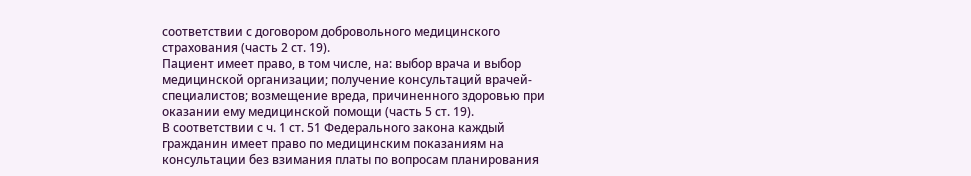соответствии с договором добровольного медицинского страхования (часть 2 ст. 19).
Пациент имеет право, в том числе, на: выбор врача и выбор медицинской организации; получение консультаций врачей-специалистов; возмещение вреда, причиненного здоровью при оказании ему медицинской помощи (часть 5 ст. 19).
В соответствии с ч. 1 ст. 51 Федерального закона каждый гражданин имеет право по медицинским показаниям на консультации без взимания платы по вопросам планирования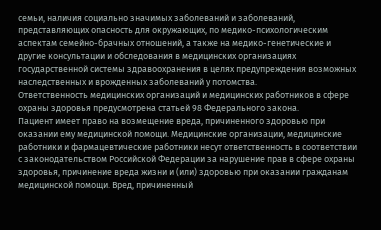семьи, наличия социально значимых заболеваний и заболеваний, представляющих опасность для окружающих, по медико-психологическим аспектам семейно-брачных отношений, а также на медико-генетические и другие консультации и обследования в медицинских организациях государственной системы здравоохранения в целях предупреждения возможных наследственных и врожденных заболеваний у потомства.
Ответственность медицинских организаций и медицинских работников в сфере охраны здоровья предусмотрена статьей 98 Федерального закона.
Пациент имеет право на возмещение вреда, причиненного здоровью при оказании ему медицинской помощи. Медицинские организации, медицинские работники и фармацевтические работники несут ответственность в соответствии с законодательством Российской Федерации за нарушение прав в сфере охраны здоровья, причинение вреда жизни и (или) здоровью при оказании гражданам медицинской помощи. Вред, причиненный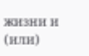жизни и (или)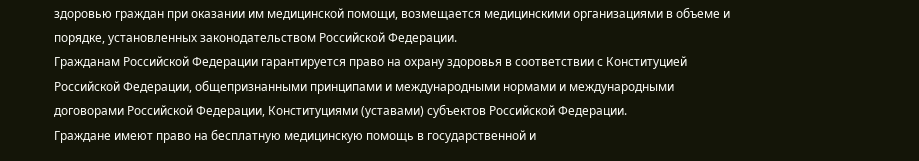здоровью граждан при оказании им медицинской помощи, возмещается медицинскими организациями в объеме и порядке, установленных законодательством Российской Федерации.
Гражданам Российской Федерации гарантируется право на охрану здоровья в соответствии с Конституцией Российской Федерации, общепризнанными принципами и международными нормами и международными договорами Российской Федерации, Конституциями (уставами) субъектов Российской Федерации.
Граждане имеют право на бесплатную медицинскую помощь в государственной и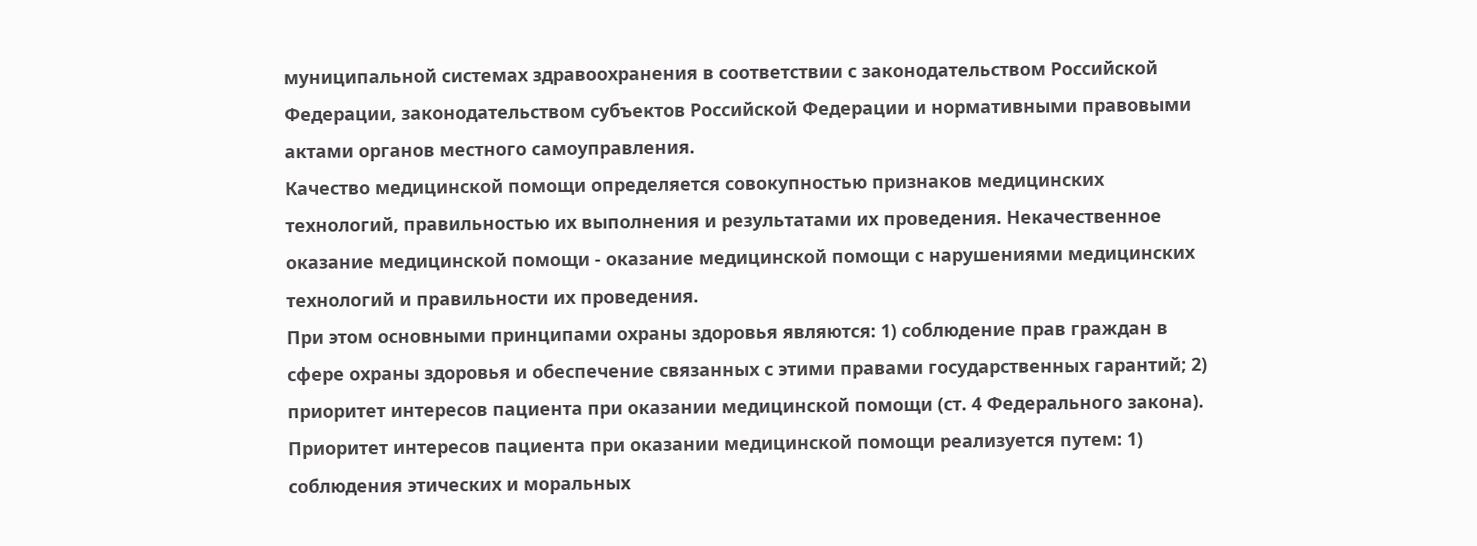муниципальной системах здравоохранения в соответствии с законодательством Российской Федерации, законодательством субъектов Российской Федерации и нормативными правовыми актами органов местного самоуправления.
Качество медицинской помощи определяется совокупностью признаков медицинских технологий, правильностью их выполнения и результатами их проведения. Некачественное оказание медицинской помощи - оказание медицинской помощи с нарушениями медицинских технологий и правильности их проведения.
При этом основными принципами охраны здоровья являются: 1) соблюдение прав граждан в сфере охраны здоровья и обеспечение связанных с этими правами государственных гарантий; 2) приоритет интересов пациента при оказании медицинской помощи (ст. 4 Федерального закона). Приоритет интересов пациента при оказании медицинской помощи реализуется путем: 1) соблюдения этических и моральных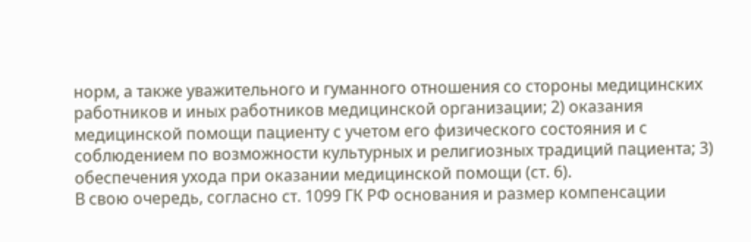норм, а также уважительного и гуманного отношения со стороны медицинских работников и иных работников медицинской организации; 2) оказания медицинской помощи пациенту с учетом его физического состояния и с соблюдением по возможности культурных и религиозных традиций пациента; 3) обеспечения ухода при оказании медицинской помощи (ст. 6).
В свою очередь, согласно ст. 1099 ГК РФ основания и размер компенсации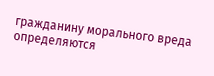гражданину морального вреда определяются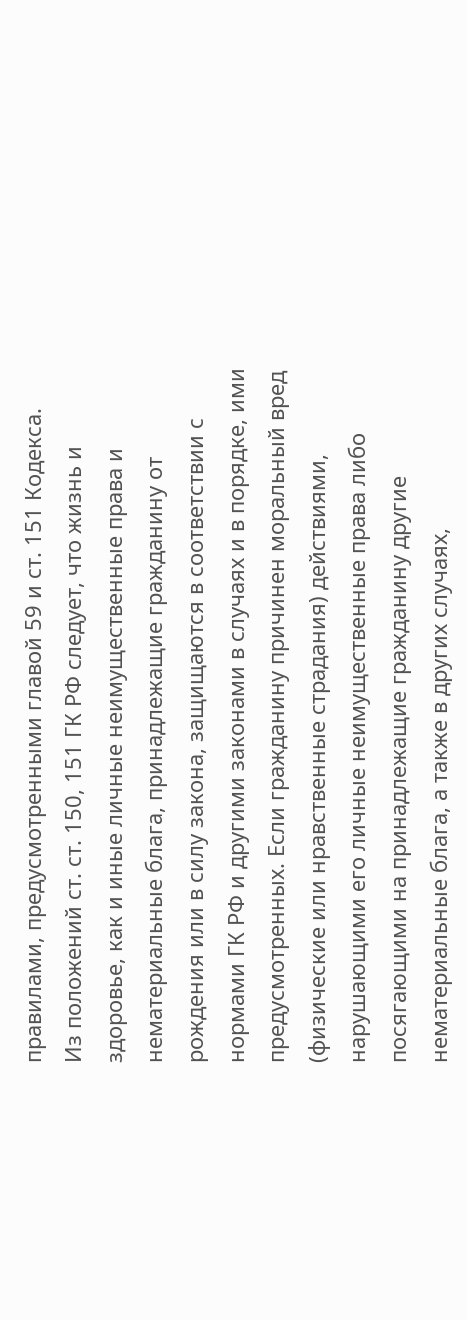правилами, предусмотренными главой 59 и ст. 151 Кодекса.
Из положений ст. ст. 150, 151 ГК РФ следует, что жизнь и здоровье, как и иные личные неимущественные права и нематериальные блага, принадлежащие гражданину от рождения или в силу закона, защищаются в соответствии с нормами ГК РФ и другими законами в случаях и в порядке, ими предусмотренных. Если гражданину причинен моральный вред (физические или нравственные страдания) действиями, нарушающими его личные неимущественные права либо посягающими на принадлежащие гражданину другие нематериальные блага, а также в других случаях,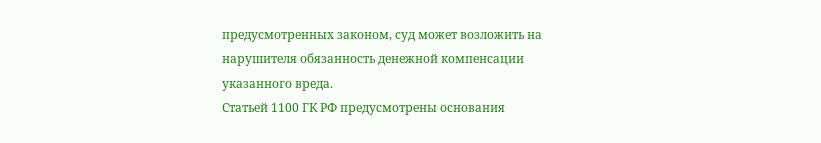предусмотренных законом, суд может возложить на нарушителя обязанность денежной компенсации указанного вреда.
Статьей 1100 ГК РФ предусмотрены основания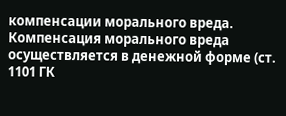компенсации морального вреда.
Компенсация морального вреда осуществляется в денежной форме (ст. 1101 ГК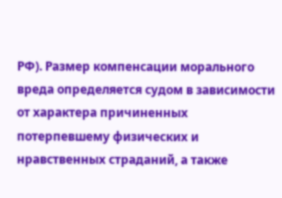РФ). Размер компенсации морального вреда определяется судом в зависимости от характера причиненных потерпевшему физических и нравственных страданий, а также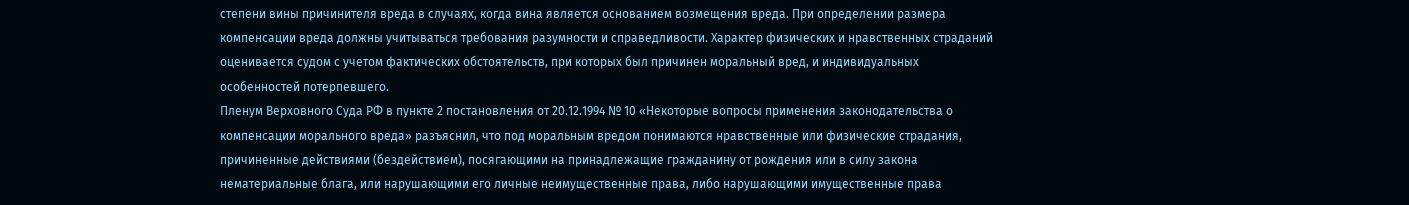степени вины причинителя вреда в случаях, когда вина является основанием возмещения вреда. При определении размера компенсации вреда должны учитываться требования разумности и справедливости. Характер физических и нравственных страданий оценивается судом с учетом фактических обстоятельств, при которых был причинен моральный вред, и индивидуальных особенностей потерпевшего.
Пленум Верховного Суда РФ в пункте 2 постановления от 20.12.1994 № 10 «Некоторые вопросы применения законодательства о компенсации морального вреда» разъяснил, что под моральным вредом понимаются нравственные или физические страдания, причиненные действиями (бездействием), посягающими на принадлежащие гражданину от рождения или в силу закона нематериальные блага, или нарушающими его личные неимущественные права, либо нарушающими имущественные права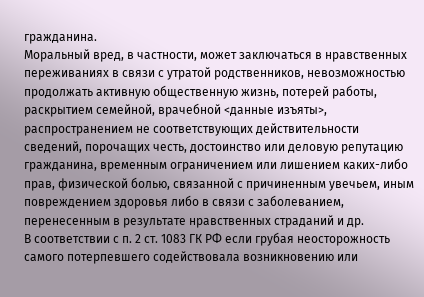гражданина.
Моральный вред, в частности, может заключаться в нравственных переживаниях в связи с утратой родственников, невозможностью продолжать активную общественную жизнь, потерей работы, раскрытием семейной, врачебной <данные изъяты>, распространением не соответствующих действительности сведений, порочащих честь, достоинство или деловую репутацию гражданина, временным ограничением или лишением каких-либо прав, физической болью, связанной с причиненным увечьем, иным повреждением здоровья либо в связи с заболеванием, перенесенным в результате нравственных страданий и др.
В соответствии с п. 2 ст. 1083 ГК РФ если грубая неосторожность самого потерпевшего содействовала возникновению или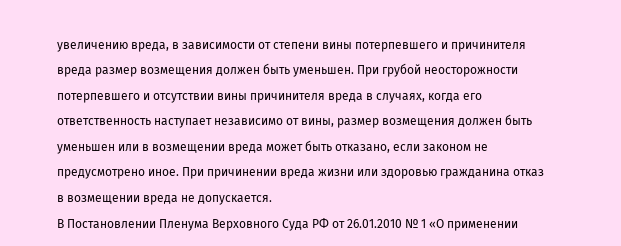увеличению вреда, в зависимости от степени вины потерпевшего и причинителя вреда размер возмещения должен быть уменьшен. При грубой неосторожности потерпевшего и отсутствии вины причинителя вреда в случаях, когда его ответственность наступает независимо от вины, размер возмещения должен быть уменьшен или в возмещении вреда может быть отказано, если законом не предусмотрено иное. При причинении вреда жизни или здоровью гражданина отказ в возмещении вреда не допускается.
В Постановлении Пленума Верховного Суда РФ от 26.01.2010 № 1 «О применении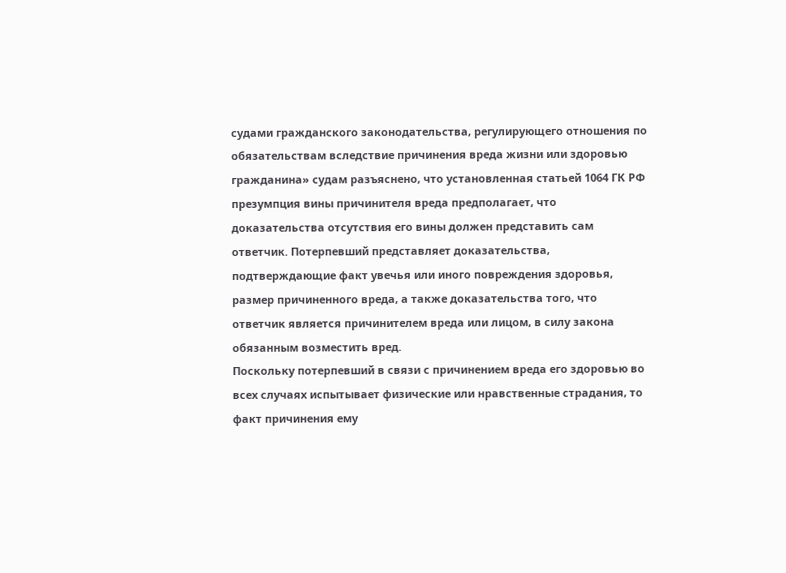судами гражданского законодательства, регулирующего отношения по обязательствам вследствие причинения вреда жизни или здоровью гражданина» судам разъяснено, что установленная статьей 1064 ГК РФ презумпция вины причинителя вреда предполагает, что доказательства отсутствия его вины должен представить сам ответчик. Потерпевший представляет доказательства, подтверждающие факт увечья или иного повреждения здоровья, размер причиненного вреда, а также доказательства того, что ответчик является причинителем вреда или лицом, в силу закона обязанным возместить вред.
Поскольку потерпевший в связи с причинением вреда его здоровью во всех случаях испытывает физические или нравственные страдания, то факт причинения ему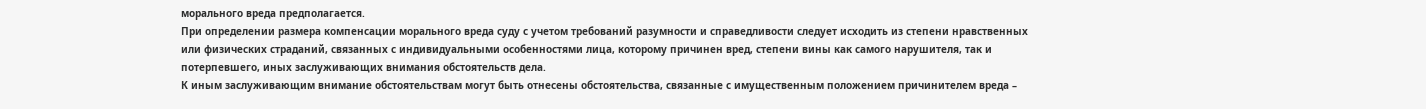морального вреда предполагается.
При определении размера компенсации морального вреда суду с учетом требований разумности и справедливости следует исходить из степени нравственных или физических страданий, связанных с индивидуальными особенностями лица, которому причинен вред, степени вины как самого нарушителя, так и потерпевшего, иных заслуживающих внимания обстоятельств дела.
К иным заслуживающим внимание обстоятельствам могут быть отнесены обстоятельства, связанные с имущественным положением причинителем вреда –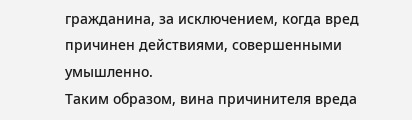гражданина, за исключением, когда вред причинен действиями, совершенными умышленно.
Таким образом, вина причинителя вреда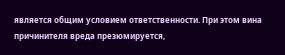является общим условием ответственности. При этом вина причинителя вреда презюмируется,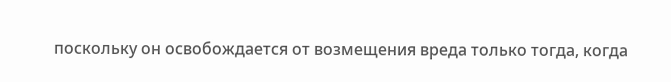поскольку он освобождается от возмещения вреда только тогда, когда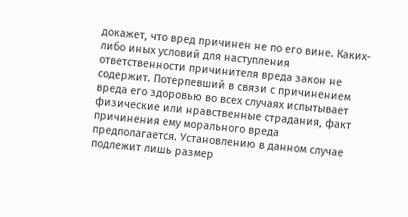докажет, что вред причинен не по его вине. Каких-либо иных условий для наступления ответственности причинителя вреда закон не содержит. Потерпевший в связи с причинением вреда его здоровью во всех случаях испытывает физические или нравственные страдания, факт причинения ему морального вреда предполагается. Установлению в данном случае подлежит лишь размер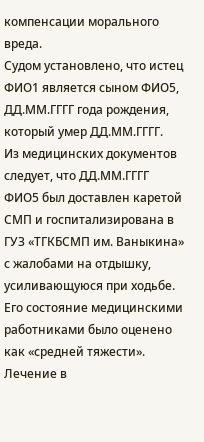компенсации морального вреда.
Судом установлено, что истец ФИО1 является сыном ФИО5, ДД.ММ.ГГГГ года рождения, который умер ДД.ММ.ГГГГ.
Из медицинских документов следует, что ДД.ММ.ГГГГ ФИО5 был доставлен каретой СМП и госпитализирована в ГУЗ «ТГКБСМП им. Ваныкина» с жалобами на отдышку, усиливающуюся при ходьбе. Его состояние медицинскими работниками было оценено как «средней тяжести». Лечение в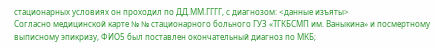стационарных условиях он проходил по ДД.ММ.ГГГГ, с диагнозом: <данные изъяты>
Согласно медицинской карте № № стационарного больного ГУЗ «ТГКБСМП им. Ваныкина» и посмертному выписному эпикризу, ФИО5 был поставлен окончательный диагноз по МКБ;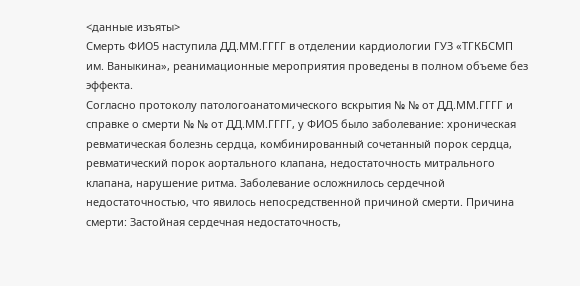<данные изъяты>
Смерть ФИО5 наступила ДД.ММ.ГГГГ в отделении кардиологии ГУЗ «ТГКБСМП им. Ваныкина», реанимационные мероприятия проведены в полном объеме без эффекта.
Согласно протоколу патологоанатомического вскрытия № № от ДД.ММ.ГГГГ и справке о смерти № № от ДД.ММ.ГГГГ, у ФИО5 было заболевание: хроническая ревматическая болезнь сердца, комбинированный сочетанный порок сердца, ревматический порок аортального клапана, недостаточность митрального клапана, нарушение ритма. Заболевание осложнилось сердечной недостаточностью, что явилось непосредственной причиной смерти. Причина смерти: Застойная сердечная недостаточность,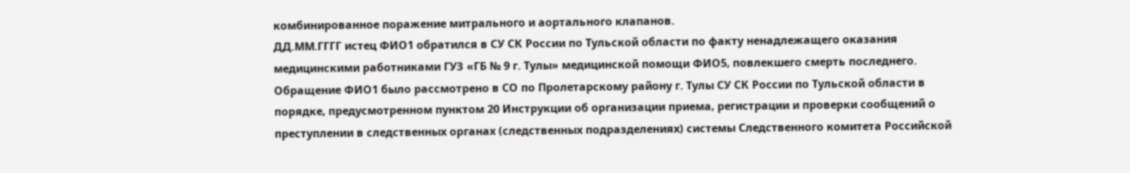комбинированное поражение митрального и аортального клапанов.
ДД.ММ.ГГГГ истец ФИО1 обратился в СУ СК России по Тульской области по факту ненадлежащего оказания медицинскими работниками ГУЗ «ГБ № 9 г. Тулы» медицинской помощи ФИО5, повлекшего смерть последнего. Обращение ФИО1 было рассмотрено в СО по Пролетарскому району г. Тулы СУ СК России по Тульской области в порядке, предусмотренном пунктом 20 Инструкции об организации приема, регистрации и проверки сообщений о преступлении в следственных органах (следственных подразделениях) системы Следственного комитета Российской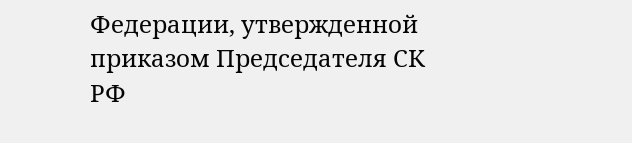Федерации, утвержденной приказом Председателя СК РФ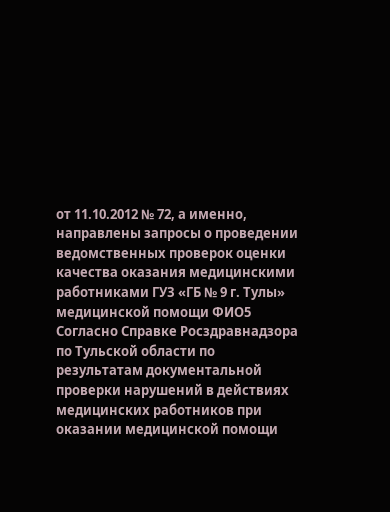от 11.10.2012 № 72, а именно, направлены запросы о проведении ведомственных проверок оценки качества оказания медицинскими работниками ГУЗ «ГБ № 9 г. Тулы» медицинской помощи ФИО5
Согласно Справке Росздравнадзора по Тульской области по результатам документальной проверки нарушений в действиях медицинских работников при оказании медицинской помощи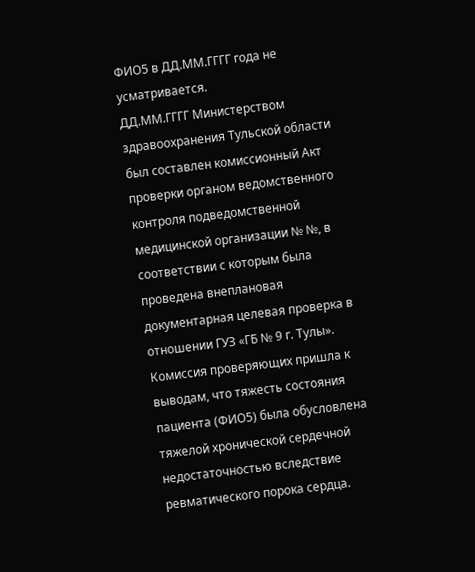ФИО5 в ДД.ММ.ГГГГ года не усматривается.
ДД.ММ.ГГГГ Министерством здравоохранения Тульской области был составлен комиссионный Акт проверки органом ведомственного контроля подведомственной медицинской организации № №, в соответствии с которым была проведена внеплановая документарная целевая проверка в отношении ГУЗ «ГБ № 9 г. Тулы». Комиссия проверяющих пришла к выводам, что тяжесть состояния пациента (ФИО5) была обусловлена тяжелой хронической сердечной недостаточностью вследствие ревматического порока сердца.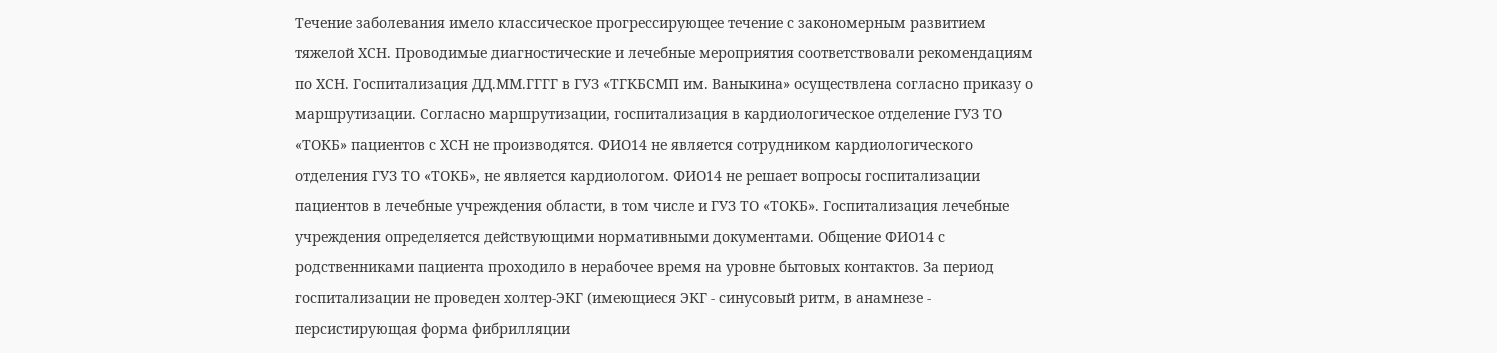Течение заболевания имело классическое прогрессирующее течение с закономерным развитием тяжелой ХСН. Проводимые диагностические и лечебные мероприятия соответствовали рекомендациям по ХСН. Госпитализация ДД.ММ.ГГГГ в ГУЗ «ТГКБСМП им. Ваныкина» осуществлена согласно приказу о маршрутизации. Согласно маршрутизации, госпитализация в кардиологическое отделение ГУЗ ТО «ТОКБ» пациентов с ХСН не производятся. ФИО14 не является сотрудником кардиологического отделения ГУЗ ТО «ТОКБ», не является кардиологом. ФИО14 не решает вопросы госпитализации пациентов в лечебные учреждения области, в том числе и ГУЗ ТО «ТОКБ». Госпитализация лечебные учреждения определяется действующими нормативными документами. Общение ФИО14 с родственниками пациента проходило в нерабочее время на уровне бытовых контактов. За период госпитализации не проведен холтер-ЭКГ (имеющиеся ЭКГ - синусовый ритм, в анамнезе - персистирующая форма фибрилляции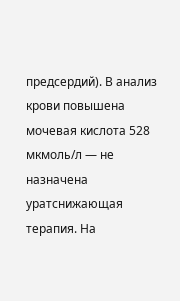предсердий). В анализ крови повышена мочевая кислота 528 мкмоль/л — не назначена уратснижающая терапия. На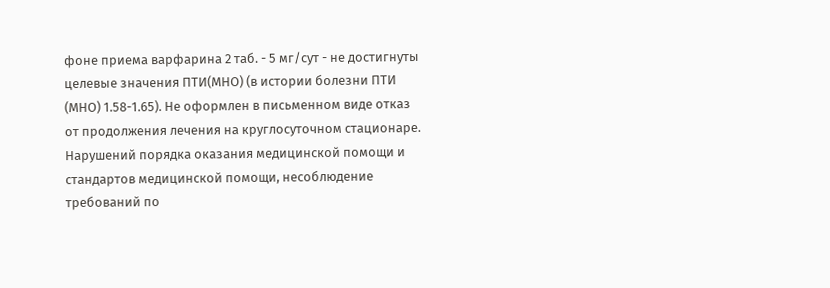фоне приема варфарина 2 таб. - 5 мг/сут - не достигнуты целевые значения ПТИ(МНО) (в истории болезни ПТИ (МНО) 1.58-1.65). Не оформлен в письменном виде отказ от продолжения лечения на круглосуточном стационаре. Нарушений порядка оказания медицинской помощи и стандартов медицинской помощи, несоблюдение требований по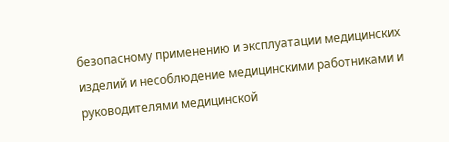безопасному применению и эксплуатации медицинских изделий и несоблюдение медицинскими работниками и руководителями медицинской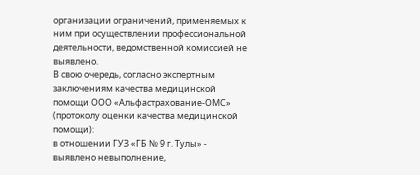организации ограничений, применяемых к ним при осуществлении профессиональной деятельности, ведомственной комиссией не выявлено.
В свою очередь, согласно экспертным заключениям качества медицинской помощи ООО «Альфастрахование-ОМС» (протоколу оценки качества медицинской помощи):
в отношении ГУЗ «ГБ № 9 г. Тулы» - выявлено невыполнение,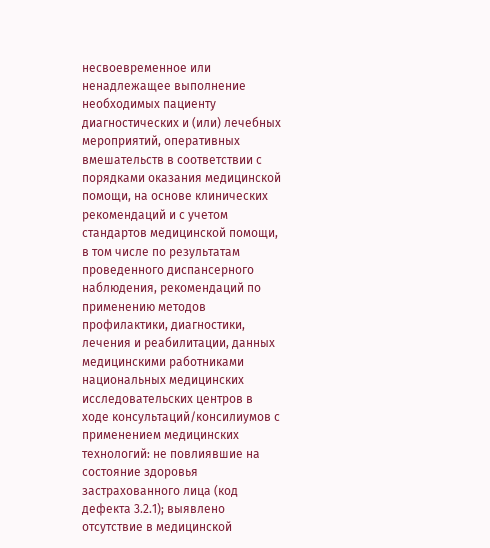несвоевременное или ненадлежащее выполнение необходимых пациенту диагностических и (или) лечебных мероприятий, оперативных вмешательств в соответствии с порядками оказания медицинской помощи, на основе клинических рекомендаций и с учетом стандартов медицинской помощи, в том числе по результатам проведенного диспансерного наблюдения, рекомендаций по применению методов профилактики, диагностики, лечения и реабилитации, данных медицинскими работниками национальных медицинских исследовательских центров в ходе консультаций/консилиумов с применением медицинских технологий: не повлиявшие на состояние здоровья застрахованного лица (код дефекта 3.2.1); выявлено отсутствие в медицинской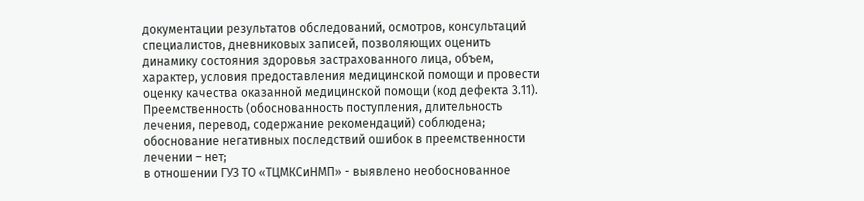документации результатов обследований, осмотров, консультаций специалистов, дневниковых записей, позволяющих оценить динамику состояния здоровья застрахованного лица, объем, характер, условия предоставления медицинской помощи и провести оценку качества оказанной медицинской помощи (код дефекта 3.11). Преемственность (обоснованность поступления, длительность лечения, перевод, содержание рекомендаций) соблюдена; обоснование негативных последствий ошибок в преемственности лечении – нет;
в отношении ГУЗ ТО «ТЦМКСиНМП» - выявлено необоснованное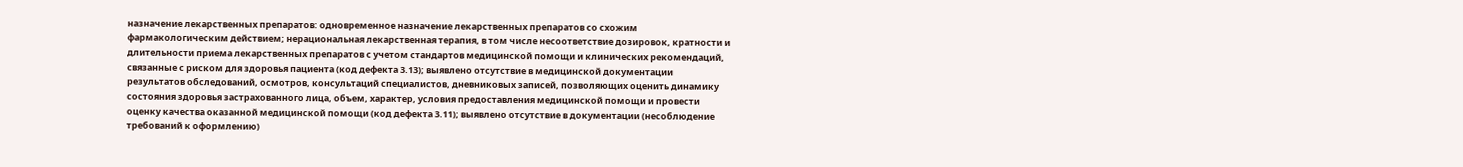назначение лекарственных препаратов: одновременное назначение лекарственных препаратов со схожим фармакологическим действием; нерациональная лекарственная терапия, в том числе несоответствие дозировок, кратности и длительности приема лекарственных препаратов с учетом стандартов медицинской помощи и клинических рекомендаций, связанные с риском для здоровья пациента (код дефекта 3.13); выявлено отсутствие в медицинской документации результатов обследований, осмотров, консультаций специалистов, дневниковых записей, позволяющих оценить динамику состояния здоровья застрахованного лица, объем, характер, условия предоставления медицинской помощи и провести оценку качества оказанной медицинской помощи (код дефекта 3.11); выявлено отсутствие в документации (несоблюдение требований к оформлению)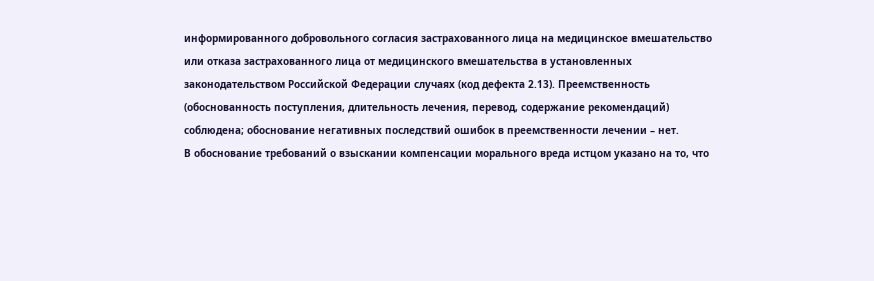информированного добровольного согласия застрахованного лица на медицинское вмешательство или отказа застрахованного лица от медицинского вмешательства в установленных законодательством Российской Федерации случаях (код дефекта 2.13). Преемственность (обоснованность поступления, длительность лечения, перевод, содержание рекомендаций) соблюдена; обоснование негативных последствий ошибок в преемственности лечении – нет.
В обоснование требований о взыскании компенсации морального вреда истцом указано на то, что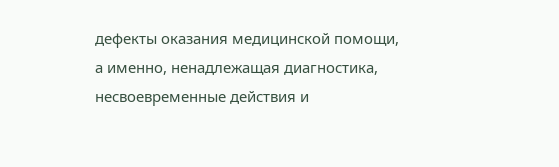дефекты оказания медицинской помощи, а именно, ненадлежащая диагностика, несвоевременные действия и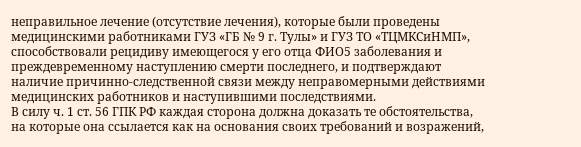неправильное лечение (отсутствие лечения), которые были проведены медицинскими работниками ГУЗ «ГБ № 9 г. Тулы» и ГУЗ ТО «ТЦМКСиНМП», способствовали рецидиву имеющегося у его отца ФИО5 заболевания и преждевременному наступлению смерти последнего, и подтверждают наличие причинно-следственной связи между неправомерными действиями медицинских работников и наступившими последствиями.
В силу ч. 1 ст. 56 ГПК РФ каждая сторона должна доказать те обстоятельства, на которые она ссылается как на основания своих требований и возражений,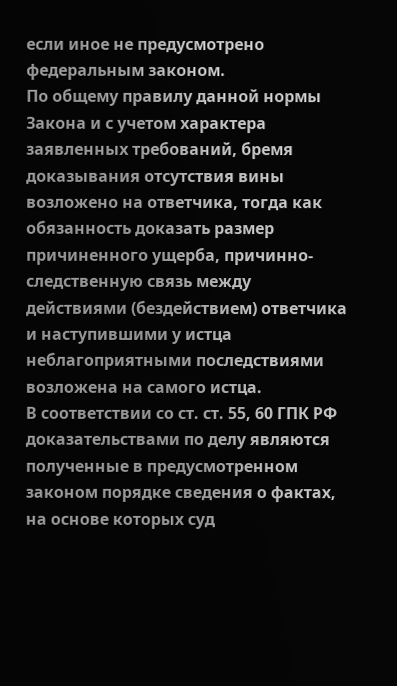если иное не предусмотрено федеральным законом.
По общему правилу данной нормы Закона и с учетом характера заявленных требований, бремя доказывания отсутствия вины возложено на ответчика, тогда как обязанность доказать размер причиненного ущерба, причинно-следственную связь между действиями (бездействием) ответчика и наступившими у истца неблагоприятными последствиями возложена на самого истца.
В соответствии со ст. ст. 55, 60 ГПК РФ доказательствами по делу являются полученные в предусмотренном законом порядке сведения о фактах, на основе которых суд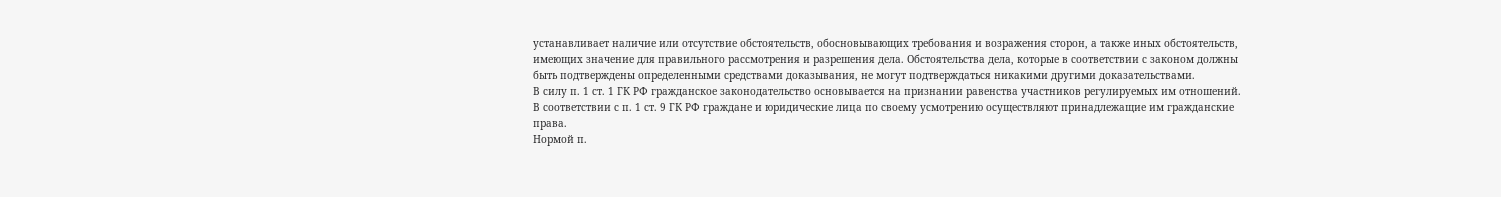устанавливает наличие или отсутствие обстоятельств, обосновывающих требования и возражения сторон, а также иных обстоятельств, имеющих значение для правильного рассмотрения и разрешения дела. Обстоятельства дела, которые в соответствии с законом должны быть подтверждены определенными средствами доказывания, не могут подтверждаться никакими другими доказательствами.
В силу п. 1 ст. 1 ГК РФ гражданское законодательство основывается на признании равенства участников регулируемых им отношений.
В соответствии с п. 1 ст. 9 ГК РФ граждане и юридические лица по своему усмотрению осуществляют принадлежащие им гражданские права.
Нормой п.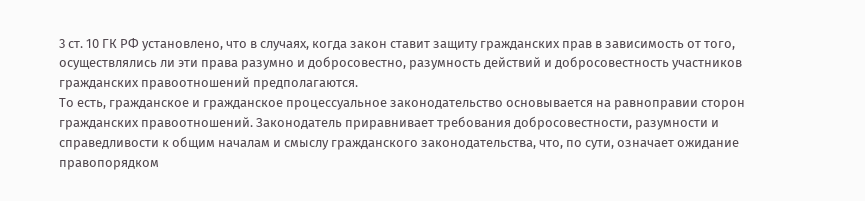3 ст. 10 ГК РФ установлено, что в случаях, когда закон ставит защиту гражданских прав в зависимость от того, осуществлялись ли эти права разумно и добросовестно, разумность действий и добросовестность участников гражданских правоотношений предполагаются.
То есть, гражданское и гражданское процессуальное законодательство основывается на равноправии сторон гражданских правоотношений. Законодатель приравнивает требования добросовестности, разумности и справедливости к общим началам и смыслу гражданского законодательства, что, по сути, означает ожидание правопорядком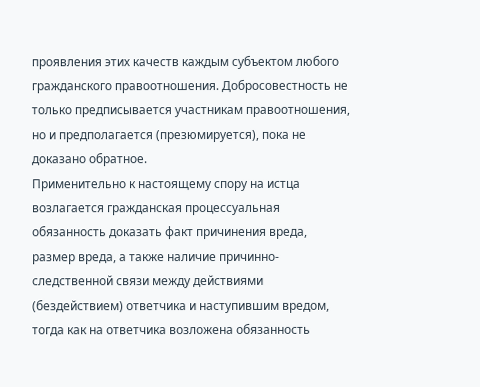проявления этих качеств каждым субъектом любого гражданского правоотношения. Добросовестность не только предписывается участникам правоотношения, но и предполагается (презюмируется), пока не доказано обратное.
Применительно к настоящему спору на истца возлагается гражданская процессуальная обязанность доказать факт причинения вреда, размер вреда, а также наличие причинно-следственной связи между действиями (бездействием) ответчика и наступившим вредом, тогда как на ответчика возложена обязанность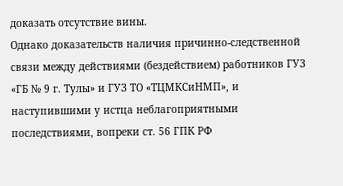доказать отсутствие вины.
Однако доказательств наличия причинно-следственной связи между действиями (бездействием) работников ГУЗ «ГБ № 9 г. Тулы» и ГУЗ ТО «ТЦМКСиНМП», и наступившими у истца неблагоприятными последствиями, вопреки ст. 56 ГПК РФ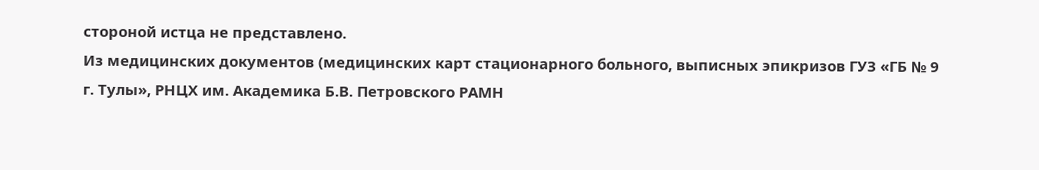стороной истца не представлено.
Из медицинских документов (медицинских карт стационарного больного, выписных эпикризов ГУЗ «ГБ № 9 г. Тулы», РНЦХ им. Академика Б.В. Петровского РАМН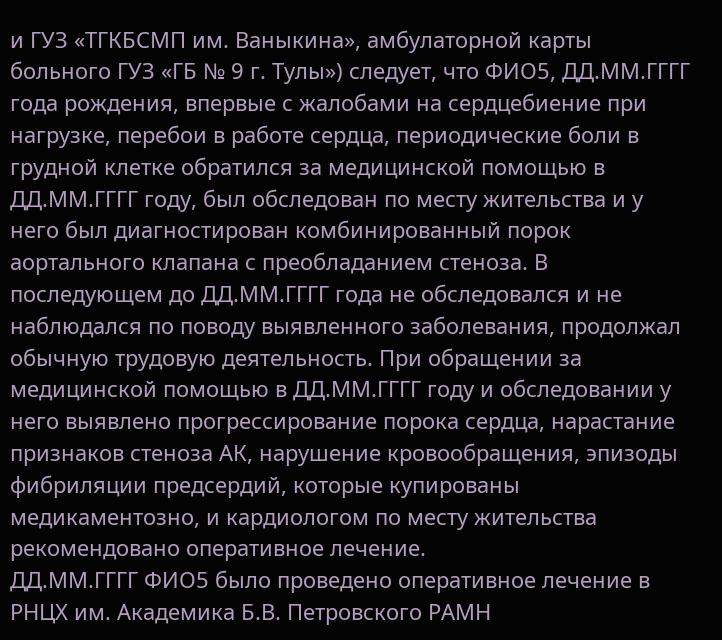и ГУЗ «ТГКБСМП им. Ваныкина», амбулаторной карты больного ГУЗ «ГБ № 9 г. Тулы») следует, что ФИО5, ДД.ММ.ГГГГ года рождения, впервые с жалобами на сердцебиение при нагрузке, перебои в работе сердца, периодические боли в грудной клетке обратился за медицинской помощью в ДД.ММ.ГГГГ году, был обследован по месту жительства и у него был диагностирован комбинированный порок аортального клапана с преобладанием стеноза. В последующем до ДД.ММ.ГГГГ года не обследовался и не наблюдался по поводу выявленного заболевания, продолжал обычную трудовую деятельность. При обращении за медицинской помощью в ДД.ММ.ГГГГ году и обследовании у него выявлено прогрессирование порока сердца, нарастание признаков стеноза АК, нарушение кровообращения, эпизоды фибриляции предсердий, которые купированы медикаментозно, и кардиологом по месту жительства рекомендовано оперативное лечение.
ДД.ММ.ГГГГ ФИО5 было проведено оперативное лечение в РНЦХ им. Академика Б.В. Петровского РАМН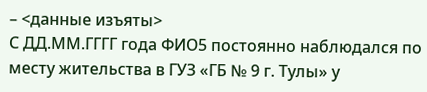– <данные изъяты>
С ДД.ММ.ГГГГ года ФИО5 постоянно наблюдался по месту жительства в ГУЗ «ГБ № 9 г. Тулы» у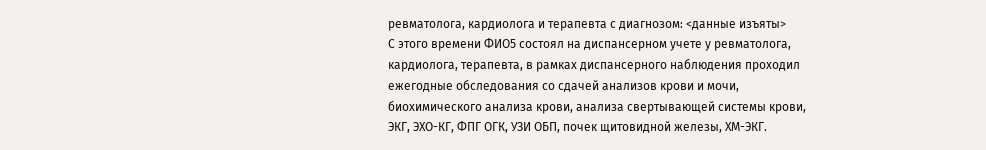ревматолога, кардиолога и терапевта с диагнозом: <данные изъяты>
С этого времени ФИО5 состоял на диспансерном учете у ревматолога, кардиолога, терапевта, в рамках диспансерного наблюдения проходил ежегодные обследования со сдачей анализов крови и мочи, биохимического анализа крови, анализа свертывающей системы крови, ЭКГ, ЭХО-КГ, ФПГ ОГК, УЗИ ОБП, почек щитовидной железы, ХМ-ЭКГ.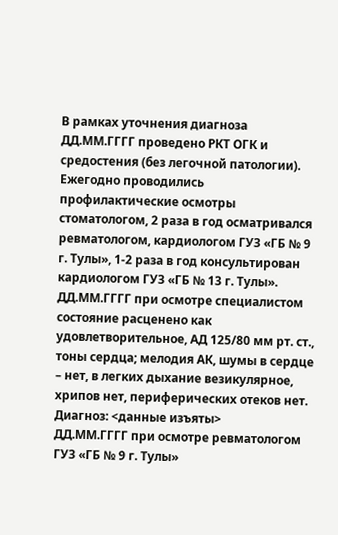В рамках уточнения диагноза ДД.ММ.ГГГГ проведено РКТ ОГК и средостения (без легочной патологии). Ежегодно проводились профилактические осмотры стоматологом, 2 раза в год осматривался ревматологом, кардиологом ГУЗ «ГБ № 9 г. Тулы», 1-2 раза в год консультирован кардиологом ГУЗ «ГБ № 13 г. Тулы».
ДД.ММ.ГГГГ при осмотре специалистом состояние расценено как удовлетворительное, АД 125/80 мм рт. ст., тоны сердца; мелодия АК, шумы в сердце – нет, в легких дыхание везикулярное, хрипов нет, периферических отеков нет. Диагноз: <данные изъяты>
ДД.ММ.ГГГГ при осмотре ревматологом ГУЗ «ГБ № 9 г. Тулы»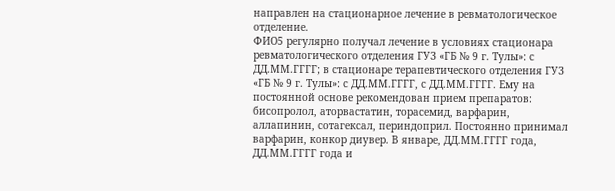направлен на стационарное лечение в ревматологическое отделение.
ФИО5 регулярно получал лечение в условиях стационара ревматологического отделения ГУЗ «ГБ № 9 г. Тулы»: с ДД.ММ.ГГГГ; в стационаре терапевтического отделения ГУЗ «ГБ № 9 г. Тулы»: с ДД.ММ.ГГГГ, с ДД.ММ.ГГГГ. Ему на постоянной основе рекомендован прием препаратов: бисопролол, аторвастатин, торасемид, варфарин, аллапинин, сотагексал, периндоприл. Постоянно принимал варфарин, конкор диувер. В январе, ДД.ММ.ГГГГ года, ДД.ММ.ГГГГ года и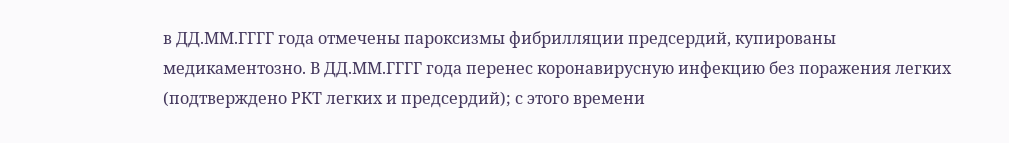в ДД.ММ.ГГГГ года отмечены пароксизмы фибрилляции предсердий, купированы медикаментозно. В ДД.ММ.ГГГГ года перенес коронавирусную инфекцию без поражения легких (подтверждено РКТ легких и предсердий); с этого времени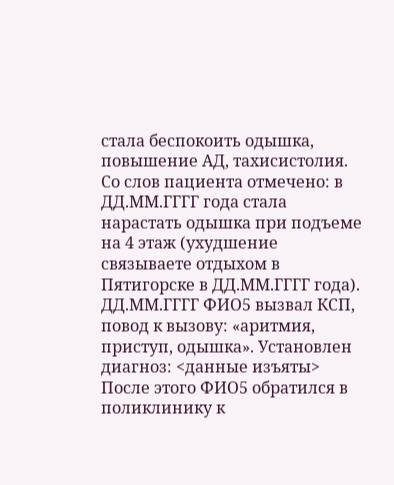стала беспокоить одышка, повышение АД, тахисистолия. Со слов пациента отмечено: в ДД.ММ.ГГГГ года стала нарастать одышка при подъеме на 4 этаж (ухудшение связываете отдыхом в Пятигорске в ДД.ММ.ГГГГ года).
ДД.ММ.ГГГГ ФИО5 вызвал КСП, повод к вызову: «аритмия, приступ, одышка». Установлен диагноз: <данные изъяты>
После этого ФИО5 обратился в поликлинику к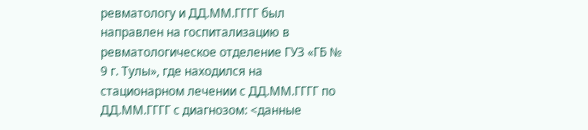ревматологу и ДД.ММ.ГГГГ был направлен на госпитализацию в ревматологическое отделение ГУЗ «ГБ № 9 г. Тулы», где находился на стационарном лечении с ДД.ММ.ГГГГ по ДД.ММ.ГГГГ с диагнозом: <данные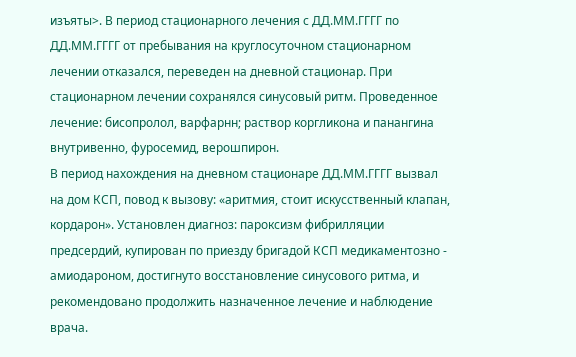изъяты>. В период стационарного лечения с ДД.ММ.ГГГГ по ДД.ММ.ГГГГ от пребывания на круглосуточном стационарном лечении отказался, переведен на дневной стационар. При стационарном лечении сохранялся синусовый ритм. Проведенное лечение: бисопролол, варфарнн; раствор коргликона и панангина внутривенно, фуросемид, верошпирон.
В период нахождения на дневном стационаре ДД.ММ.ГГГГ вызвал на дом КСП, повод к вызову: «аритмия, стоит искусственный клапан, кордарон». Установлен диагноз: пароксизм фибрилляции предсердий, купирован по приезду бригадой КСП медикаментозно - амиодароном, достигнуто восстановление синусового ритма, и рекомендовано продолжить назначенное лечение и наблюдение врача.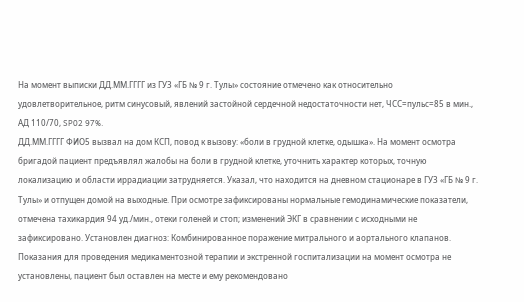На момент выписки ДД.ММ.ГГГГ из ГУЗ «ГБ № 9 г. Тулы» состояние отмечено как относительно удовлетворительное, ритм синусовый, явлений застойной сердечной недостаточности нет, ЧСС=пульс=85 в мин., АД 110/70, SP02 97%.
ДД.ММ.ГГГГ ФИО5 вызвал на дом КСП, повод к вызову: «боли в грудной клетке, одышка». На момент осмотра бригадой пациент предъявлял жалобы на боли в грудной клетке, уточнить характер которых, точную локализацию и области иррадиации затрудняется. Указал, что находится на дневном стационаре в ГУЗ «ГБ № 9 г. Тулы» и отпущен домой на выходные. При осмотре зафиксированы нормальные гемодинамические показатели, отмечена тахикардия 94 уд./мин., отеки голеней и стоп; изменений ЭКГ в сравнении с исходными не зафиксировано. Установлен диагноз: Комбинированное поражение митрального и аортального клапанов. Показания для проведения медикаментозной терапии и экстренной госпитализации на момент осмотра не установлены, пациент был оставлен на месте и ему рекомендовано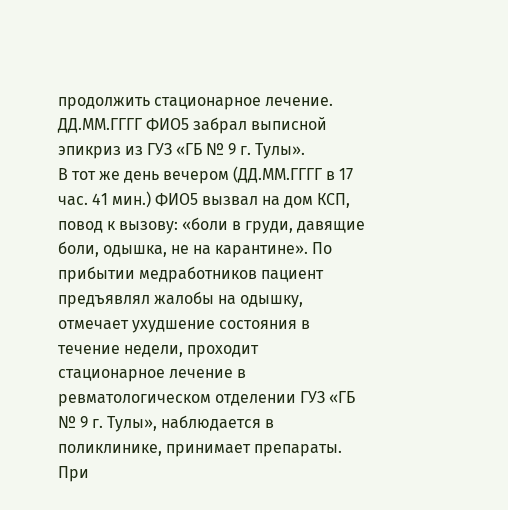продолжить стационарное лечение.
ДД.ММ.ГГГГ ФИО5 забрал выписной эпикриз из ГУЗ «ГБ № 9 г. Тулы».
В тот же день вечером (ДД.ММ.ГГГГ в 17 час. 41 мин.) ФИО5 вызвал на дом КСП, повод к вызову: «боли в груди, давящие боли, одышка, не на карантине». По прибытии медработников пациент предъявлял жалобы на одышку, отмечает ухудшение состояния в течение недели, проходит стационарное лечение в ревматологическом отделении ГУЗ «ГБ № 9 г. Тулы», наблюдается в поликлинике, принимает препараты. При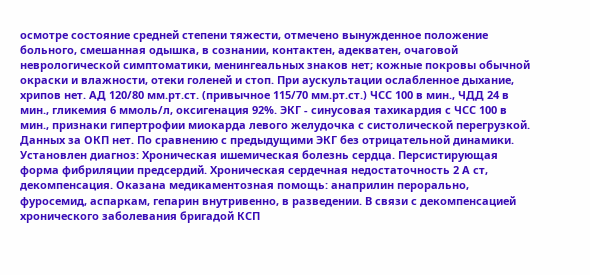осмотре состояние средней степени тяжести, отмечено вынужденное положение больного, смешанная одышка, в сознании, контактен, адекватен, очаговой неврологической симптоматики, менингеальных знаков нет; кожные покровы обычной окраски и влажности, отеки голеней и стоп. При аускультации ослабленное дыхание, хрипов нет. АД 120/80 мм.рт.ст. (привычное 115/70 мм.рт.ст.) ЧСС 100 в мин., ЧДД 24 в мин., гликемия 6 ммоль/л, оксигенация 92%. ЭКГ - синусовая тахикардия с ЧСС 100 в мин., признаки гипертрофии миокарда левого желудочка с систолической перегрузкой. Данных за ОКП нет. По сравнению с предыдущими ЭКГ без отрицательной динамики. Установлен диагноз: Хроническая ишемическая болезнь сердца. Персистирующая форма фибриляции предсердий. Хроническая сердечная недостаточность 2 А ст, декомпенсация. Оказана медикаментозная помощь: анаприлин перорально, фуросемид, аспаркам, гепарин внутривенно, в разведении. В связи с декомпенсацией хронического заболевания бригадой КСП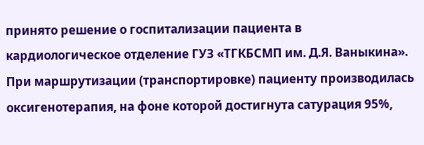принято решение о госпитализации пациента в кардиологическое отделение ГУЗ «ТГКБСМП им. Д.Я. Ваныкина». При маршрутизации (транспортировке) пациенту производилась оксигенотерапия, на фоне которой достигнута сатурация 95%,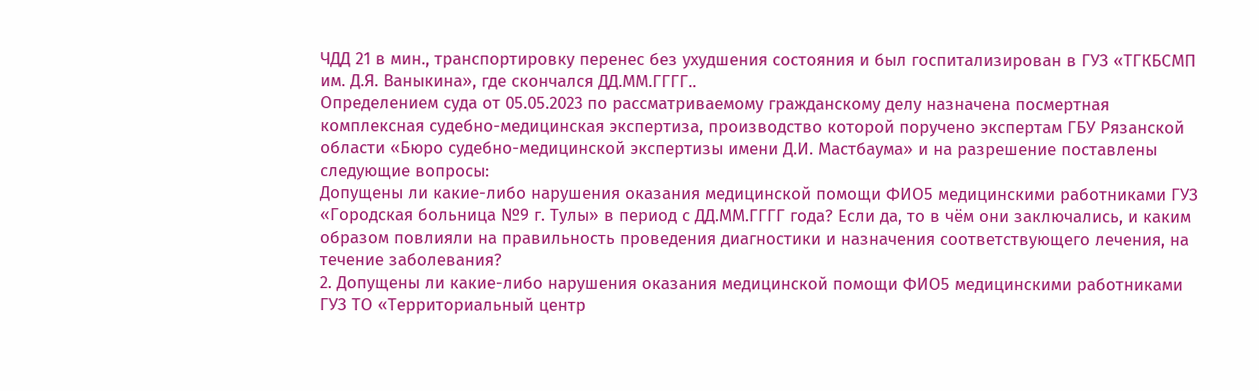ЧДД 21 в мин., транспортировку перенес без ухудшения состояния и был госпитализирован в ГУЗ «ТГКБСМП им. Д.Я. Ваныкина», где скончался ДД.ММ.ГГГГ..
Определением суда от 05.05.2023 по рассматриваемому гражданскому делу назначена посмертная комплексная судебно-медицинская экспертиза, производство которой поручено экспертам ГБУ Рязанской области «Бюро судебно-медицинской экспертизы имени Д.И. Мастбаума» и на разрешение поставлены следующие вопросы:
Допущены ли какие-либо нарушения оказания медицинской помощи ФИО5 медицинскими работниками ГУЗ «Городская больница №9 г. Тулы» в период с ДД.ММ.ГГГГ года? Если да, то в чём они заключались, и каким образом повлияли на правильность проведения диагностики и назначения соответствующего лечения, на течение заболевания?
2. Допущены ли какие-либо нарушения оказания медицинской помощи ФИО5 медицинскими работниками ГУЗ ТО «Территориальный центр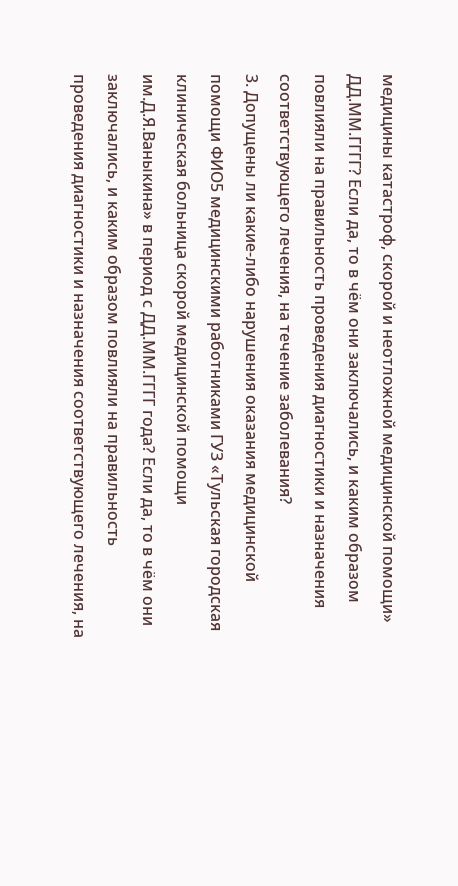медицины катастроф, скорой и неотложной медицинской помощи» ДД.ММ.ГГГГ? Если да, то в чём они заключались, и каким образом повлияли на правильность проведения диагностики и назначения соответствующего лечения, на течение заболевания?
3. Допущены ли какие-либо нарушения оказания медицинской помощи ФИО5 медицинскими работниками ГУЗ «Тульская городская клиническая больница скорой медицинской помощи им.Д.Я.Ваныкина» в период с ДД.ММ.ГГГГ года? Если да, то в чём они заключались, и каким образом повлияли на правильность проведения диагностики и назначения соответствующего лечения, на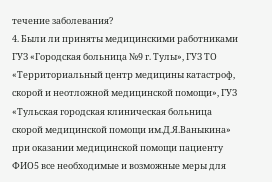течение заболевания?
4. Были ли приняты медицинскими работниками ГУЗ «Городская больница №9 г. Тулы», ГУЗ ТО «Территориальный центр медицины катастроф, скорой и неотложной медицинской помощи», ГУЗ «Тульская городская клиническая больница скорой медицинской помощи им.Д.Я.Ваныкина» при оказании медицинской помощи пациенту ФИО5 все необходимые и возможные меры для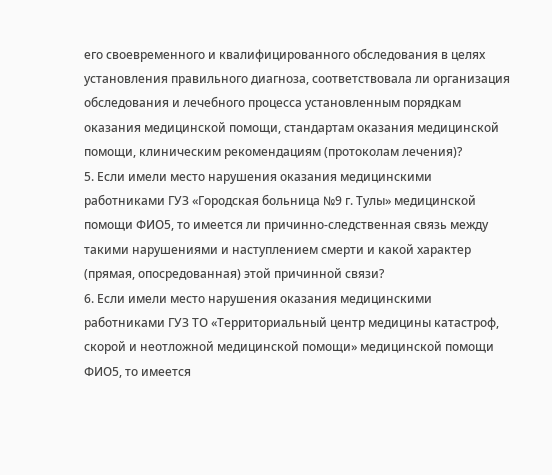его своевременного и квалифицированного обследования в целях установления правильного диагноза, соответствовала ли организация обследования и лечебного процесса установленным порядкам оказания медицинской помощи, стандартам оказания медицинской помощи, клиническим рекомендациям (протоколам лечения)?
5. Если имели место нарушения оказания медицинскими работниками ГУЗ «Городская больница №9 г. Тулы» медицинской помощи ФИО5, то имеется ли причинно-следственная связь между такими нарушениями и наступлением смерти и какой характер (прямая, опосредованная) этой причинной связи?
6. Если имели место нарушения оказания медицинскими работниками ГУЗ ТО «Территориальный центр медицины катастроф, скорой и неотложной медицинской помощи» медицинской помощи ФИО5, то имеется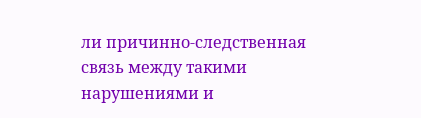ли причинно-следственная связь между такими нарушениями и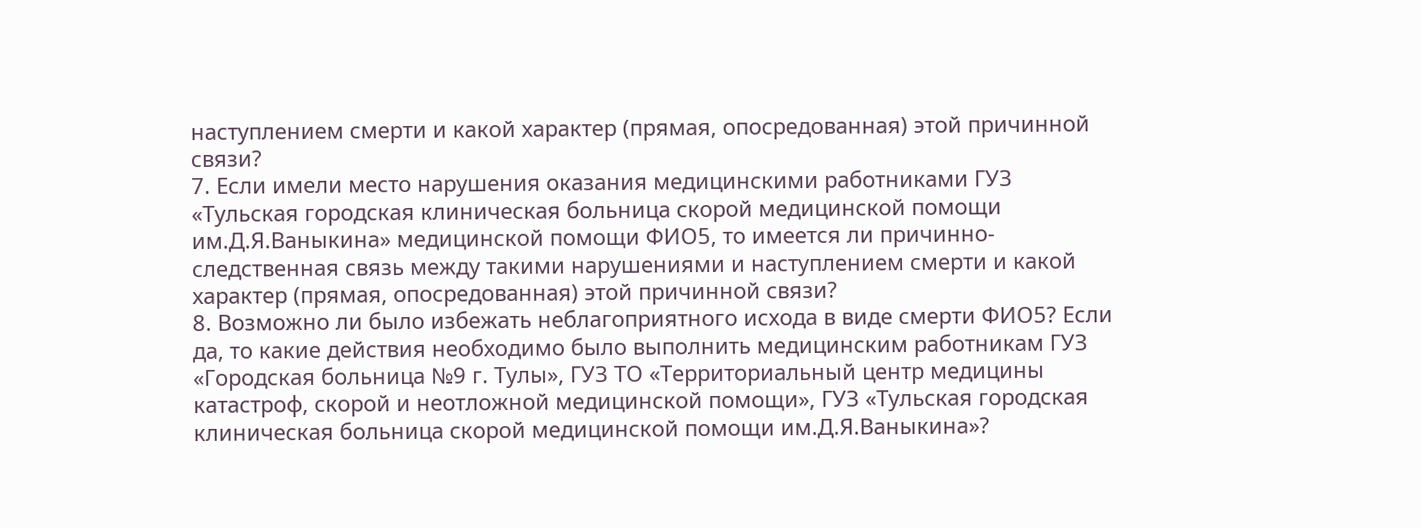наступлением смерти и какой характер (прямая, опосредованная) этой причинной связи?
7. Если имели место нарушения оказания медицинскими работниками ГУЗ «Тульская городская клиническая больница скорой медицинской помощи им.Д.Я.Ваныкина» медицинской помощи ФИО5, то имеется ли причинно-следственная связь между такими нарушениями и наступлением смерти и какой характер (прямая, опосредованная) этой причинной связи?
8. Возможно ли было избежать неблагоприятного исхода в виде смерти ФИО5? Если да, то какие действия необходимо было выполнить медицинским работникам ГУЗ «Городская больница №9 г. Тулы», ГУЗ ТО «Территориальный центр медицины катастроф, скорой и неотложной медицинской помощи», ГУЗ «Тульская городская клиническая больница скорой медицинской помощи им.Д.Я.Ваныкина»?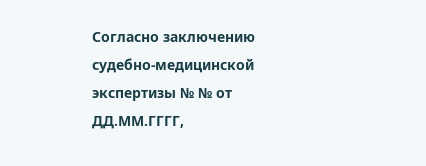Согласно заключению судебно-медицинской экспертизы № № от ДД.ММ.ГГГГ,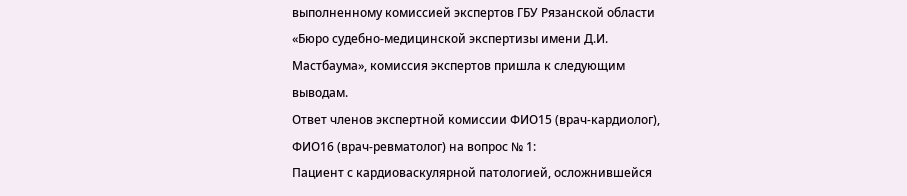выполненному комиссией экспертов ГБУ Рязанской области «Бюро судебно-медицинской экспертизы имени Д.И. Мастбаума», комиссия экспертов пришла к следующим выводам.
Ответ членов экспертной комиссии ФИО15 (врач-кардиолог), ФИО16 (врач-ревматолог) на вопрос № 1:
Пациент с кардиоваскулярной патологией, осложнившейся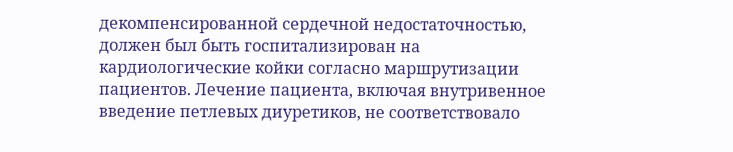декомпенсированной сердечной недостаточностью, должен был быть госпитализирован на кардиологические койки согласно маршрутизации пациентов. Лечение пациента, включая внутривенное введение петлевых диуретиков, не соответствовало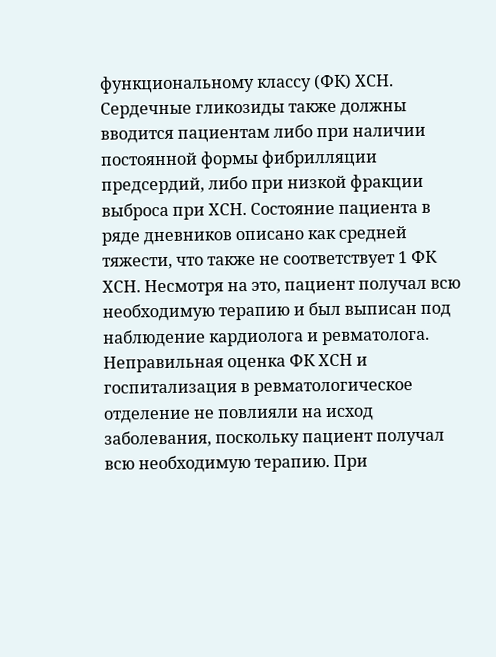функциональному классу (ФК) ХСН. Сердечные гликозиды также должны вводится пациентам либо при наличии постоянной формы фибрилляции предсердий, либо при низкой фракции выброса при ХСН. Состояние пациента в ряде дневников описано как средней тяжести, что также не соответствует 1 ФК ХСН. Несмотря на это, пациент получал всю необходимую терапию и был выписан под наблюдение кардиолога и ревматолога. Неправильная оценка ФК ХСН и госпитализация в ревматологическое отделение не повлияли на исход заболевания, поскольку пациент получал всю необходимую терапию. При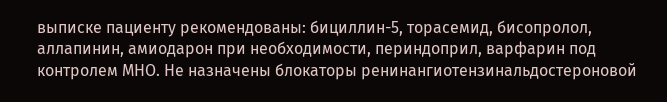выписке пациенту рекомендованы: бициллин-5, торасемид, бисопролол, аллапинин, амиодарон при необходимости, периндоприл, варфарин под контролем МНО. Не назначены блокаторы ренинангиотензинальдостероновой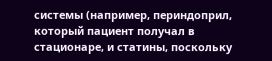системы (например, периндоприл, который пациент получал в стационаре, и статины, поскольку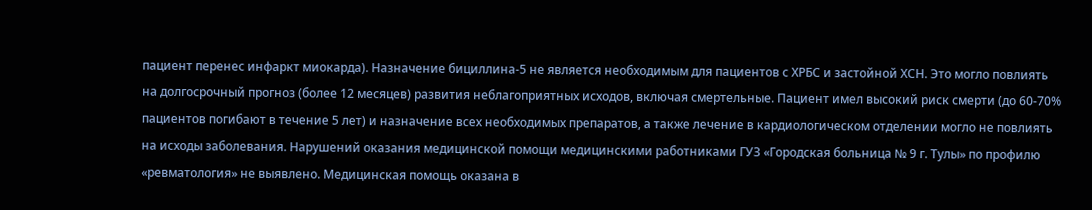пациент перенес инфаркт миокарда). Назначение бициллина-5 не является необходимым для пациентов с ХРБС и застойной ХСН. Это могло повлиять на долгосрочный прогноз (более 12 месяцев) развития неблагоприятных исходов, включая смертельные. Пациент имел высокий риск смерти (до 60-70% пациентов погибают в течение 5 лет) и назначение всех необходимых препаратов, а также лечение в кардиологическом отделении могло не повлиять на исходы заболевания. Нарушений оказания медицинской помощи медицинскими работниками ГУЗ «Городская больница № 9 г. Тулы» по профилю «ревматология» не выявлено. Медицинская помощь оказана в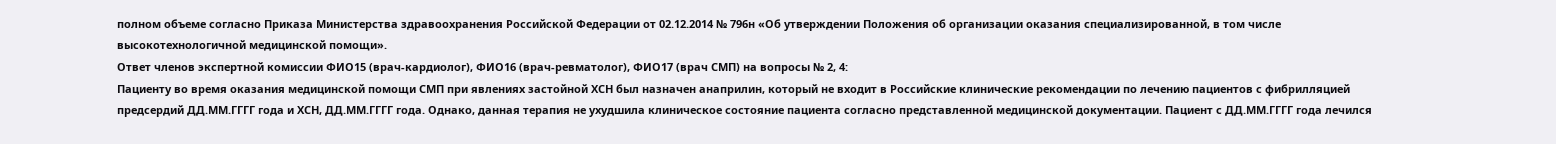полном объеме согласно Приказа Министерства здравоохранения Российской Федерации от 02.12.2014 № 796н «Об утверждении Положения об организации оказания специализированной, в том числе высокотехнологичной медицинской помощи».
Ответ членов экспертной комиссии ФИО15 (врач-кардиолог), ФИО16 (врач-ревматолог), ФИО17 (врач СМП) на вопросы № 2, 4:
Пациенту во время оказания медицинской помощи СМП при явлениях застойной ХСН был назначен анаприлин, который не входит в Российские клинические рекомендации по лечению пациентов с фибрилляцией предсердий ДД.ММ.ГГГГ года и ХСН, ДД.ММ.ГГГГ года. Однако, данная терапия не ухудшила клиническое состояние пациента согласно представленной медицинской документации. Пациент с ДД.ММ.ГГГГ года лечился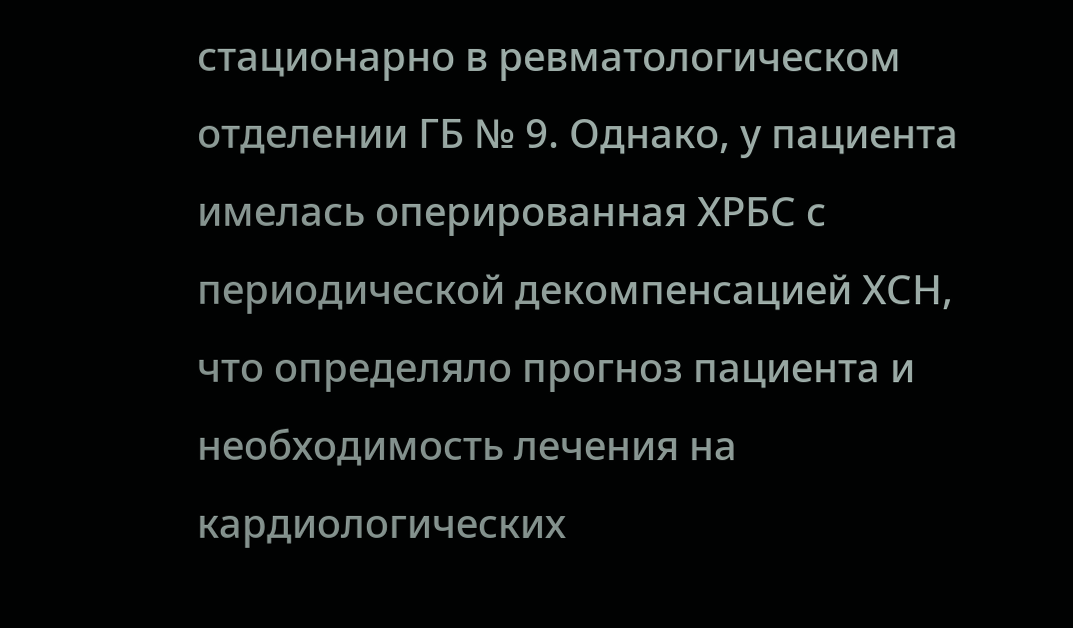стационарно в ревматологическом отделении ГБ № 9. Однако, у пациента имелась оперированная ХРБС с периодической декомпенсацией ХСН, что определяло прогноз пациента и необходимость лечения на кардиологических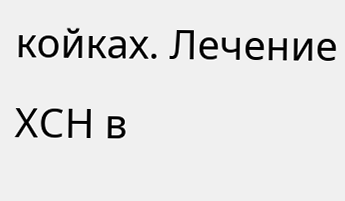койках. Лечение ХСН в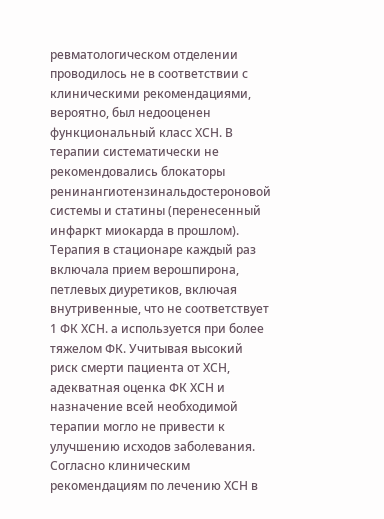ревматологическом отделении проводилось не в соответствии с клиническими рекомендациями, вероятно, был недооценен функциональный класс ХСН. В терапии систематически не рекомендовались блокаторы ренинангиотензинальдостероновой системы и статины (перенесенный инфаркт миокарда в прошлом). Терапия в стационаре каждый раз включала прием верошпирона, петлевых диуретиков, включая внутривенные, что не соответствует 1 ФК ХСН. а используется при более тяжелом ФК. Учитывая высокий риск смерти пациента от ХСН, адекватная оценка ФК ХСН и назначение всей необходимой терапии могло не привести к улучшению исходов заболевания. Согласно клиническим рекомендациям по лечению ХСН в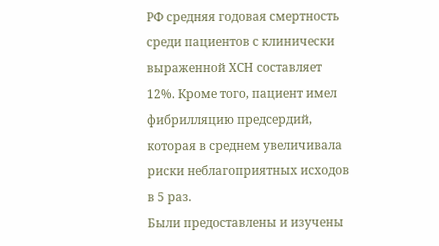РФ средняя годовая смертность среди пациентов с клинически выраженной ХСН составляет 12%. Кроме того, пациент имел фибрилляцию предсердий, которая в среднем увеличивала риски неблагоприятных исходов в 5 раз.
Были предоставлены и изучены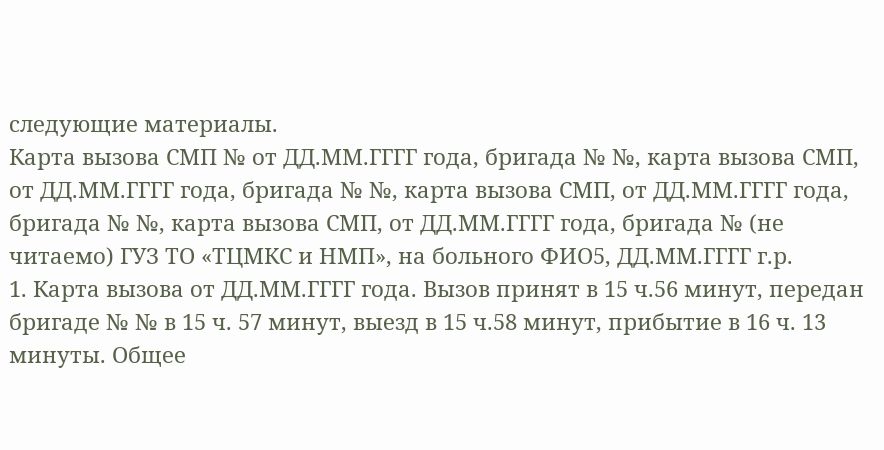следующие материалы.
Карта вызова СМП № от ДД.ММ.ГГГГ года, бригада № №, карта вызова СМП, от ДД.ММ.ГГГГ года, бригада № №, карта вызова СМП, от ДД.ММ.ГГГГ года, бригада № №, карта вызова СМП, от ДД.ММ.ГГГГ года, бригада № (не читаемо) ГУЗ ТО «ТЦМКС и НМП», на больного ФИО5, ДД.ММ.ГГГГ г.р.
1. Карта вызова от ДД.ММ.ГГГГ года. Вызов принят в 15 ч.56 минут, передан бригаде № № в 15 ч. 57 минут, выезд в 15 ч.58 минут, прибытие в 16 ч. 13 минуты. Общее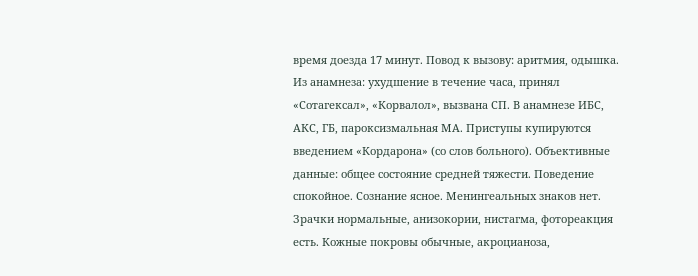время доезда 17 минут. Повод к вызову: аритмия, одышка. Из анамнеза: ухудшение в течение часа, принял «Сотагексал», «Корвалол», вызвана СП. В анамнезе ИБС, АКС, ГБ, пароксизмальная МА. Приступы купируются введением «Кордарона» (со слов больного). Объективные данные: общее состояние средней тяжести. Поведение спокойное. Сознание ясное. Менингеальных знаков нет. Зрачки нормальные, анизокории, нистагма, фотореакция есть. Кожные покровы обычные, акроцианоза,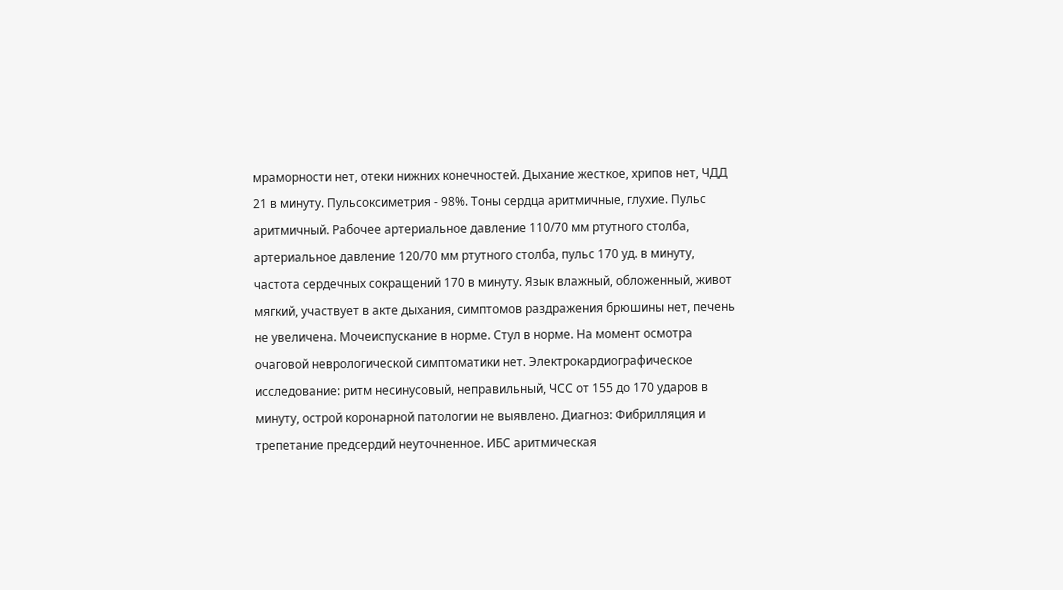мраморности нет, отеки нижних конечностей. Дыхание жесткое, хрипов нет, ЧДД 21 в минуту. Пульсоксиметрия - 98%. Тоны сердца аритмичные, глухие. Пульс аритмичный. Рабочее артериальное давление 110/70 мм ртутного столба, артериальное давление 120/70 мм ртутного столба, пульс 170 уд. в минуту, частота сердечных сокращений 170 в минуту. Язык влажный, обложенный, живот мягкий, участвует в акте дыхания, симптомов раздражения брюшины нет, печень не увеличена. Мочеиспускание в норме. Стул в норме. На момент осмотра очаговой неврологической симптоматики нет. Электрокардиографическое исследование: ритм несинусовый, неправильный, ЧСС от 155 до 170 ударов в минуту, острой коронарной патологии не выявлено. Диагноз: Фибрилляция и трепетание предсердий неуточненное. ИБС аритмическая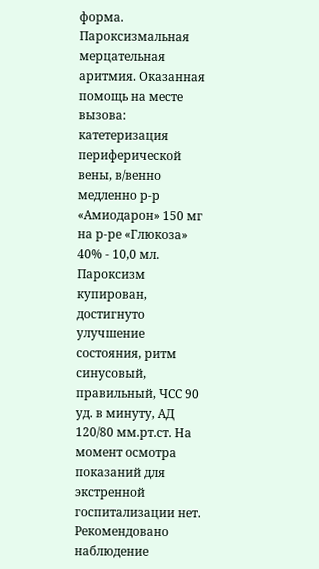форма. Пароксизмальная мерцательная аритмия. Оказанная помощь на месте вызова: катетеризация периферической вены, в/венно медленно р-р «Амиодарон» 150 мг на р-ре «Глюкоза» 40% - 10,0 мл. Пароксизм купирован, достигнуто улучшение состояния, ритм синусовый, правильный, ЧСС 90 уд. в минуту, АД 120/80 мм.рт.ст. На момент осмотра показаний для экстренной госпитализации нет. Рекомендовано наблюдение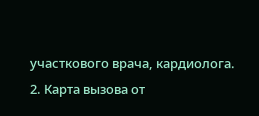участкового врача, кардиолога.
2. Карта вызова от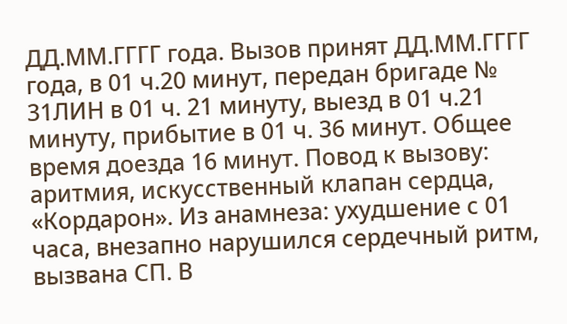ДД.ММ.ГГГГ года. Вызов принят ДД.ММ.ГГГГ года, в 01 ч.20 минут, передан бригаде № 31ЛИН в 01 ч. 21 минуту, выезд в 01 ч.21 минуту, прибытие в 01 ч. 36 минут. Общее время доезда 16 минут. Повод к вызову: аритмия, искусственный клапан сердца, «Кордарон». Из анамнеза: ухудшение с 01 часа, внезапно нарушился сердечный ритм, вызвана СП. В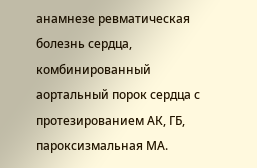анамнезе ревматическая болезнь сердца, комбинированный аортальный порок сердца с протезированием АК, ГБ, пароксизмальная МА.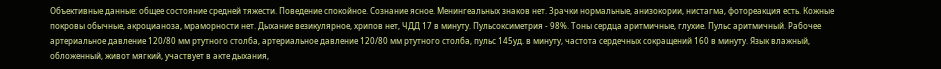Объективные данные: общее состояние средней тяжести. Поведение спокойное. Сознание ясное. Менингеальных знаков нет. Зрачки нормальные, анизокории, нистагма, фотореакция есть. Кожные покровы обычные, акроцианоза, мраморности нет. Дыхание везикулярное, хрипов нет, ЧДД 17 в минуту. Пульсоксиметрия - 98%. Тоны сердца аритмичные, глухие. Пульс аритмичный. Рабочее артериальное давление 120/80 мм ртутного столба, артериальное давление 120/80 мм ртутного столба, пульс 145уд. в минуту, частота сердечных сокращений 160 в минуту. Язык влажный, обложенный, живот мягкий, участвует в акте дыхания,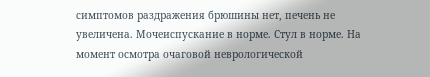симптомов раздражения брюшины нет, печень не увеличена. Мочеиспускание в норме. Стул в норме. На момент осмотра очаговой неврологической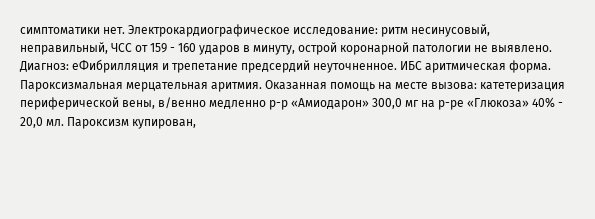симптоматики нет. Электрокардиографическое исследование: ритм несинусовый, неправильный, ЧСС от 159 - 160 ударов в минуту, острой коронарной патологии не выявлено. Диагноз: еФибрилляция и трепетание предсердий неуточненное. ИБС аритмическая форма. Пароксизмальная мерцательная аритмия. Оказанная помощь на месте вызова: катетеризация периферической вены, в/венно медленно р-р «Амиодарон» 300,0 мг на р-ре «Глюкоза» 40% - 20,0 мл. Пароксизм купирован,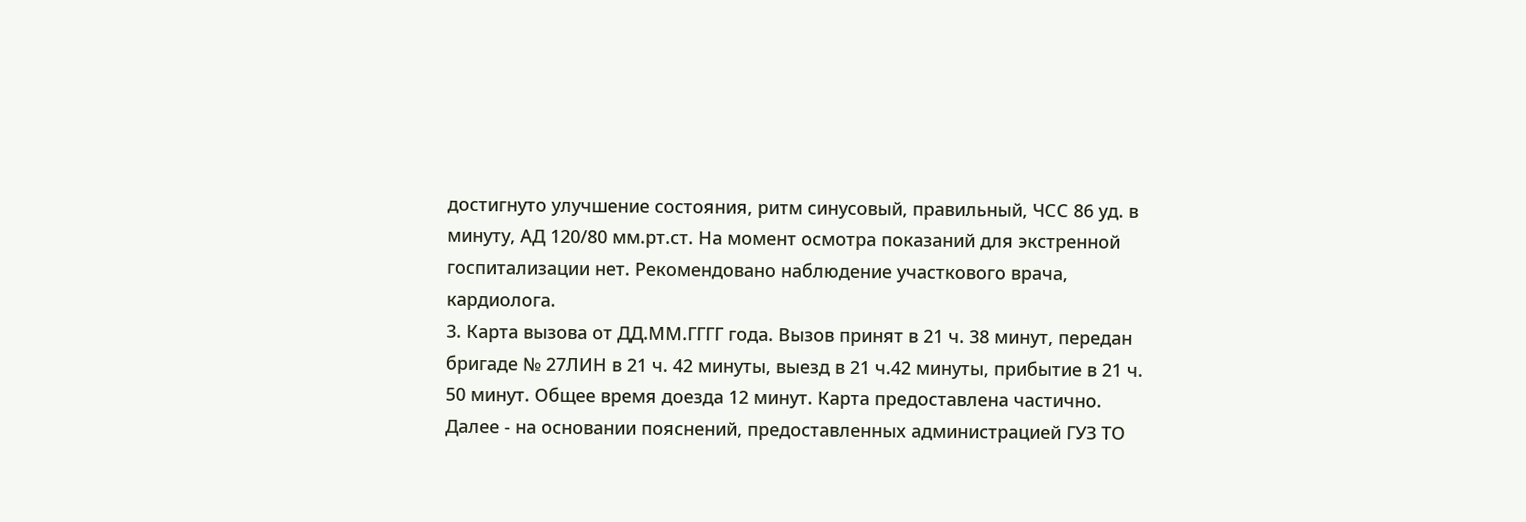достигнуто улучшение состояния, ритм синусовый, правильный, ЧСС 86 уд. в минуту, АД 120/80 мм.рт.ст. На момент осмотра показаний для экстренной госпитализации нет. Рекомендовано наблюдение участкового врача, кардиолога.
3. Карта вызова от ДД.ММ.ГГГГ года. Вызов принят в 21 ч. 38 минут, передан бригаде № 27ЛИН в 21 ч. 42 минуты, выезд в 21 ч.42 минуты, прибытие в 21 ч. 50 минут. Общее время доезда 12 минут. Карта предоставлена частично. Далее - на основании пояснений, предоставленных администрацией ГУЗ ТО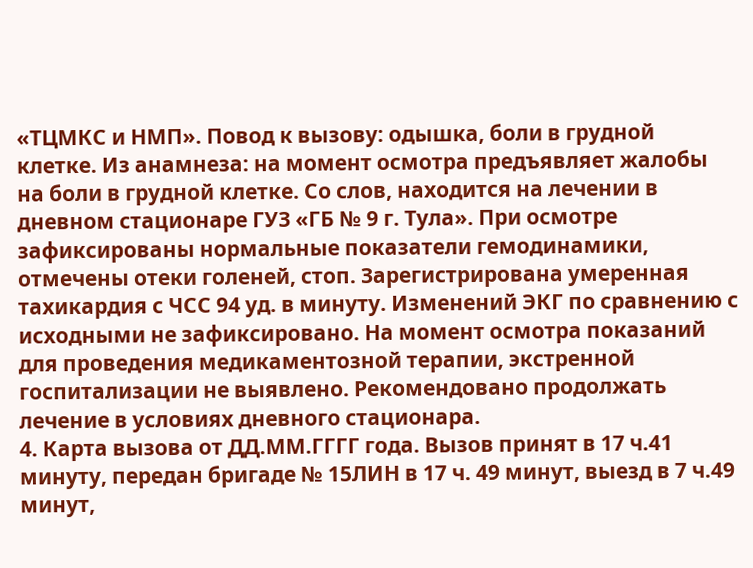«ТЦМКС и НМП». Повод к вызову: одышка, боли в грудной клетке. Из анамнеза: на момент осмотра предъявляет жалобы на боли в грудной клетке. Со слов, находится на лечении в дневном стационаре ГУЗ «ГБ № 9 г. Тула». При осмотре зафиксированы нормальные показатели гемодинамики, отмечены отеки голеней, стоп. Зарегистрирована умеренная тахикардия с ЧСС 94 уд. в минуту. Изменений ЭКГ по сравнению с исходными не зафиксировано. На момент осмотра показаний для проведения медикаментозной терапии, экстренной госпитализации не выявлено. Рекомендовано продолжать лечение в условиях дневного стационара.
4. Карта вызова от ДД.ММ.ГГГГ года. Вызов принят в 17 ч.41 минуту, передан бригаде № 15ЛИН в 17 ч. 49 минут, выезд в 7 ч.49 минут,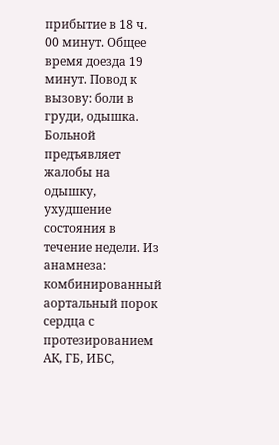прибытие в 18 ч. 00 минут. Общее время доезда 19 минут. Повод к вызову: боли в груди, одышка. Больной предъявляет жалобы на одышку, ухудшение состояния в течение недели. Из анамнеза: комбинированный аортальный порок сердца с протезированием АК, ГБ, ИБС,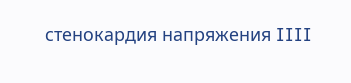стенокардия напряжения IIII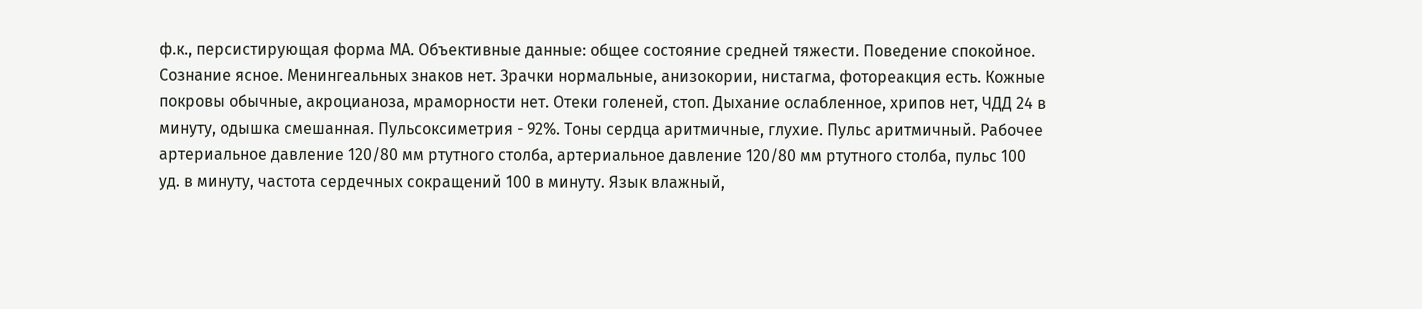ф.к., персистирующая форма МА. Объективные данные: общее состояние средней тяжести. Поведение спокойное. Сознание ясное. Менингеальных знаков нет. Зрачки нормальные, анизокории, нистагма, фотореакция есть. Кожные покровы обычные, акроцианоза, мраморности нет. Отеки голеней, стоп. Дыхание ослабленное, хрипов нет, ЧДД 24 в минуту, одышка смешанная. Пульсоксиметрия - 92%. Тоны сердца аритмичные, глухие. Пульс аритмичный. Рабочее артериальное давление 120/80 мм ртутного столба, артериальное давление 120/80 мм ртутного столба, пульс 100 уд. в минуту, частота сердечных сокращений 100 в минуту. Язык влажный,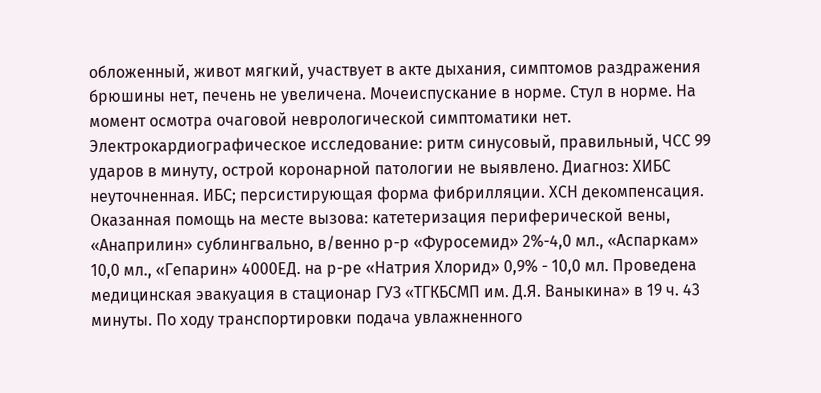обложенный, живот мягкий, участвует в акте дыхания, симптомов раздражения брюшины нет, печень не увеличена. Мочеиспускание в норме. Стул в норме. На момент осмотра очаговой неврологической симптоматики нет. Электрокардиографическое исследование: ритм синусовый, правильный, ЧСС 99 ударов в минуту, острой коронарной патологии не выявлено. Диагноз: ХИБС неуточненная. ИБС; персистирующая форма фибрилляции. ХСН декомпенсация. Оказанная помощь на месте вызова: катетеризация периферической вены, «Анаприлин» сублингвально, в/венно р-р «Фуросемид» 2%-4,0 мл., «Аспаркам» 10,0 мл., «Гепарин» 4000ЕД. на р-ре «Натрия Хлорид» 0,9% - 10,0 мл. Проведена медицинская эвакуация в стационар ГУЗ «ТГКБСМП им. Д.Я. Ваныкина» в 19 ч. 43 минуты. По ходу транспортировки подача увлажненного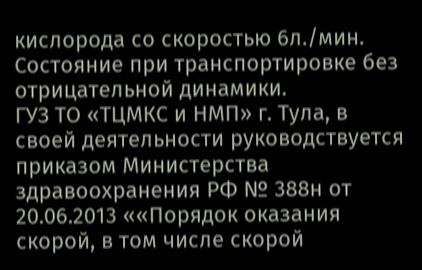кислорода со скоростью 6л./мин. Состояние при транспортировке без отрицательной динамики.
ГУЗ ТО «ТЦМКС и НМП» г. Тула, в своей деятельности руководствуется приказом Министерства здравоохранения РФ № 388н от 20.06.2013 ««Порядок оказания скорой, в том числе скорой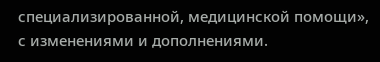специализированной, медицинской помощи», с изменениями и дополнениями.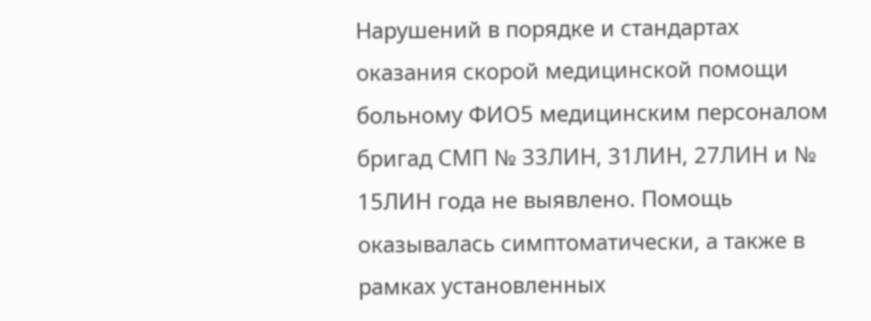Нарушений в порядке и стандартах оказания скорой медицинской помощи больному ФИО5 медицинским персоналом бригад СМП № 33ЛИН, 31ЛИН, 27ЛИН и № 15ЛИН года не выявлено. Помощь оказывалась симптоматически, а также в рамках установленных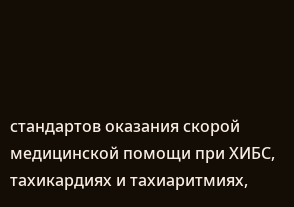стандартов оказания скорой медицинской помощи при ХИБС, тахикардиях и тахиаритмиях,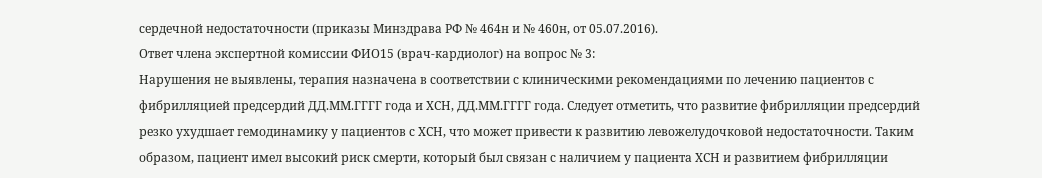сердечной недостаточности (приказы Минздрава РФ № 464н и № 460н, от 05.07.2016).
Ответ члена экспертной комиссии ФИО15 (врач-кардиолог) на вопрос № 3:
Нарушения не выявлены, терапия назначена в соответствии с клиническими рекомендациями по лечению пациентов с фибрилляцией предсердий ДД.ММ.ГГГГ года и ХСН, ДД.ММ.ГГГГ года. Следует отметить, что развитие фибрилляции предсердий резко ухудшает гемодинамику у пациентов с ХСН, что может привести к развитию левожелудочковой недостаточности. Таким образом, пациент имел высокий риск смерти, который был связан с наличием у пациента ХСН и развитием фибрилляции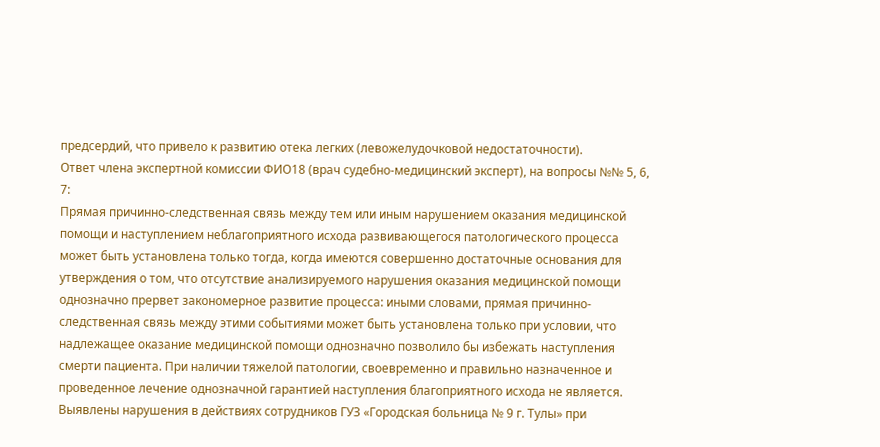предсердий, что привело к развитию отека легких (левожелудочковой недостаточности).
Ответ члена экспертной комиссии ФИО18 (врач судебно-медицинский эксперт), на вопросы №№ 5, 6, 7:
Прямая причинно-следственная связь между тем или иным нарушением оказания медицинской помощи и наступлением неблагоприятного исхода развивающегося патологического процесса может быть установлена только тогда, когда имеются совершенно достаточные основания для утверждения о том, что отсутствие анализируемого нарушения оказания медицинской помощи однозначно прервет закономерное развитие процесса: иными словами, прямая причинно-следственная связь между этими событиями может быть установлена только при условии, что надлежащее оказание медицинской помощи однозначно позволило бы избежать наступления смерти пациента. При наличии тяжелой патологии, своевременно и правильно назначенное и проведенное лечение однозначной гарантией наступления благоприятного исхода не является. Выявлены нарушения в действиях сотрудников ГУЗ «Городская больница № 9 г. Тулы» при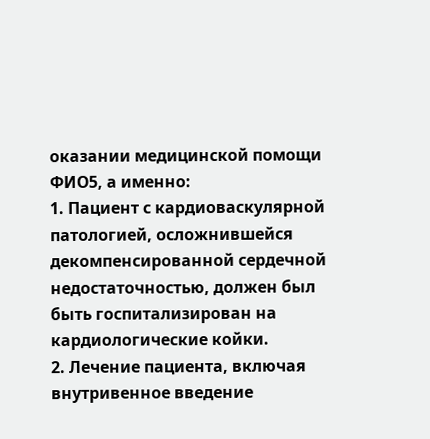оказании медицинской помощи ФИО5, а именно:
1. Пациент с кардиоваскулярной патологией, осложнившейся декомпенсированной сердечной недостаточностью, должен был быть госпитализирован на кардиологические койки.
2. Лечение пациента, включая внутривенное введение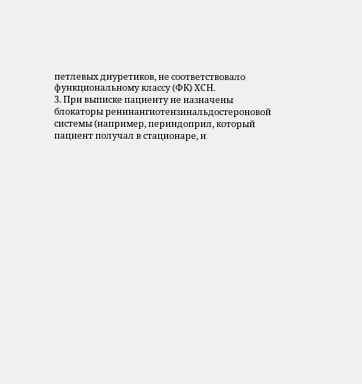петлевых диуретиков, не соответствовало функциональному классу (ФК) ХСН.
3. При выписке пациенту не назначены блокаторы ренинангиотензинальдостероновой системы (например, периндоприл, который пациент получал в стационаре, и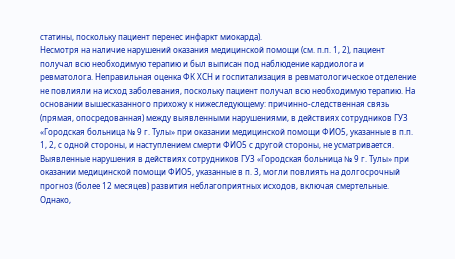статины, поскольку пациент перенес инфаркт миокарда).
Несмотря на наличие нарушений оказания медицинской помощи (см. п.п. 1, 2), пациент получал всю необходимую терапию и был выписан под наблюдение кардиолога и ревматолога. Неправильная оценка ФК ХСН и госпитализация в ревматологическое отделение не повлияли на исход заболевания, поскольку пациент получал всю необходимую терапию. На основании вышесказанного прихожу к нижеследующему: причинно-следственная связь (прямая, опосредованная) между выявленными нарушениями, в действиях сотрудников ГУЗ «Городская больница № 9 г. Тулы» при оказании медицинской помощи ФИО5, указанные в п.п. 1, 2, с одной стороны, и наступлением смерти ФИО5 с другой стороны, не усматривается. Выявленные нарушения в действиях сотрудников ГУЗ «Городская больница № 9 г. Тулы» при оказании медицинской помощи ФИО5, указанные в п. 3, могли повлиять на долгосрочный прогноз (более 12 месяцев) развития неблагоприятных исходов, включая смертельные. Однако,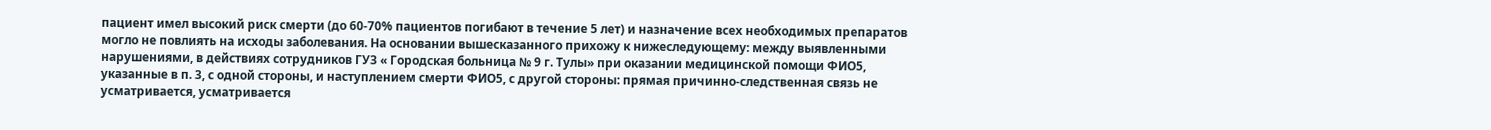пациент имел высокий риск смерти (до 60-70% пациентов погибают в течение 5 лет) и назначение всех необходимых препаратов могло не повлиять на исходы заболевания. На основании вышесказанного прихожу к нижеследующему: между выявленными нарушениями, в действиях сотрудников ГУЗ « Городская больница № 9 г. Тулы» при оказании медицинской помощи ФИО5, указанные в п. 3, с одной стороны, и наступлением смерти ФИО5, с другой стороны: прямая причинно-следственная связь не усматривается, усматривается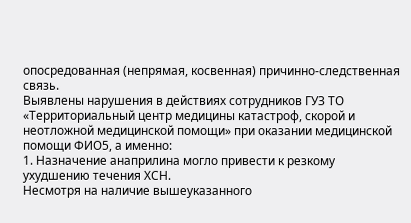опосредованная (непрямая, косвенная) причинно-следственная связь.
Выявлены нарушения в действиях сотрудников ГУЗ ТО «Территориальный центр медицины катастроф, скорой и неотложной медицинской помощи» при оказании медицинской помощи ФИО5, а именно:
1. Назначение анаприлина могло привести к резкому ухудшению течения ХСН.
Несмотря на наличие вышеуказанного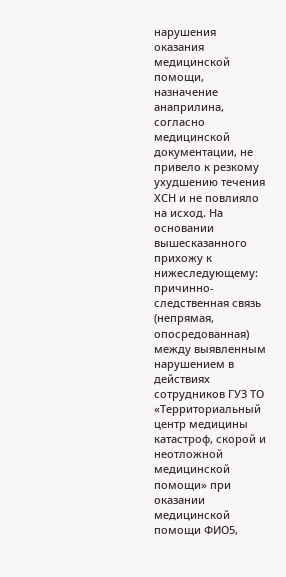нарушения оказания медицинской помощи, назначение анаприлина, согласно медицинской документации, не привело к резкому ухудшению течения ХСН и не повлияло на исход. На основании вышесказанного прихожу к нижеследующему: причинно-следственная связь (непрямая, опосредованная) между выявленным нарушением в действиях сотрудников ГУЗ ТО «Территориальный центр медицины катастроф, скорой и неотложной медицинской помощи» при оказании медицинской помощи ФИО5,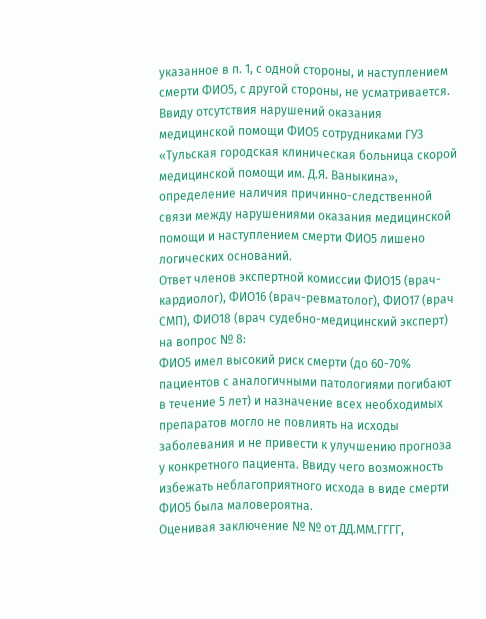указанное в п. 1, с одной стороны, и наступлением смерти ФИО5, с другой стороны, не усматривается. Ввиду отсутствия нарушений оказания медицинской помощи ФИО5 сотрудниками ГУЗ «Тульская городская клиническая больница скорой медицинской помощи им. Д.Я. Ваныкина», определение наличия причинно-следственной связи между нарушениями оказания медицинской помощи и наступлением смерти ФИО5 лишено логических оснований.
Ответ членов экспертной комиссии ФИО15 (врач-кардиолог), ФИО16 (врач-ревматолог), ФИО17 (врач СМП), ФИО18 (врач судебно-медицинский эксперт) на вопрос № 8:
ФИО5 имел высокий риск смерти (до 60-70% пациентов с аналогичными патологиями погибают в течение 5 лет) и назначение всех необходимых препаратов могло не повлиять на исходы заболевания и не привести к улучшению прогноза у конкретного пациента. Ввиду чего возможность избежать неблагоприятного исхода в виде смерти ФИО5 была маловероятна.
Оценивая заключение № № от ДД.ММ.ГГГГ,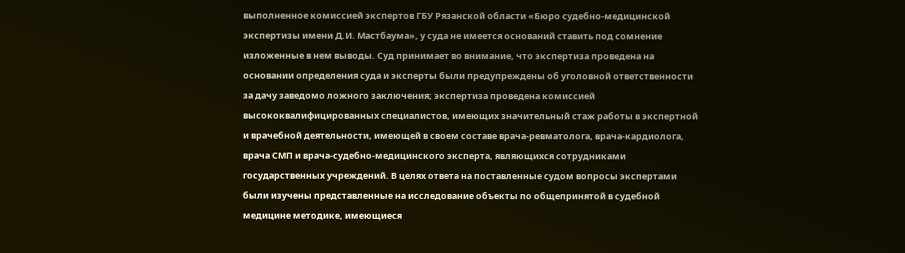выполненное комиссией экспертов ГБУ Рязанской области «Бюро судебно-медицинской экспертизы имени Д.И. Мастбаума», у суда не имеется оснований ставить под сомнение изложенные в нем выводы. Суд принимает во внимание, что экспертиза проведена на основании определения суда и эксперты были предупреждены об уголовной ответственности за дачу заведомо ложного заключения; экспертиза проведена комиссией высококвалифицированных специалистов, имеющих значительный стаж работы в экспертной и врачебной деятельности, имеющей в своем составе врача-ревматолога, врача-кардиолога, врача СМП и врача-судебно-медицинского эксперта, являющихся сотрудниками государственных учреждений. В целях ответа на поставленные судом вопросы экспертами были изучены представленные на исследование объекты по общепринятой в судебной медицине методике, имеющиеся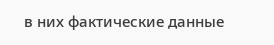в них фактические данные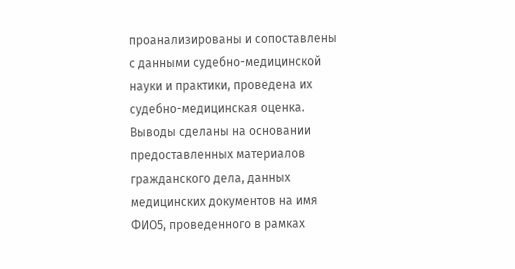проанализированы и сопоставлены с данными судебно-медицинской науки и практики, проведена их судебно-медицинская оценка. Выводы сделаны на основании предоставленных материалов гражданского дела, данных медицинских документов на имя ФИО5, проведенного в рамках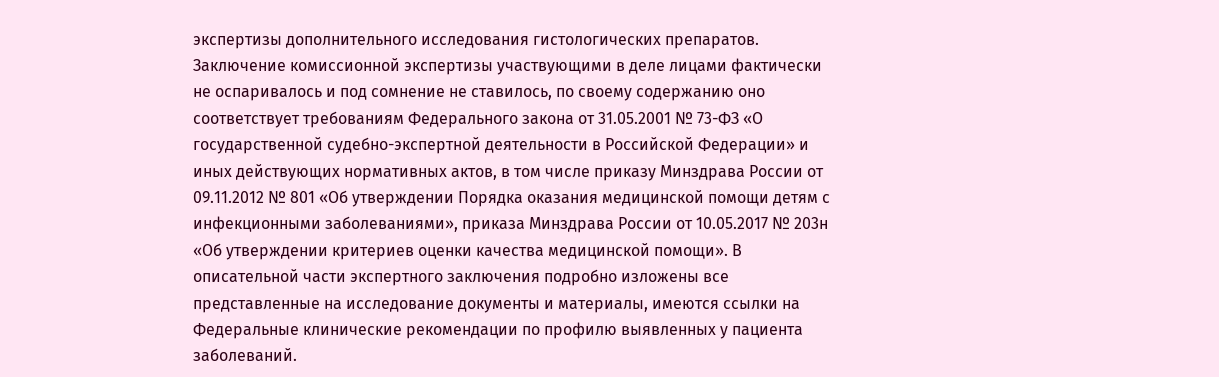экспертизы дополнительного исследования гистологических препаратов.
Заключение комиссионной экспертизы участвующими в деле лицами фактически не оспаривалось и под сомнение не ставилось, по своему содержанию оно соответствует требованиям Федерального закона от 31.05.2001 № 73-ФЗ «О государственной судебно-экспертной деятельности в Российской Федерации» и иных действующих нормативных актов, в том числе приказу Минздрава России от 09.11.2012 № 801 «Об утверждении Порядка оказания медицинской помощи детям с инфекционными заболеваниями», приказа Минздрава России от 10.05.2017 № 203н «Об утверждении критериев оценки качества медицинской помощи». В описательной части экспертного заключения подробно изложены все представленные на исследование документы и материалы, имеются ссылки на Федеральные клинические рекомендации по профилю выявленных у пациента заболеваний.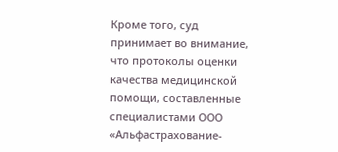Кроме того, суд принимает во внимание, что протоколы оценки качества медицинской помощи, составленные специалистами ООО «Альфастрахование-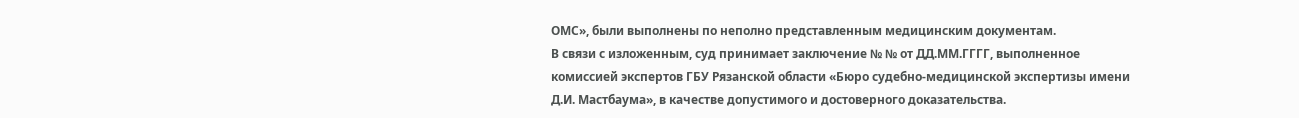ОМС», были выполнены по неполно представленным медицинским документам.
В связи с изложенным, суд принимает заключение № № от ДД.ММ.ГГГГ, выполненное комиссией экспертов ГБУ Рязанской области «Бюро судебно-медицинской экспертизы имени Д.И. Мастбаума», в качестве допустимого и достоверного доказательства.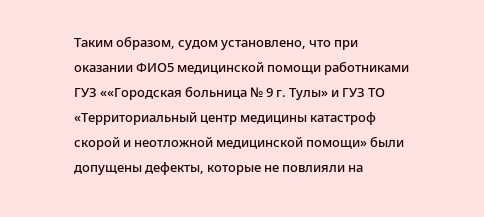Таким образом, судом установлено, что при оказании ФИО5 медицинской помощи работниками ГУЗ ««Городская больница № 9 г. Тулы» и ГУЗ ТО «Территориальный центр медицины катастроф скорой и неотложной медицинской помощи» были допущены дефекты, которые не повлияли на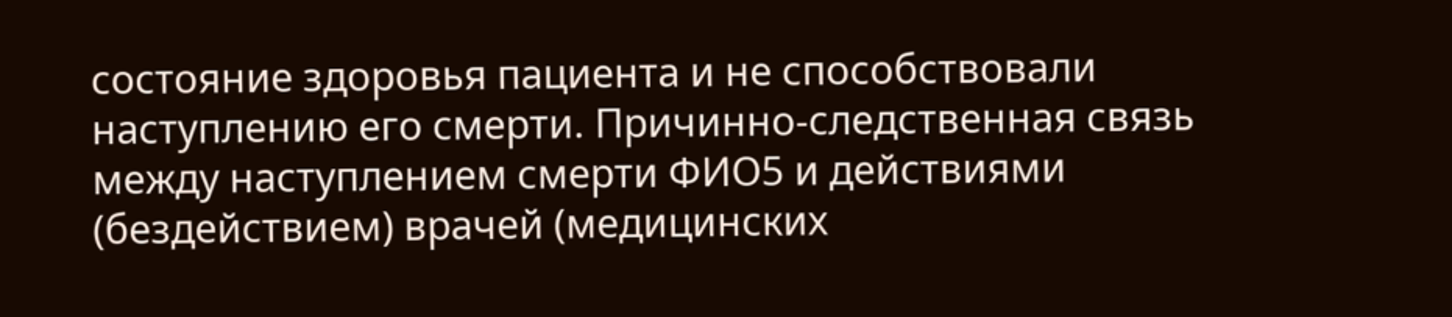состояние здоровья пациента и не способствовали наступлению его смерти. Причинно-следственная связь между наступлением смерти ФИО5 и действиями (бездействием) врачей (медицинских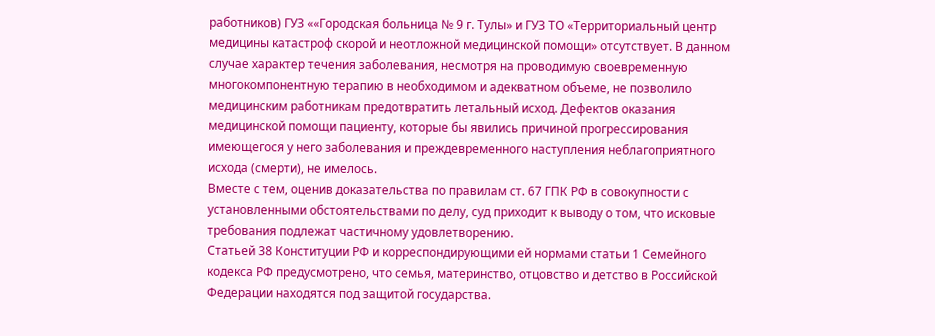работников) ГУЗ ««Городская больница № 9 г. Тулы» и ГУЗ ТО «Территориальный центр медицины катастроф скорой и неотложной медицинской помощи» отсутствует. В данном случае характер течения заболевания, несмотря на проводимую своевременную многокомпонентную терапию в необходимом и адекватном объеме, не позволило медицинским работникам предотвратить летальный исход. Дефектов оказания медицинской помощи пациенту, которые бы явились причиной прогрессирования имеющегося у него заболевания и преждевременного наступления неблагоприятного исхода (смерти), не имелось.
Вместе с тем, оценив доказательства по правилам ст. 67 ГПК РФ в совокупности с установленными обстоятельствами по делу, суд приходит к выводу о том, что исковые требования подлежат частичному удовлетворению.
Статьей 38 Конституции РФ и корреспондирующими ей нормами статьи 1 Семейного кодекса РФ предусмотрено, что семья, материнство, отцовство и детство в Российской Федерации находятся под защитой государства.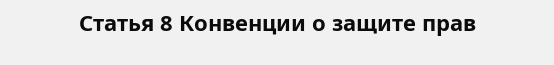Статья 8 Конвенции о защите прав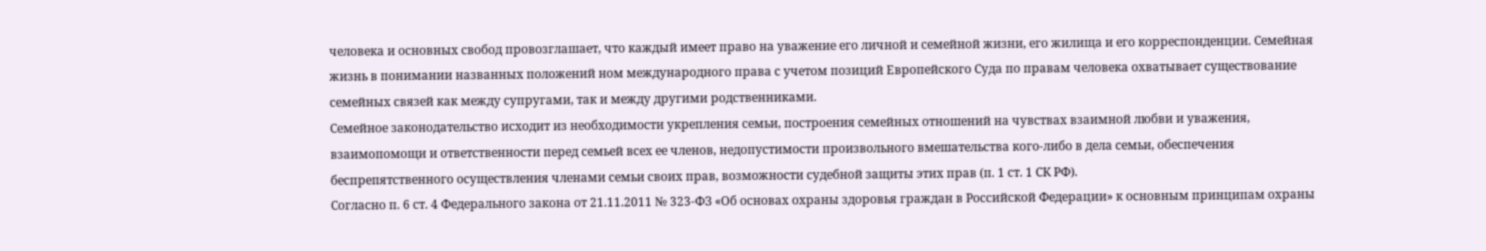человека и основных свобод провозглашает, что каждый имеет право на уважение его личной и семейной жизни, его жилища и его корреспонденции. Семейная жизнь в понимании названных положений ном международного права с учетом позиций Европейского Суда по правам человека охватывает существование семейных связей как между супругами, так и между другими родственниками.
Семейное законодательство исходит из необходимости укрепления семьи, построения семейных отношений на чувствах взаимной любви и уважения, взаимопомощи и ответственности перед семьей всех ее членов, недопустимости произвольного вмешательства кого-либо в дела семьи, обеспечения беспрепятственного осуществления членами семьи своих прав, возможности судебной защиты этих прав (п. 1 ст. 1 СК РФ).
Согласно п. 6 ст. 4 Федерального закона от 21.11.2011 № 323-ФЗ «Об основах охраны здоровья граждан в Российской Федерации» к основным принципам охраны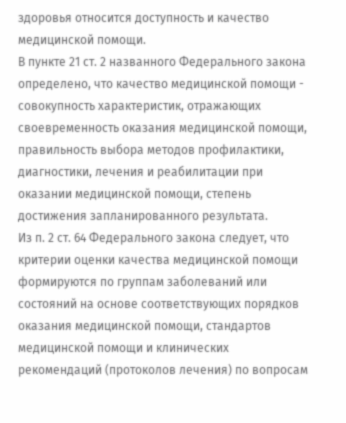здоровья относится доступность и качество медицинской помощи.
В пункте 21 ст. 2 названного Федерального закона определено, что качество медицинской помощи - совокупность характеристик, отражающих своевременность оказания медицинской помощи, правильность выбора методов профилактики, диагностики, лечения и реабилитации при оказании медицинской помощи, степень достижения запланированного результата.
Из п. 2 ст. 64 Федерального закона следует, что критерии оценки качества медицинской помощи формируются по группам заболеваний или состояний на основе соответствующих порядков оказания медицинской помощи, стандартов медицинской помощи и клинических рекомендаций (протоколов лечения) по вопросам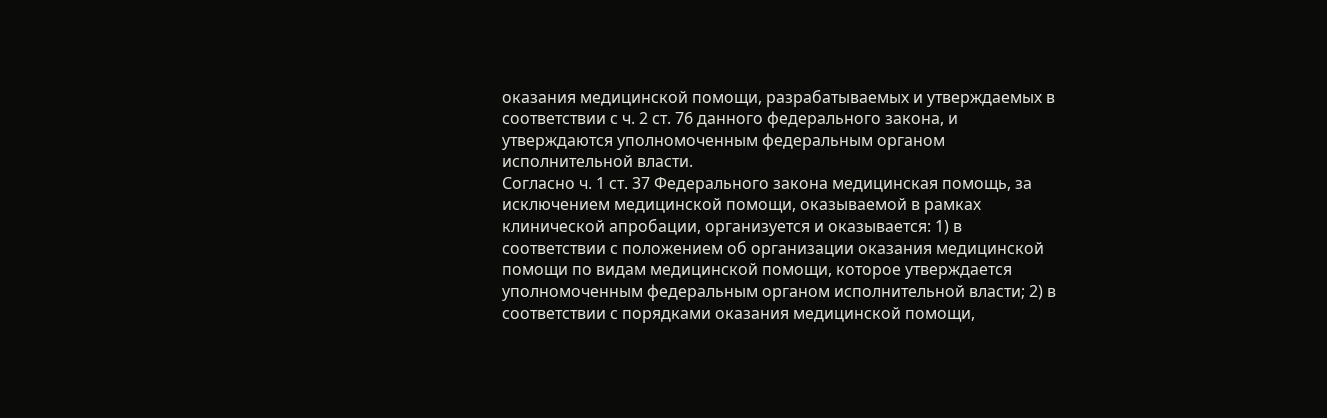оказания медицинской помощи, разрабатываемых и утверждаемых в соответствии с ч. 2 ст. 76 данного федерального закона, и утверждаются уполномоченным федеральным органом исполнительной власти.
Согласно ч. 1 ст. 37 Федерального закона медицинская помощь, за исключением медицинской помощи, оказываемой в рамках клинической апробации, организуется и оказывается: 1) в соответствии с положением об организации оказания медицинской помощи по видам медицинской помощи, которое утверждается уполномоченным федеральным органом исполнительной власти; 2) в соответствии с порядками оказания медицинской помощи,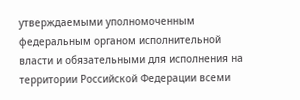утверждаемыми уполномоченным федеральным органом исполнительной власти и обязательными для исполнения на территории Российской Федерации всеми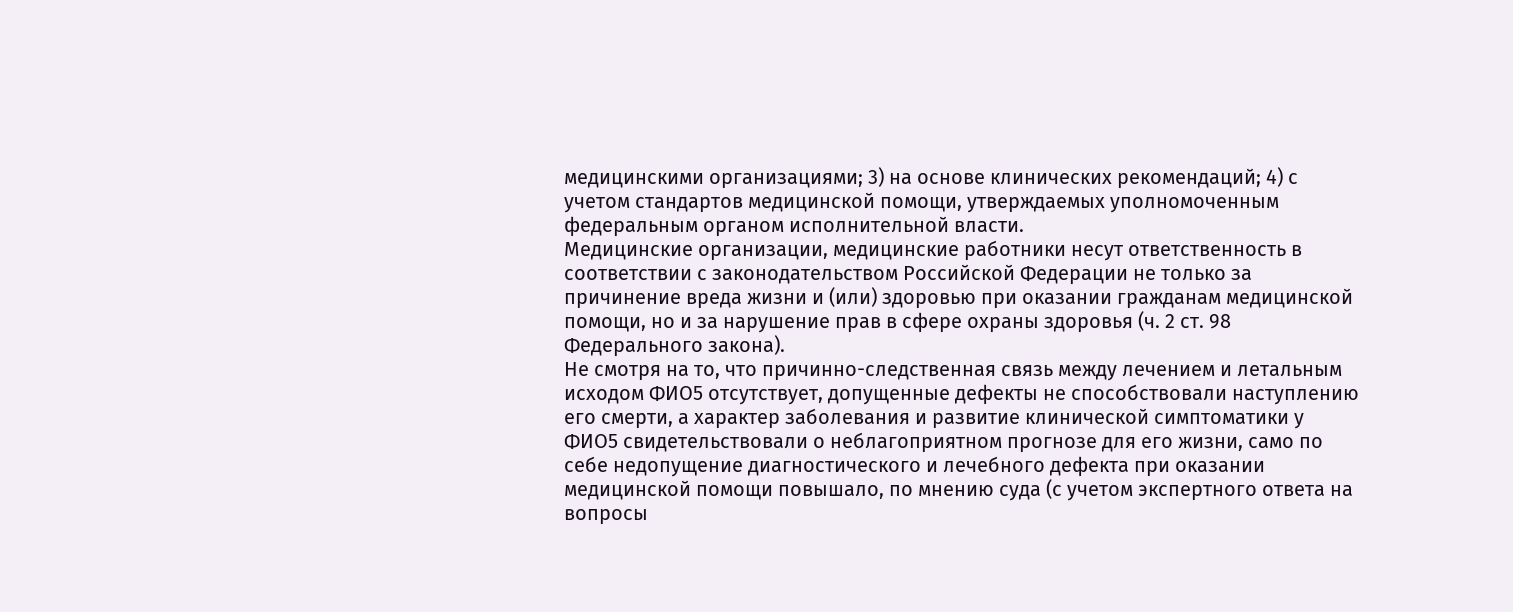медицинскими организациями; 3) на основе клинических рекомендаций; 4) с учетом стандартов медицинской помощи, утверждаемых уполномоченным федеральным органом исполнительной власти.
Медицинские организации, медицинские работники несут ответственность в соответствии с законодательством Российской Федерации не только за причинение вреда жизни и (или) здоровью при оказании гражданам медицинской помощи, но и за нарушение прав в сфере охраны здоровья (ч. 2 ст. 98 Федерального закона).
Не смотря на то, что причинно-следственная связь между лечением и летальным исходом ФИО5 отсутствует, допущенные дефекты не способствовали наступлению его смерти, а характер заболевания и развитие клинической симптоматики у ФИО5 свидетельствовали о неблагоприятном прогнозе для его жизни, само по себе недопущение диагностического и лечебного дефекта при оказании медицинской помощи повышало, по мнению суда (с учетом экспертного ответа на вопросы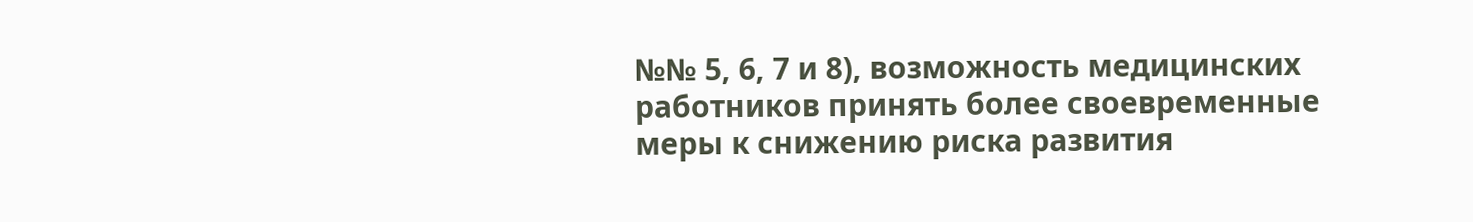№№ 5, 6, 7 и 8), возможность медицинских работников принять более своевременные меры к снижению риска развития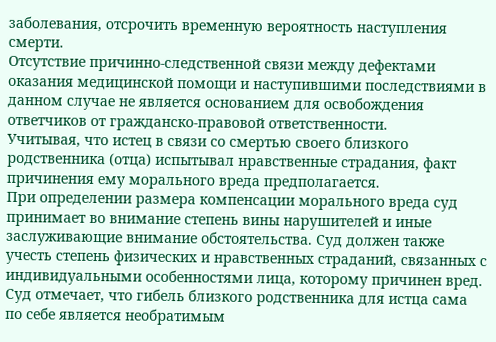заболевания, отсрочить временную вероятность наступления смерти.
Отсутствие причинно-следственной связи между дефектами оказания медицинской помощи и наступившими последствиями в данном случае не является основанием для освобождения ответчиков от гражданско-правовой ответственности.
Учитывая, что истец в связи со смертью своего близкого родственника (отца) испытывал нравственные страдания, факт причинения ему морального вреда предполагается.
При определении размера компенсации морального вреда суд принимает во внимание степень вины нарушителей и иные заслуживающие внимание обстоятельства. Суд должен также учесть степень физических и нравственных страданий, связанных с индивидуальными особенностями лица, которому причинен вред.
Суд отмечает, что гибель близкого родственника для истца сама по себе является необратимым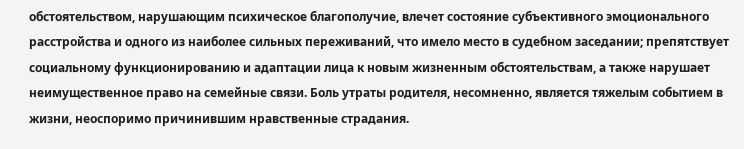обстоятельством, нарушающим психическое благополучие, влечет состояние субъективного эмоционального расстройства и одного из наиболее сильных переживаний, что имело место в судебном заседании; препятствует социальному функционированию и адаптации лица к новым жизненным обстоятельствам, а также нарушает неимущественное право на семейные связи. Боль утраты родителя, несомненно, является тяжелым событием в жизни, неоспоримо причинившим нравственные страдания.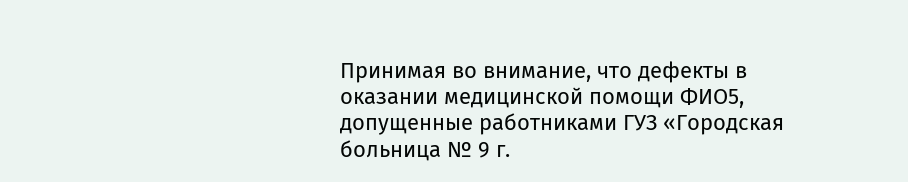Принимая во внимание, что дефекты в оказании медицинской помощи ФИО5, допущенные работниками ГУЗ «Городская больница № 9 г.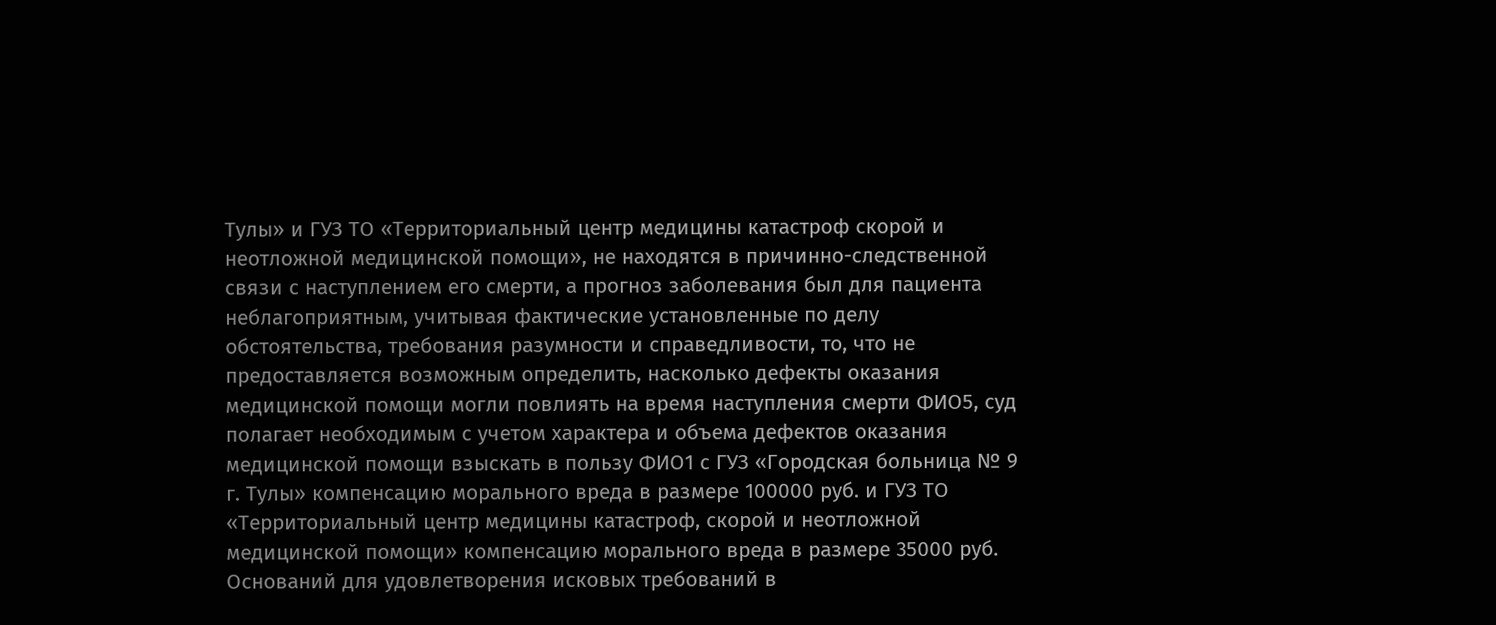Тулы» и ГУЗ ТО «Территориальный центр медицины катастроф скорой и неотложной медицинской помощи», не находятся в причинно-следственной связи с наступлением его смерти, а прогноз заболевания был для пациента неблагоприятным, учитывая фактические установленные по делу обстоятельства, требования разумности и справедливости, то, что не предоставляется возможным определить, насколько дефекты оказания медицинской помощи могли повлиять на время наступления смерти ФИО5, суд полагает необходимым с учетом характера и объема дефектов оказания медицинской помощи взыскать в пользу ФИО1 с ГУЗ «Городская больница № 9 г. Тулы» компенсацию морального вреда в размере 100000 руб. и ГУЗ ТО «Территориальный центр медицины катастроф, скорой и неотложной медицинской помощи» компенсацию морального вреда в размере 35000 руб.
Оснований для удовлетворения исковых требований в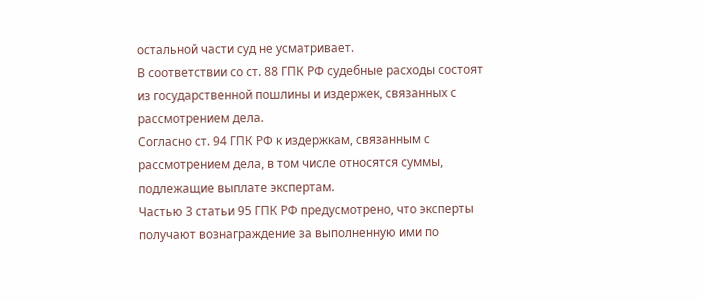остальной части суд не усматривает.
В соответствии со ст. 88 ГПК РФ судебные расходы состоят из государственной пошлины и издержек, связанных с рассмотрением дела.
Согласно ст. 94 ГПК РФ к издержкам, связанным с рассмотрением дела, в том числе относятся суммы, подлежащие выплате экспертам.
Частью 3 статьи 95 ГПК РФ предусмотрено, что эксперты получают вознаграждение за выполненную ими по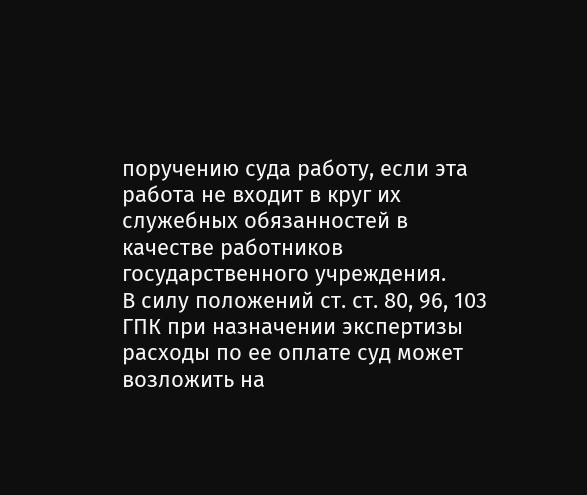поручению суда работу, если эта работа не входит в круг их служебных обязанностей в качестве работников государственного учреждения.
В силу положений ст. ст. 80, 96, 103 ГПК при назначении экспертизы расходы по ее оплате суд может возложить на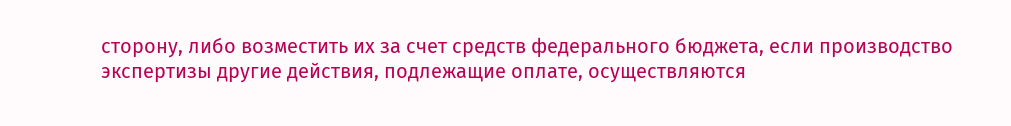сторону, либо возместить их за счет средств федерального бюджета, если производство экспертизы другие действия, подлежащие оплате, осуществляются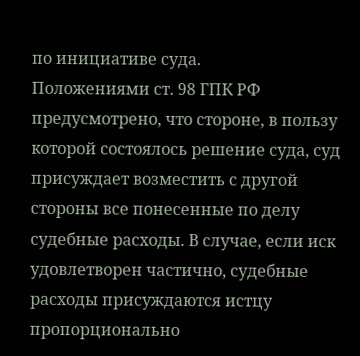по инициативе суда.
Положениями ст. 98 ГПК РФ предусмотрено, что стороне, в пользу которой состоялось решение суда, суд присуждает возместить с другой стороны все понесенные по делу судебные расходы. В случае, если иск удовлетворен частично, судебные расходы присуждаются истцу пропорционально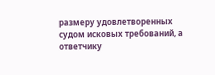размеру удовлетворенных судом исковых требований, а ответчику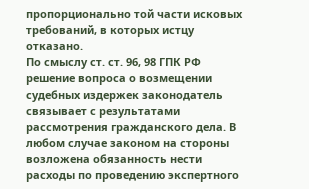пропорционально той части исковых требований, в которых истцу отказано.
По смыслу ст. ст. 96, 98 ГПК РФ решение вопроса о возмещении судебных издержек законодатель связывает с результатами рассмотрения гражданского дела. В любом случае законом на стороны возложена обязанность нести расходы по проведению экспертного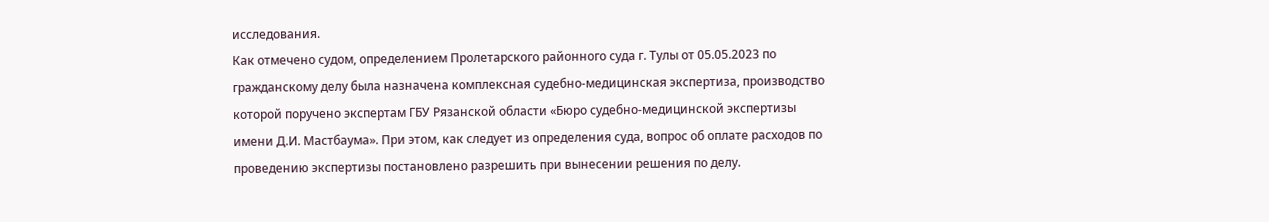исследования.
Как отмечено судом, определением Пролетарского районного суда г. Тулы от 05.05.2023 по гражданскому делу была назначена комплексная судебно-медицинская экспертиза, производство которой поручено экспертам ГБУ Рязанской области «Бюро судебно-медицинской экспертизы имени Д.И. Мастбаума». При этом, как следует из определения суда, вопрос об оплате расходов по проведению экспертизы постановлено разрешить при вынесении решения по делу.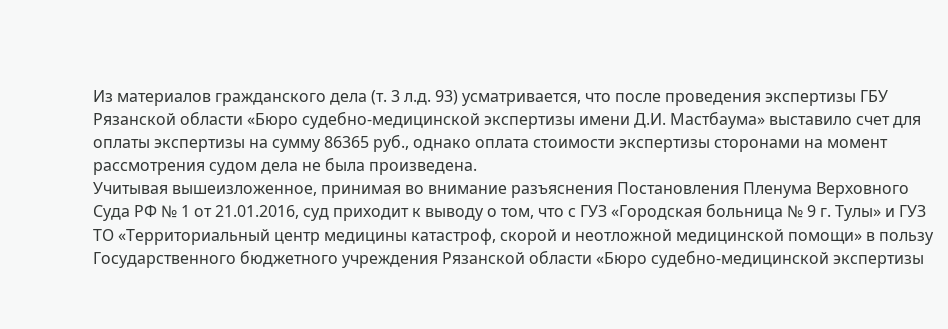Из материалов гражданского дела (т. 3 л.д. 93) усматривается, что после проведения экспертизы ГБУ Рязанской области «Бюро судебно-медицинской экспертизы имени Д.И. Мастбаума» выставило счет для оплаты экспертизы на сумму 86365 руб., однако оплата стоимости экспертизы сторонами на момент рассмотрения судом дела не была произведена.
Учитывая вышеизложенное, принимая во внимание разъяснения Постановления Пленума Верховного Суда РФ № 1 от 21.01.2016, суд приходит к выводу о том, что с ГУЗ «Городская больница № 9 г. Тулы» и ГУЗ ТО «Территориальный центр медицины катастроф, скорой и неотложной медицинской помощи» в пользу Государственного бюджетного учреждения Рязанской области «Бюро судебно-медицинской экспертизы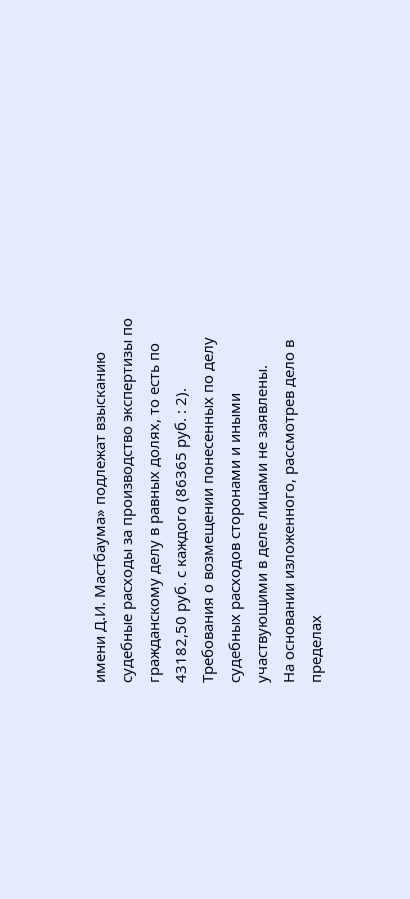имени Д.И. Мастбаума» подлежат взысканию судебные расходы за производство экспертизы по гражданскому делу в равных долях, то есть по 43182,50 руб. с каждого (86365 руб. : 2).
Требования о возмещении понесенных по делу судебных расходов сторонами и иными участвующими в деле лицами не заявлены.
На основании изложенного, рассмотрев дело в пределах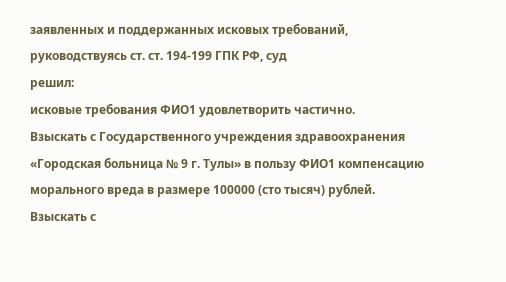заявленных и поддержанных исковых требований, руководствуясь ст. ст. 194-199 ГПК РФ, суд
решил:
исковые требования ФИО1 удовлетворить частично.
Взыскать с Государственного учреждения здравоохранения «Городская больница № 9 г. Тулы» в пользу ФИО1 компенсацию морального вреда в размере 100000 (сто тысяч) рублей.
Взыскать с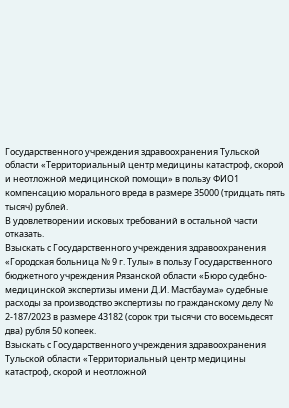Государственного учреждения здравоохранения Тульской области «Территориальный центр медицины катастроф, скорой и неотложной медицинской помощи» в пользу ФИО1 компенсацию морального вреда в размере 35000 (тридцать пять тысяч) рублей.
В удовлетворении исковых требований в остальной части отказать.
Взыскать с Государственного учреждения здравоохранения «Городская больница № 9 г. Тулы» в пользу Государственного бюджетного учреждения Рязанской области «Бюро судебно-медицинской экспертизы имени Д.И. Мастбаума» судебные расходы за производство экспертизы по гражданскому делу № 2-187/2023 в размере 43182 (сорок три тысячи сто восемьдесят два) рубля 50 копеек.
Взыскать с Государственного учреждения здравоохранения Тульской области «Территориальный центр медицины катастроф, скорой и неотложной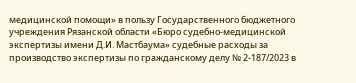медицинской помощи» в пользу Государственного бюджетного учреждения Рязанской области «Бюро судебно-медицинской экспертизы имени Д.И. Мастбаума» судебные расходы за производство экспертизы по гражданскому делу № 2-187/2023 в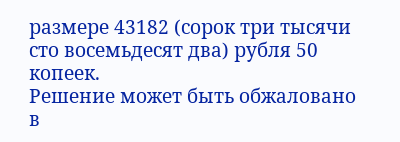размере 43182 (сорок три тысячи сто восемьдесят два) рубля 50 копеек.
Решение может быть обжаловано в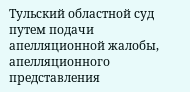Тульский областной суд путем подачи апелляционной жалобы, апелляционного представления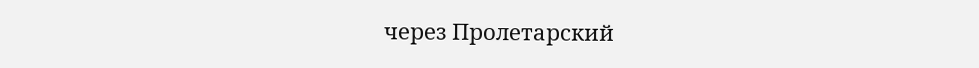через Пролетарский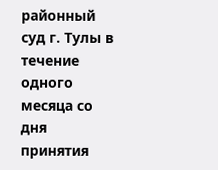районный суд г. Тулы в течение одного месяца со дня принятия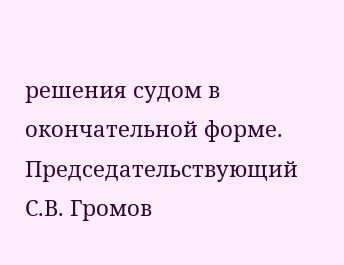решения судом в окончательной форме.
Председательствующий С.В. Громов